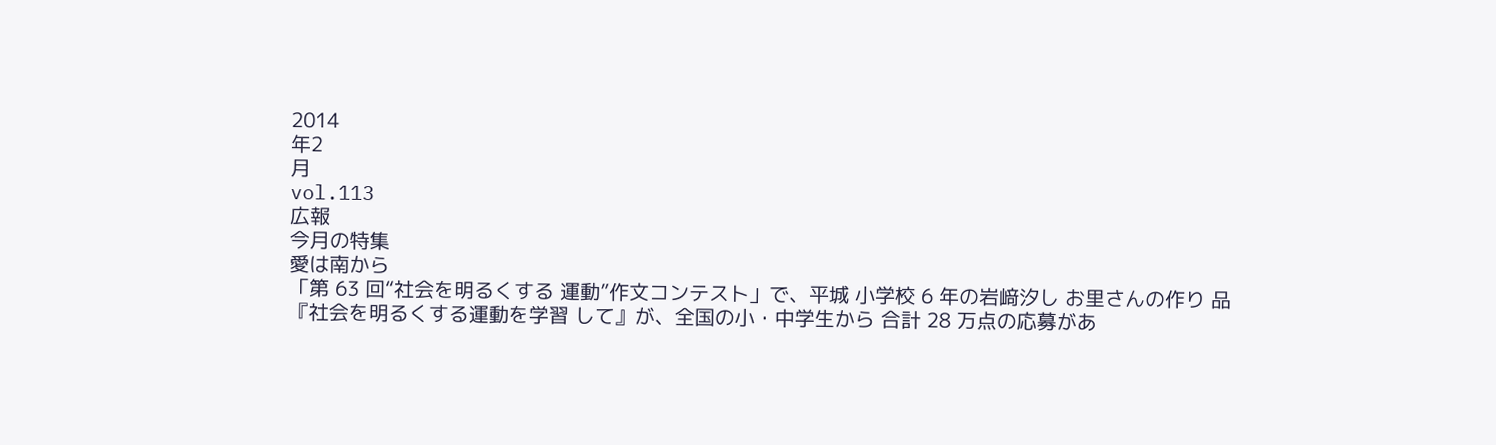2014
年2
月
vol.113
広報
今月の特集
愛は南から
「第 63 回“社会を明るくする 運動”作文コンテスト」で、平城 小学校 6 年の岩﨑汐し お里さんの作り 品『社会を明るくする運動を学習 して』が、全国の小・中学生から 合計 28 万点の応募があ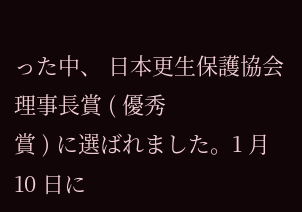った中、 日本更生保護協会理事長賞 ( 優秀
賞 ) に選ばれました。1 月 10 日に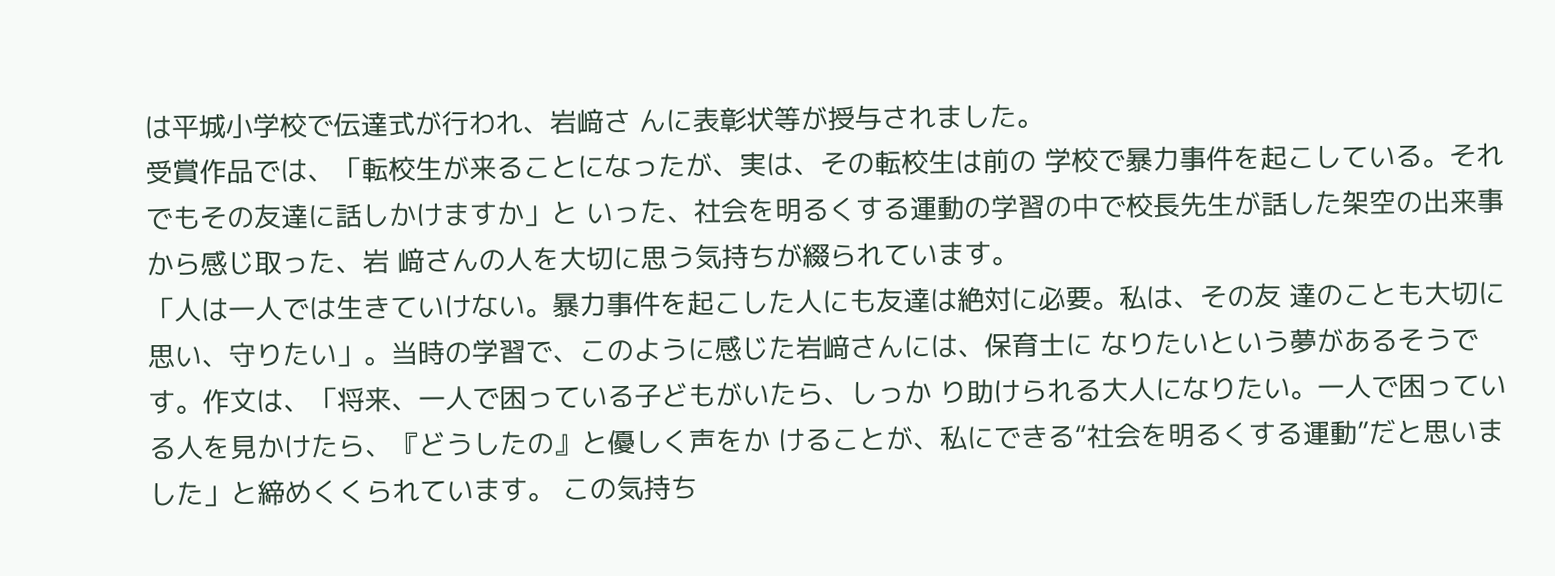は平城小学校で伝達式が行われ、岩﨑さ んに表彰状等が授与されました。
受賞作品では、「転校生が来ることになったが、実は、その転校生は前の 学校で暴力事件を起こしている。それでもその友達に話しかけますか」と いった、社会を明るくする運動の学習の中で校長先生が話した架空の出来事から感じ取った、岩 﨑さんの人を大切に思う気持ちが綴られています。
「人は一人では生きていけない。暴力事件を起こした人にも友達は絶対に必要。私は、その友 達のことも大切に思い、守りたい」。当時の学習で、このように感じた岩﨑さんには、保育士に なりたいという夢があるそうです。作文は、「将来、一人で困っている子どもがいたら、しっか り助けられる大人になりたい。一人で困っている人を見かけたら、『どうしたの』と優しく声をか けることが、私にできる“社会を明るくする運動”だと思いました」と締めくくられています。 この気持ち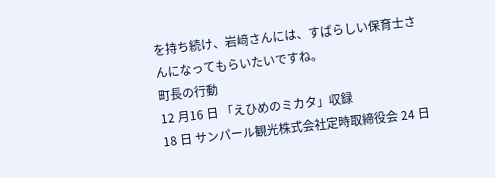を持ち続け、岩﨑さんには、すばらしい保育士さんになってもらいたいですね。
町長の行動
12 月16 日 「えひめのミカタ」収録
18 日 サンパール観光株式会社定時取締役会 24 日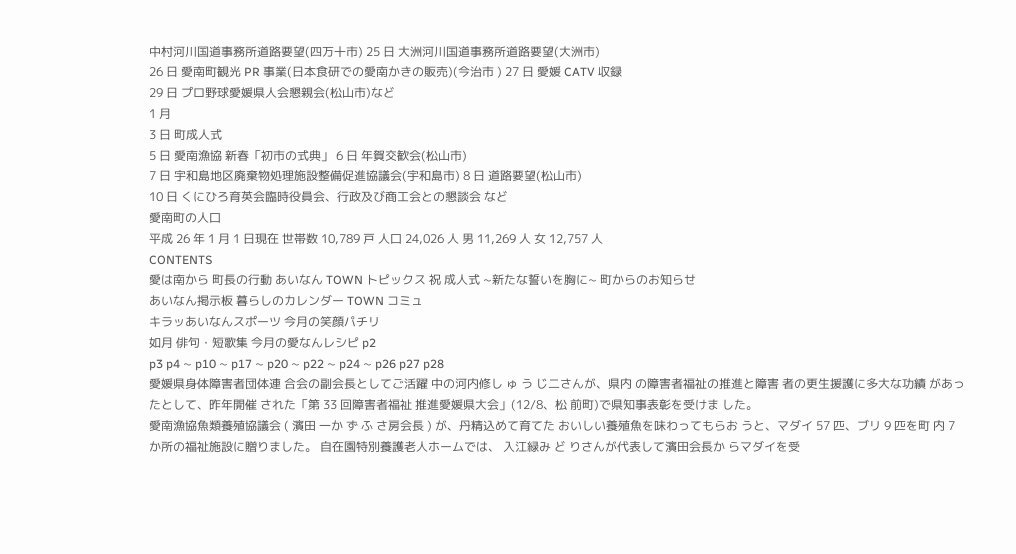中村河川国道事務所道路要望(四万十市) 25 日 大洲河川国道事務所道路要望(大洲市)
26 日 愛南町観光 PR 事業(日本食研での愛南かきの販売)(今治市 ) 27 日 愛媛 CATV 収録
29 日 プロ野球愛媛県人会懇親会(松山市)など
1 月
3 日 町成人式
5 日 愛南漁協 新春「初市の式典」 6 日 年賀交歓会(松山市)
7 日 宇和島地区廃棄物処理施設整備促進協議会(宇和島市) 8 日 道路要望(松山市)
10 日 くにひろ育英会臨時役員会、行政及び商工会との懇談会 など
愛南町の人口
平成 26 年 1 月 1 日現在 世帯数 10,789 戸 人口 24,026 人 男 11,269 人 女 12,757 人
CONTENTS
愛は南から 町長の行動 あいなん TOWN トピックス 祝 成人式 ∼新たな誓いを胸に∼ 町からのお知らせ
あいなん掲示板 暮らしのカレンダー TOWN コミュ
キラッあいなんスポーツ 今月の笑顔パチリ
如月 俳句・短歌集 今月の愛なんレシピ p2
p3 p4 ∼ p10 ∼ p17 ∼ p20 ∼ p22 ∼ p24 ∼ p26 p27 p28
愛媛県身体障害者団体連 合会の副会長としてご活躍 中の河内修し ゅ う じ二さんが、県内 の障害者福祉の推進と障害 者の更生援護に多大な功績 があったとして、昨年開催 された「第 33 回障害者福祉 推進愛媛県大会」(12/8、松 前町)で県知事表彰を受けま した。
愛南漁協魚類養殖協議会 ( 濱田 一か ず ふ さ房会長 ) が、丹精込めて育てた おいしい養殖魚を味わってもらお うと、マダイ 57 匹、ブリ 9 匹を町 内 7 か所の福祉施設に贈りました。 自在園特別養護老人ホームでは、 入江緑み ど りさんが代表して濱田会長か らマダイを受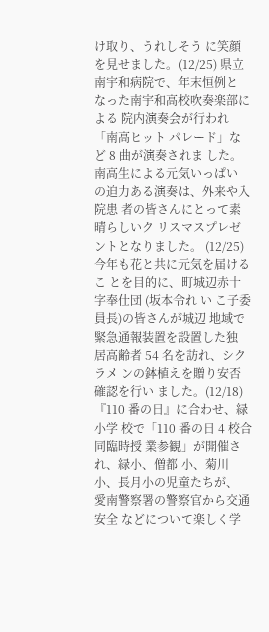け取り、うれしそう に笑顔を見せました。(12/25) 県立南宇和病院で、年末恒例と
なった南宇和高校吹奏楽部による 院内演奏会が行われ「南高ヒット パレード」など 8 曲が演奏されま した。南高生による元気いっぱい の迫力ある演奏は、外来や入院患 者の皆さんにとって素晴らしいク リスマスプレゼントとなりました。 (12/25)
今年も花と共に元気を届けるこ とを目的に、町城辺赤十字奉仕団 (坂本令れ い こ子委員長)の皆さんが城辺 地域で緊急通報装置を設置した独 居高齢者 54 名を訪れ、シクラメ ンの鉢植えを贈り安否確認を行い ました。(12/18)
『110 番の日』に合わせ、緑小学 校で「110 番の日 4 校合同臨時授 業参観」が開催され、緑小、僧都 小、菊川小、長月小の児童たちが、 愛南警察署の警察官から交通安全 などについて楽しく学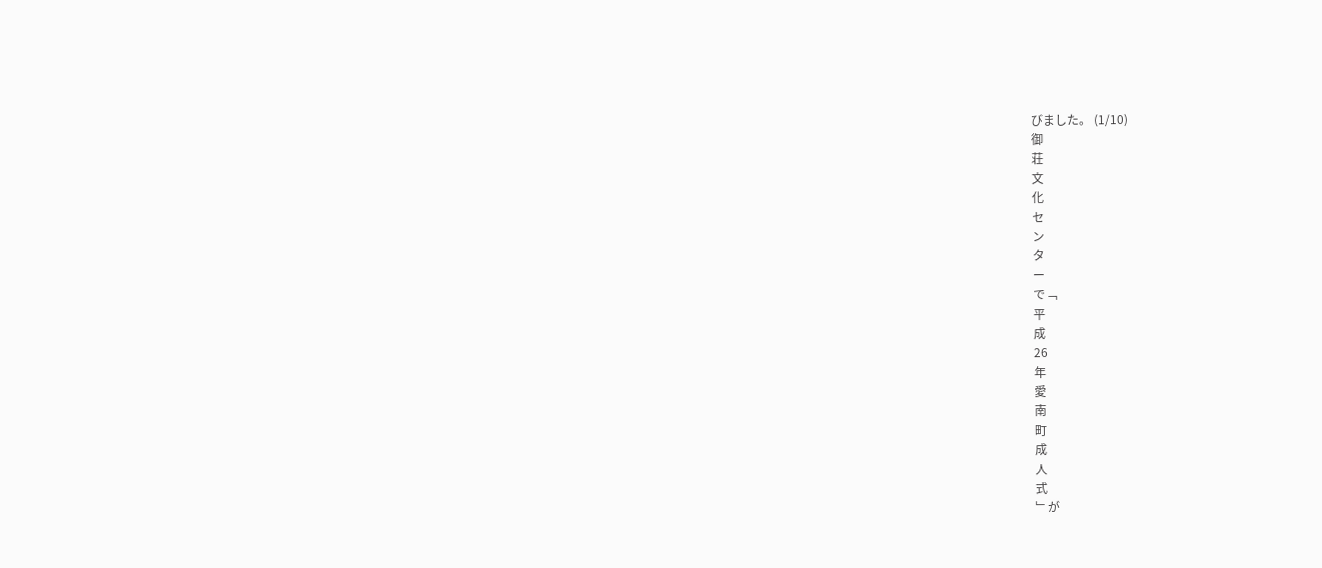びました。 (1/10)
御
荘
文
化
セ
ン
タ
ー
で﹁
平
成
26
年
愛
南
町
成
人
式
﹂が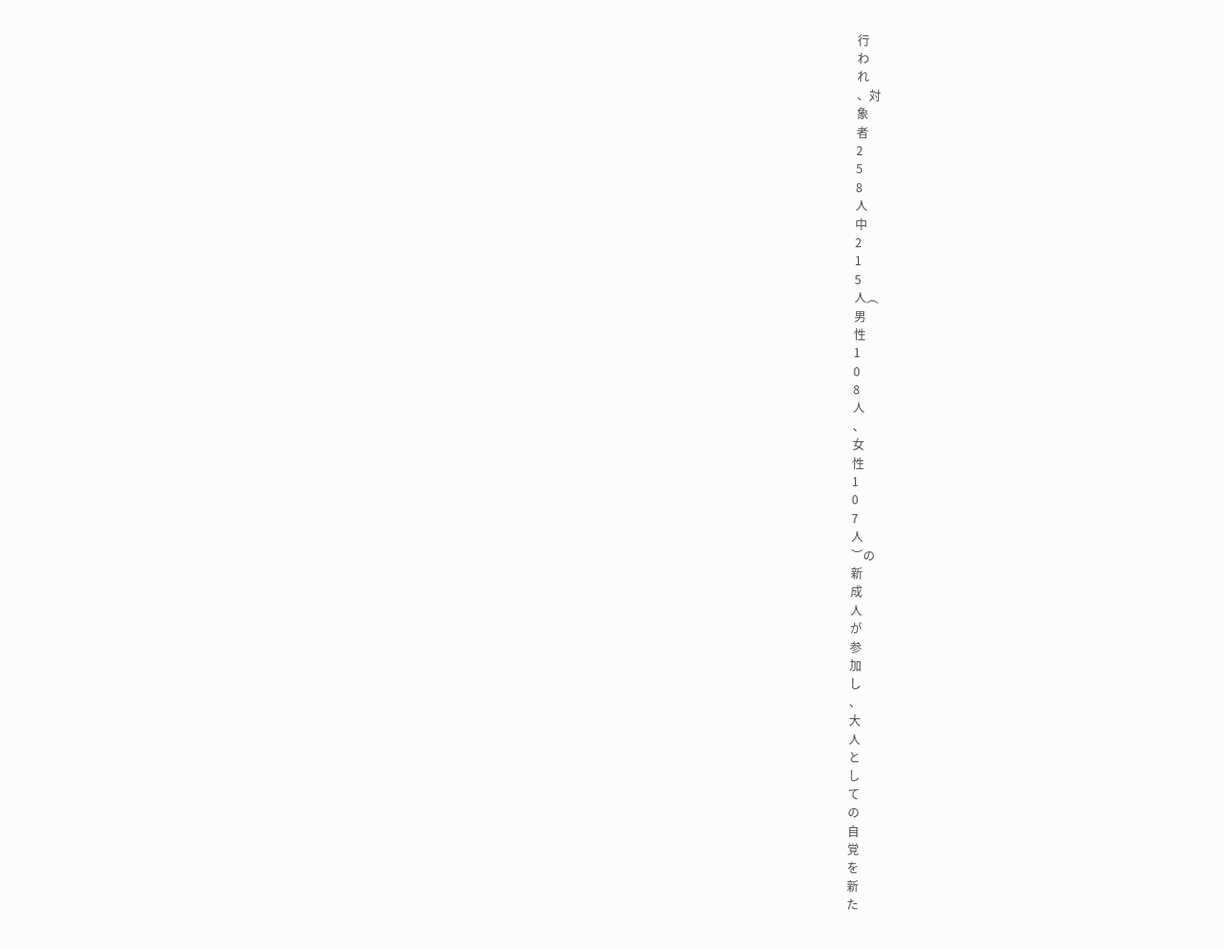行
わ
れ
、対
象
者
2
5
8
人
中
2
1
5
人︵
男
性
1
0
8
人
、
女
性
1
0
7
人
︶の
新
成
人
が
参
加
し
、
大
人
と
し
て
の
自
覚
を
新
た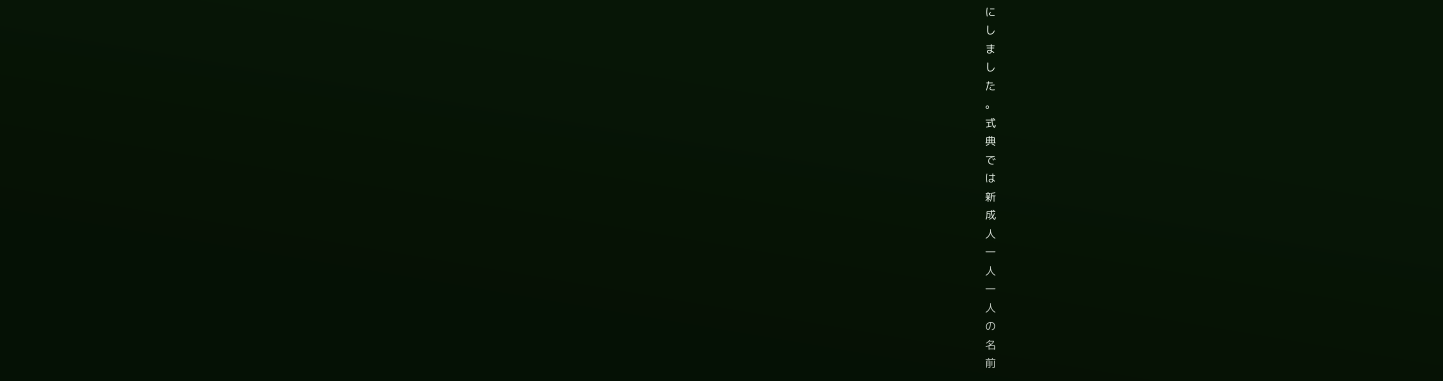に
し
ま
し
た
。
式
典
で
は
新
成
人
一
人
一
人
の
名
前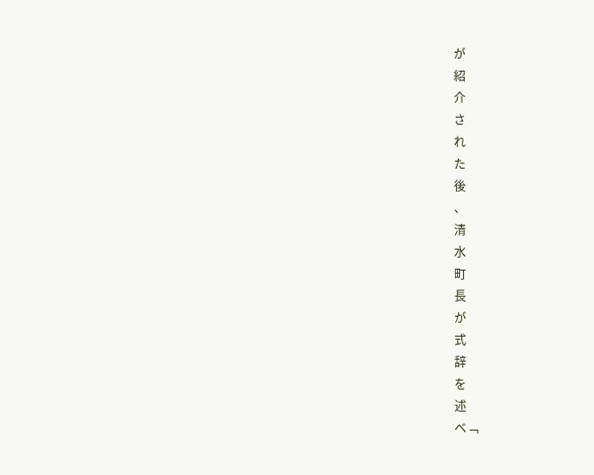が
紹
介
さ
れ
た
後
、
清
水
町
長
が
式
辞
を
述
べ﹁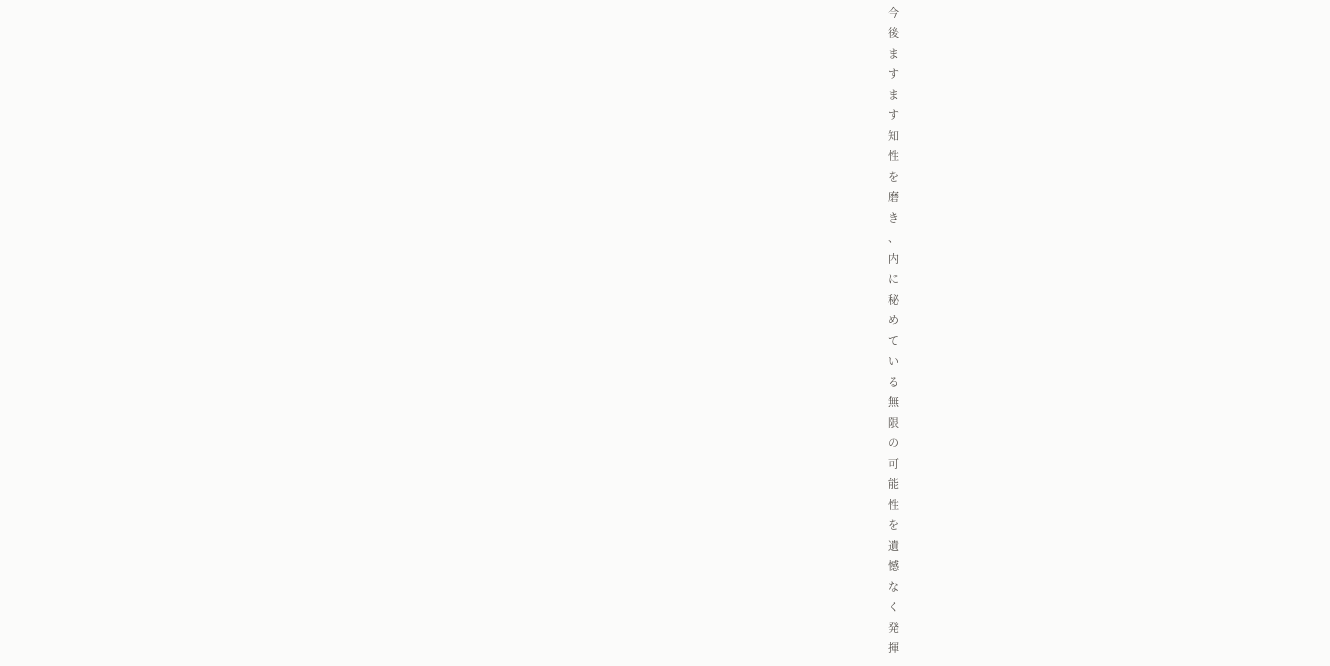今
後
ま
す
ま
す
知
性
を
磨
き
、
内
に
秘
め
て
い
る
無
限
の
可
能
性
を
遺
憾
な
く
発
揮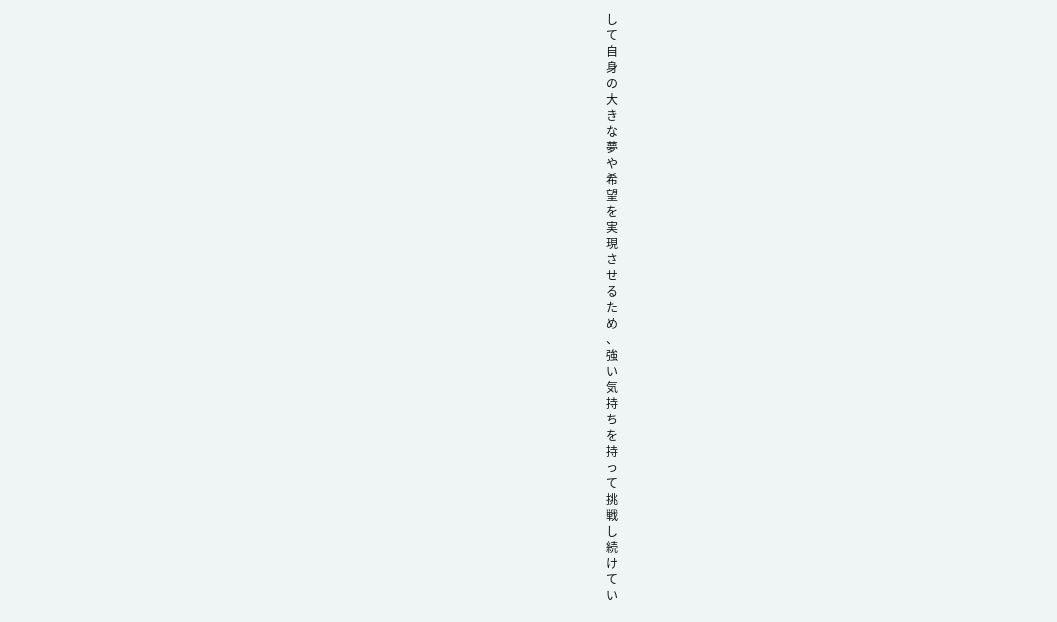し
て
自
身
の
大
き
な
夢
や
希
望
を
実
現
さ
せ
る
た
め
、
強
い
気
持
ち
を
持
っ
て
挑
戦
し
続
け
て
い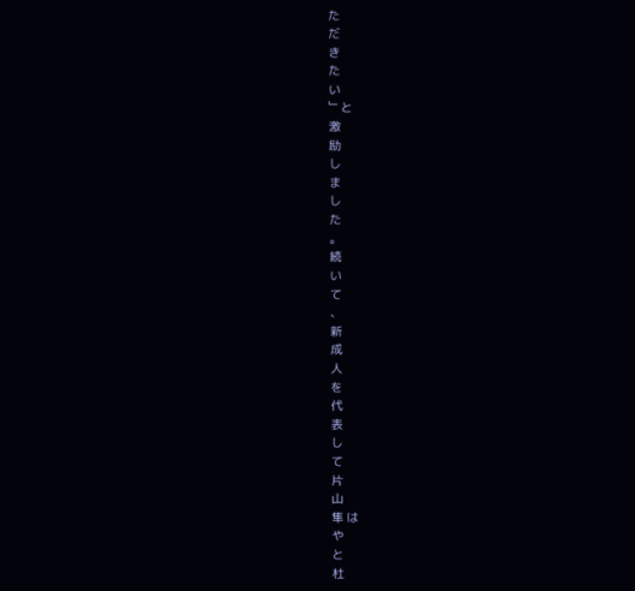た
だ
き
た
い
﹂と
激
励
し
ま
し
た
。
続
い
て
、
新
成
人
を
代
表
し
て
片
山
隼 は
や
と
杜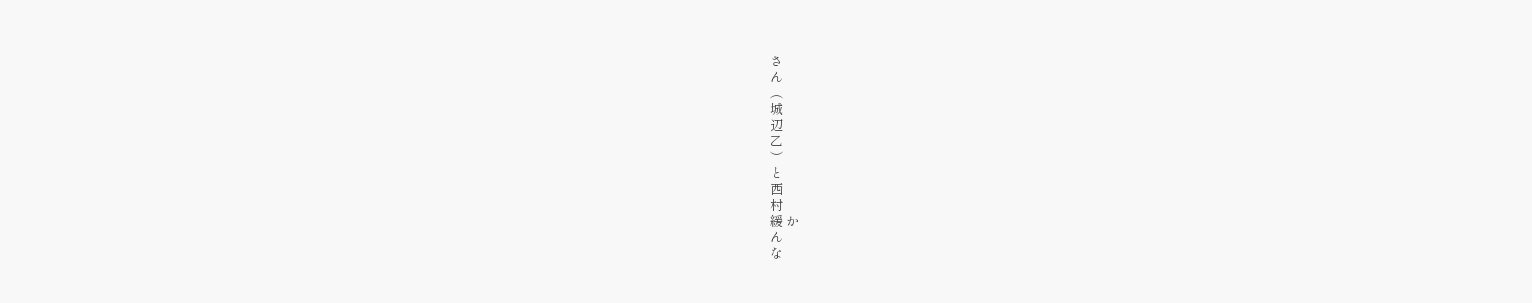さ
ん
︵
城
辺
乙
︶
と
西
村
緩 か
ん
な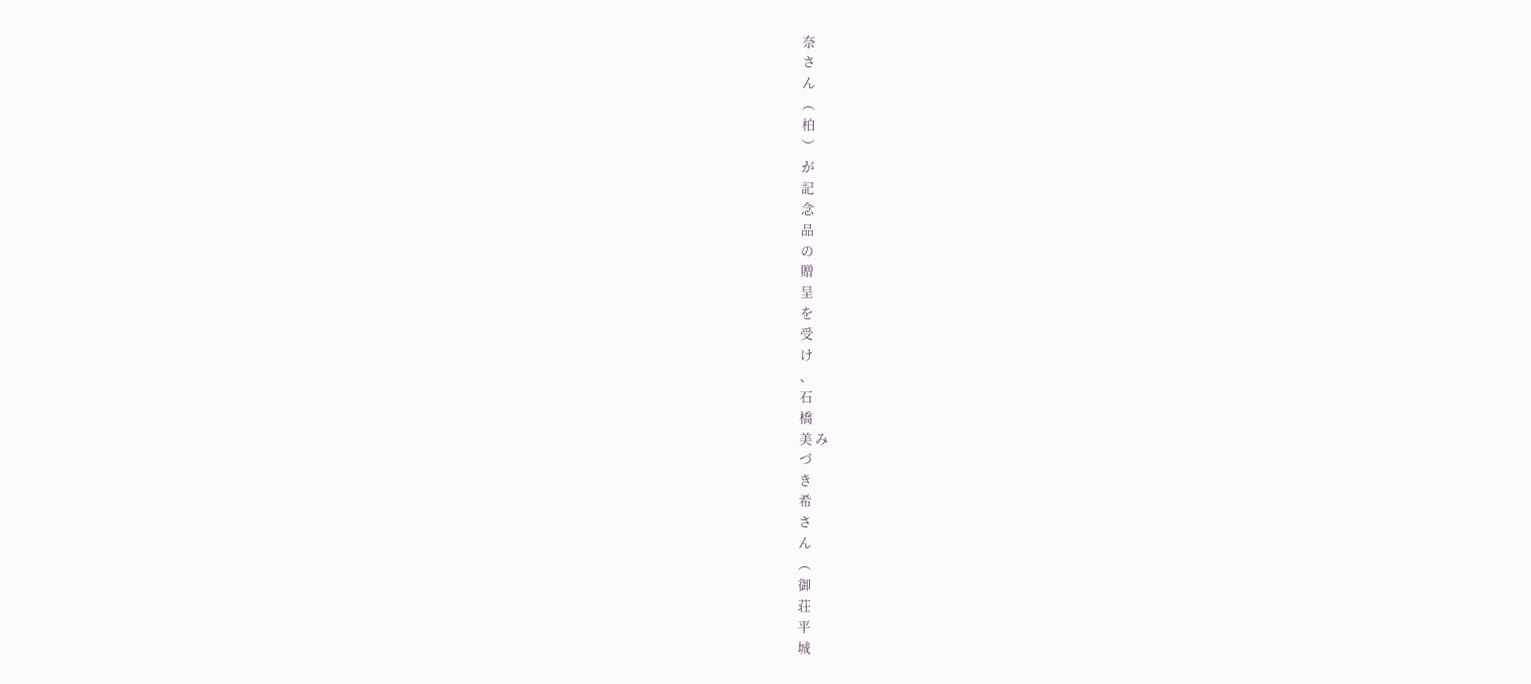奈
さ
ん
︵
柏
︶
が
記
念
品
の
贈
呈
を
受
け
、
石
橋
美 み
づ
き
希
さ
ん
︵
御
荘
平
城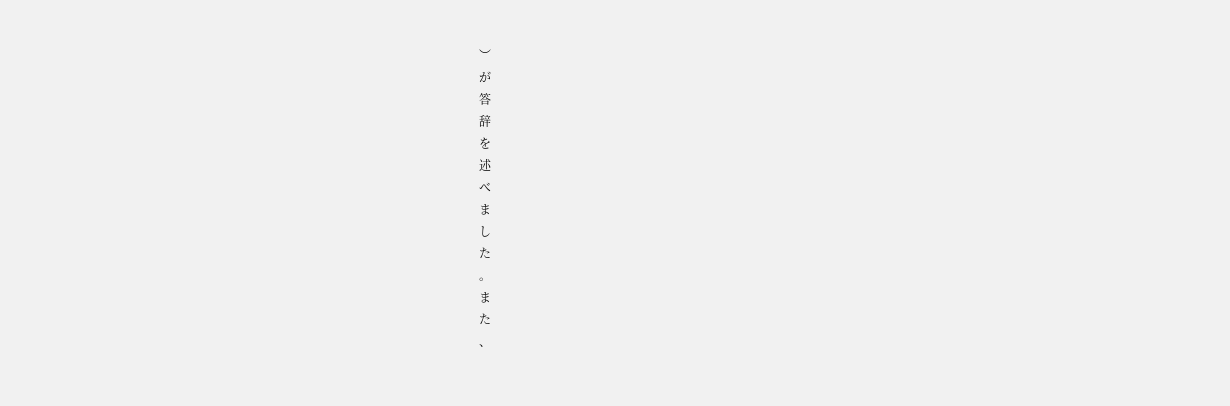︶
が
答
辞
を
述
べ
ま
し
た
。
ま
た
、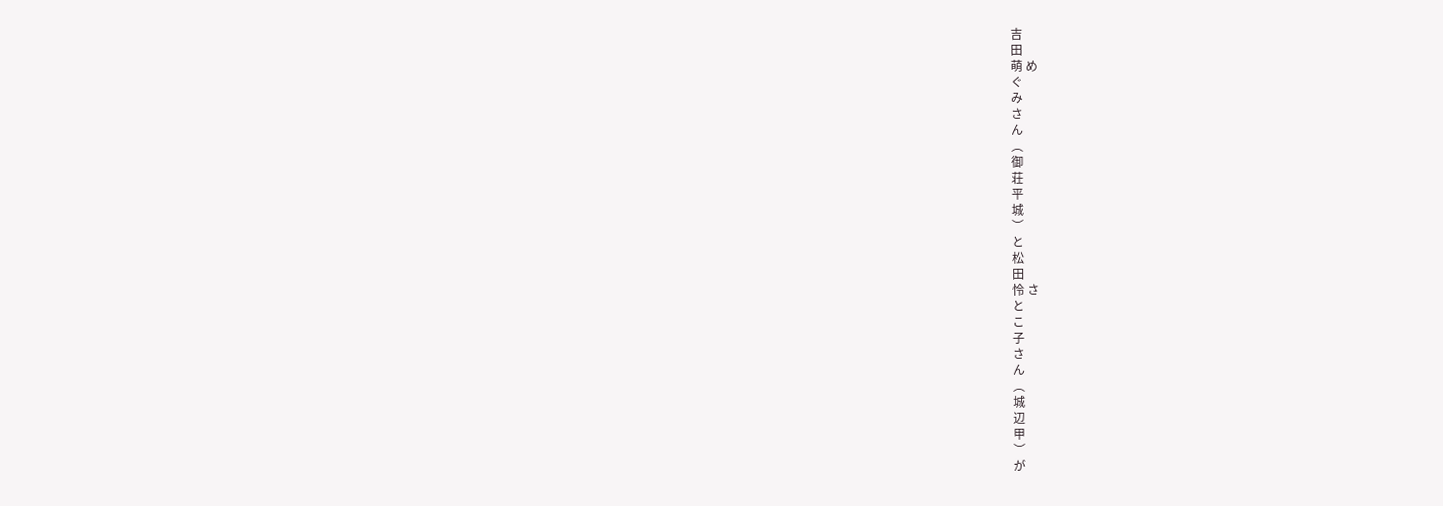吉
田
萌 め
ぐ
み
さ
ん
︵
御
荘
平
城
︶
と
松
田
怜 さ
と
こ
子
さ
ん
︵
城
辺
甲
︶
が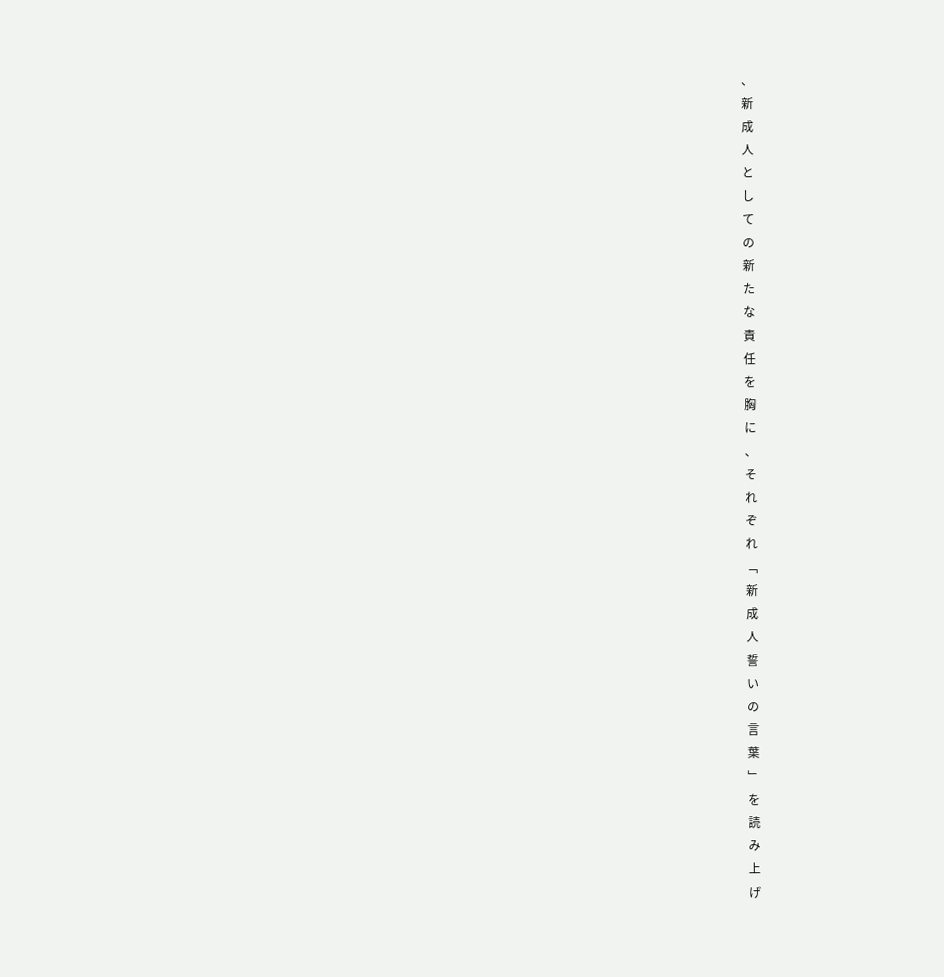、
新
成
人
と
し
て
の
新
た
な
責
任
を
胸
に
、
そ
れ
ぞ
れ
﹁
新
成
人
誓
い
の
言
葉
﹂
を
読
み
上
げ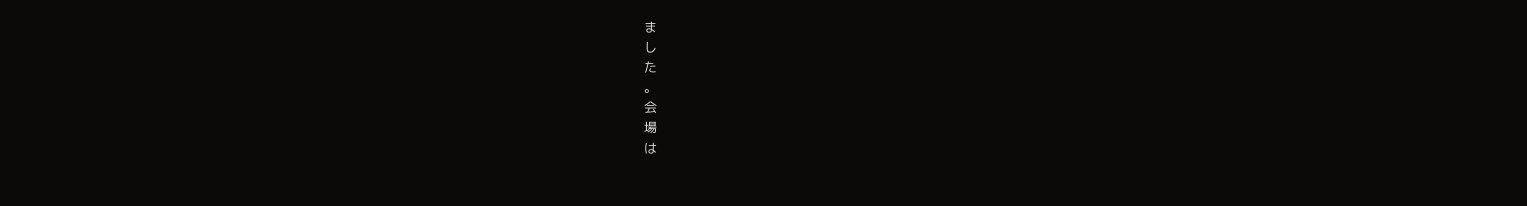ま
し
た
。
会
場
は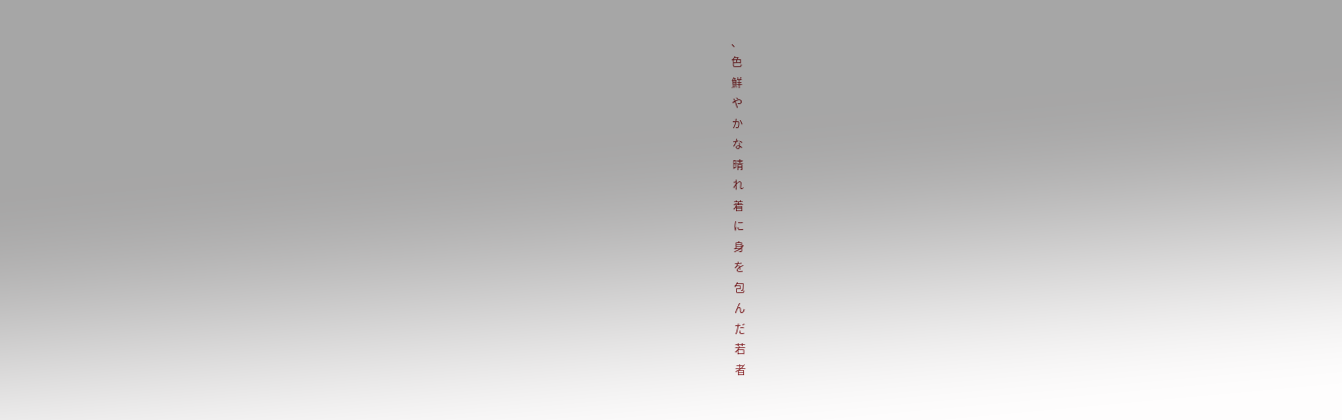、
色
鮮
や
か
な
晴
れ
着
に
身
を
包
ん
だ
若
者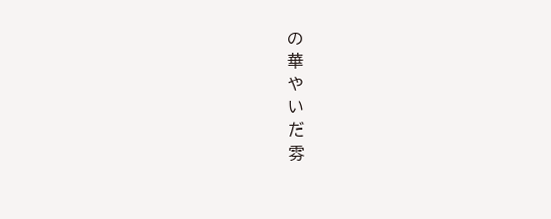の
華
や
い
だ
雰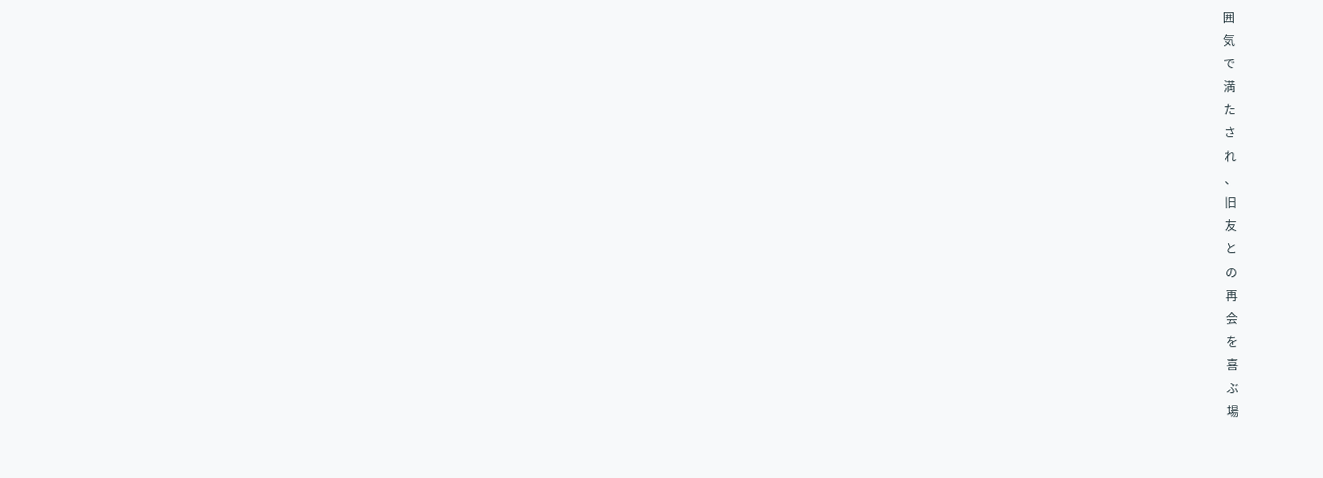囲
気
で
満
た
さ
れ
、
旧
友
と
の
再
会
を
喜
ぶ
場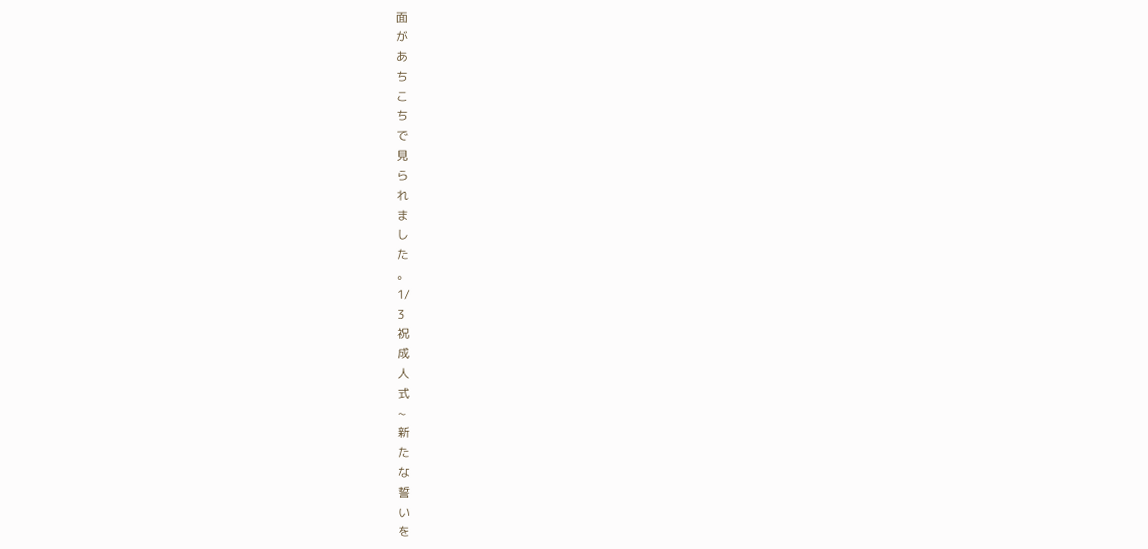面
が
あ
ち
こ
ち
で
見
ら
れ
ま
し
た
。
1/
3
祝
成
人
式
∼
新
た
な
誓
い
を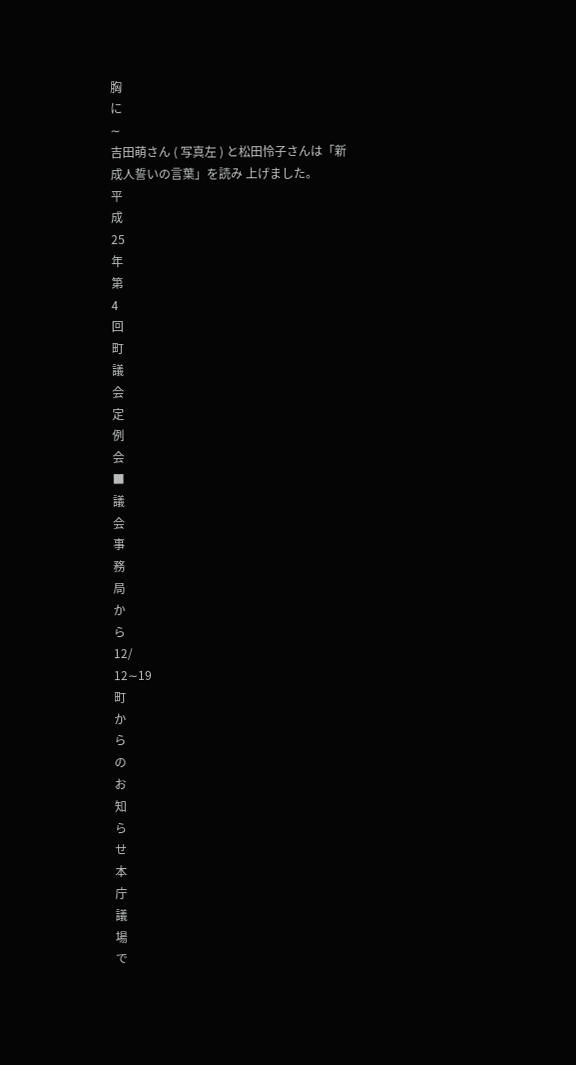胸
に
∼
吉田萌さん ( 写真左 ) と松田怜子さんは「新成人誓いの言葉」を読み 上げました。
平
成
25
年
第
4
回
町
議
会
定
例
会
■
議
会
事
務
局
か
ら
12/
12∼19
町
か
ら
の
お
知
ら
せ
本
庁
議
場
で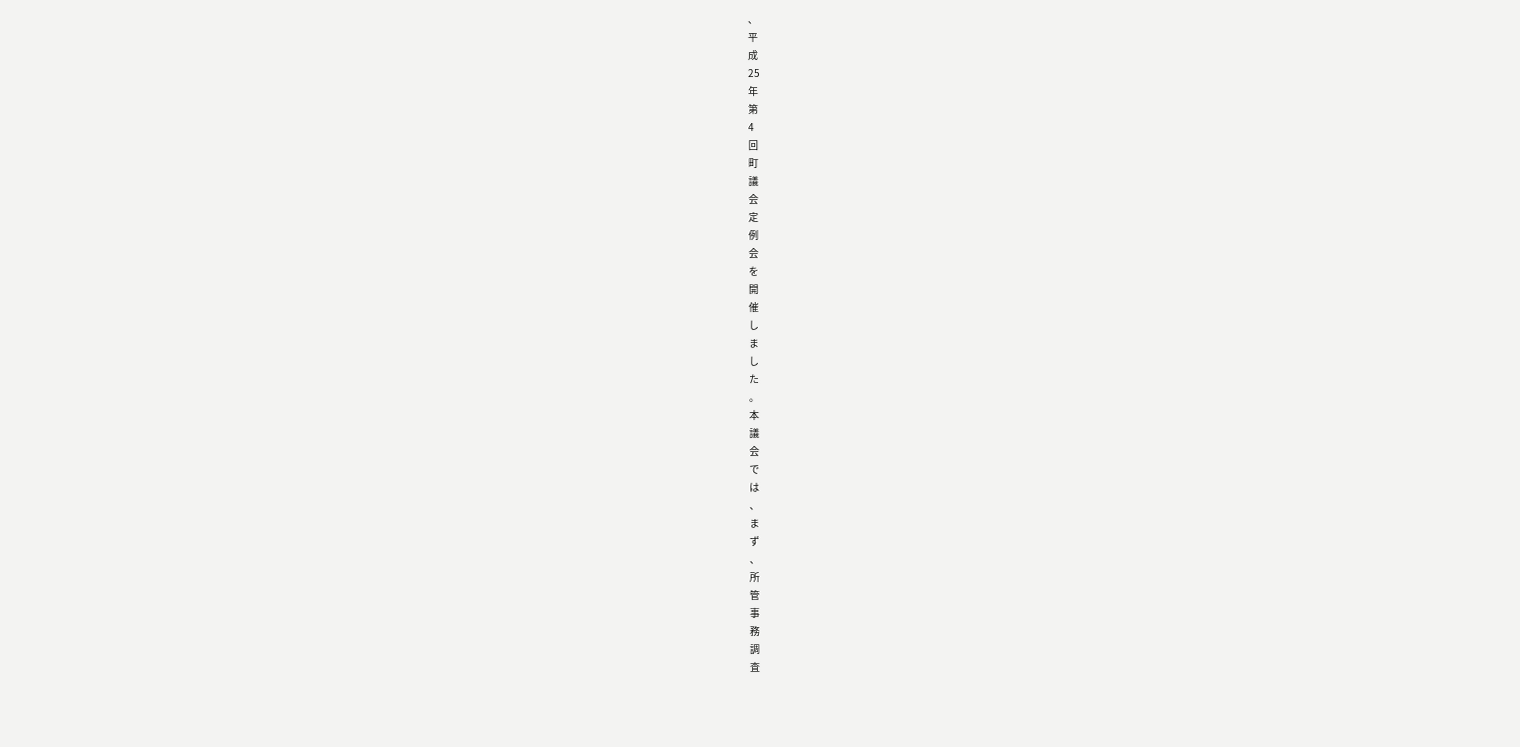、
平
成
25
年
第
4
回
町
議
会
定
例
会
を
開
催
し
ま
し
た
。
本
議
会
で
は
、
ま
ず
、
所
管
事
務
調
査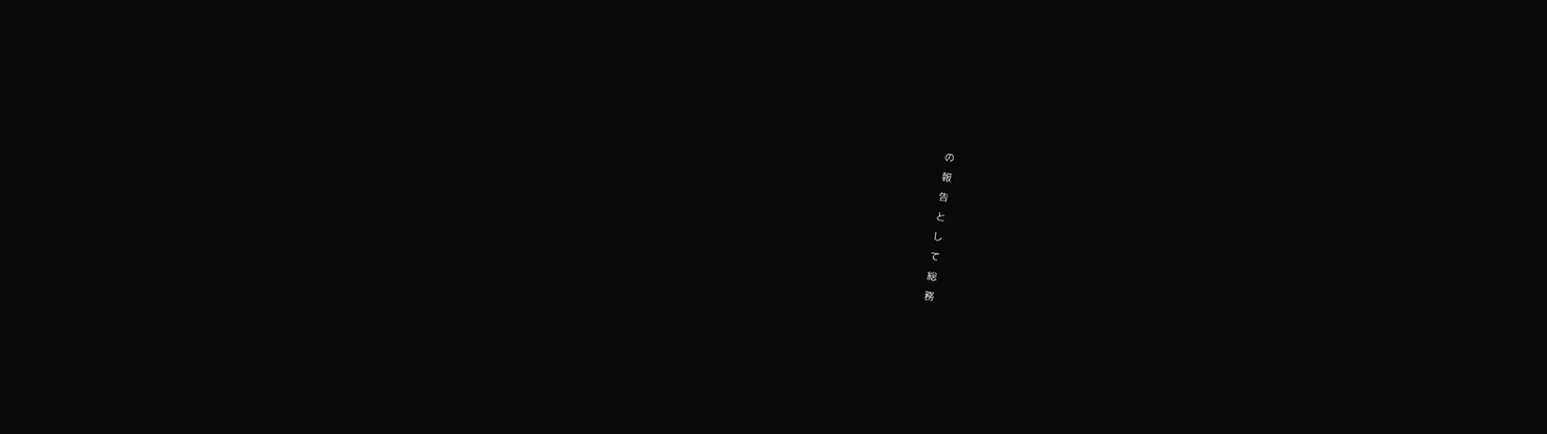の
報
告
と
し
て
総
務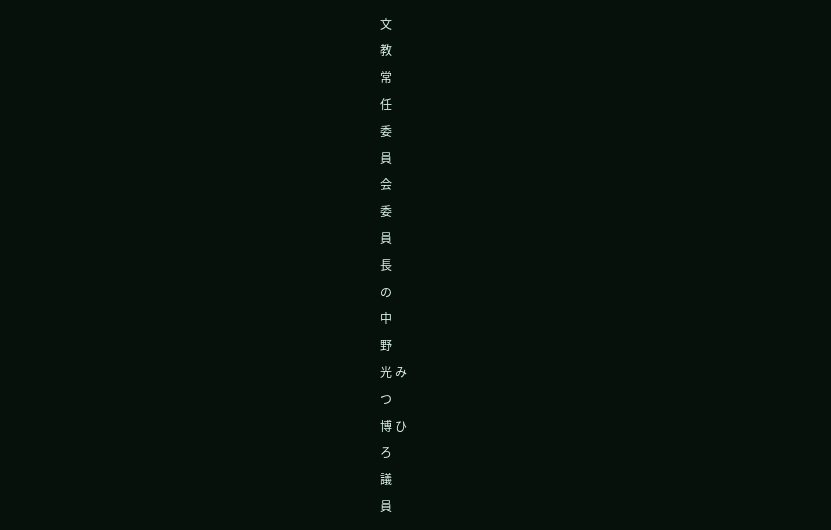文
教
常
任
委
員
会
委
員
長
の
中
野
光 み
つ
博 ひ
ろ
議
員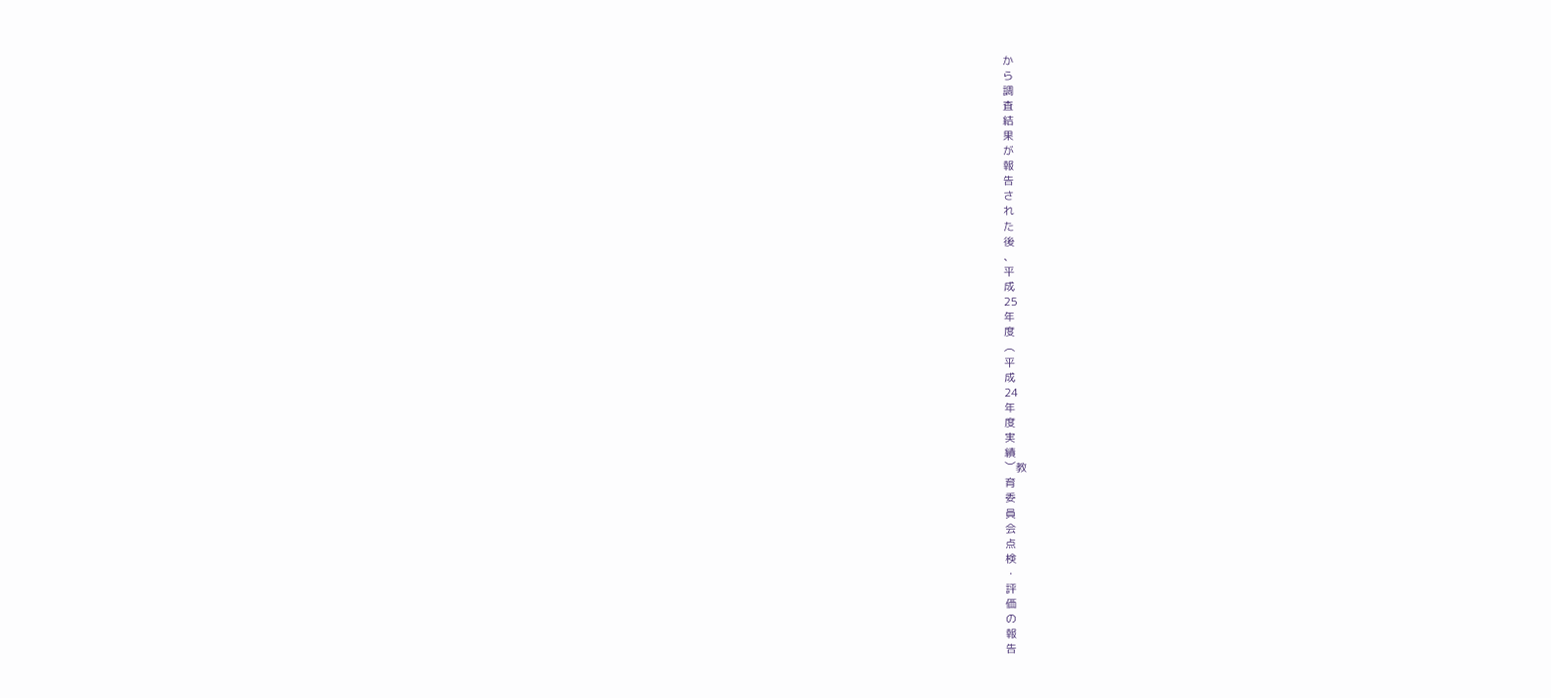か
ら
調
査
結
果
が
報
告
さ
れ
た
後
、
平
成
25
年
度
︵
平
成
24
年
度
実
績
︶教
育
委
員
会
点
検
・
評
価
の
報
告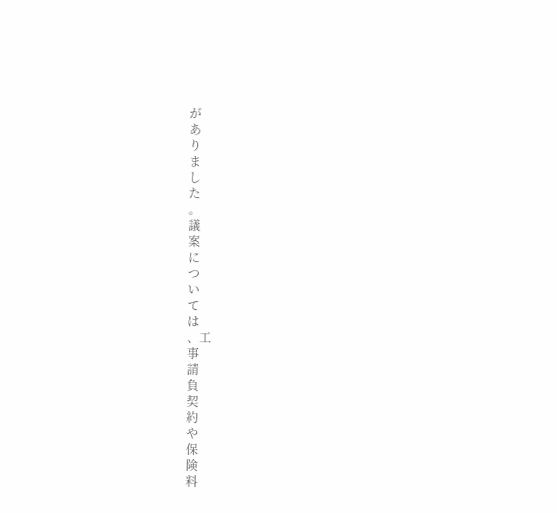が
あ
り
ま
し
た
。
議
案
に
つ
い
て
は
、工
事
請
負
契
約
や
保
険
料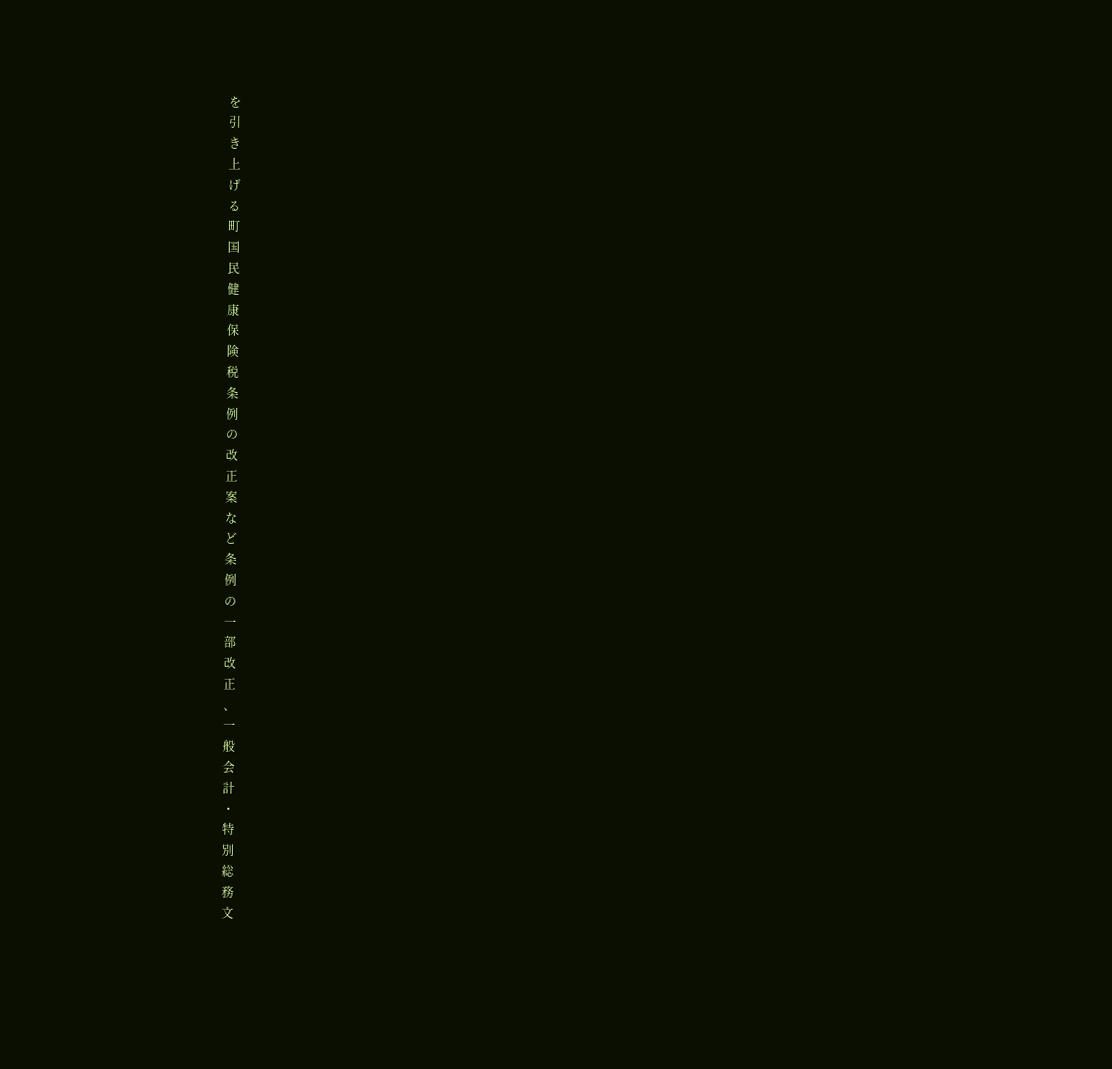を
引
き
上
げ
る
町
国
民
健
康
保
険
税
条
例
の
改
正
案
な
ど
条
例
の
一
部
改
正
、
一
般
会
計
・
特
別
総
務
文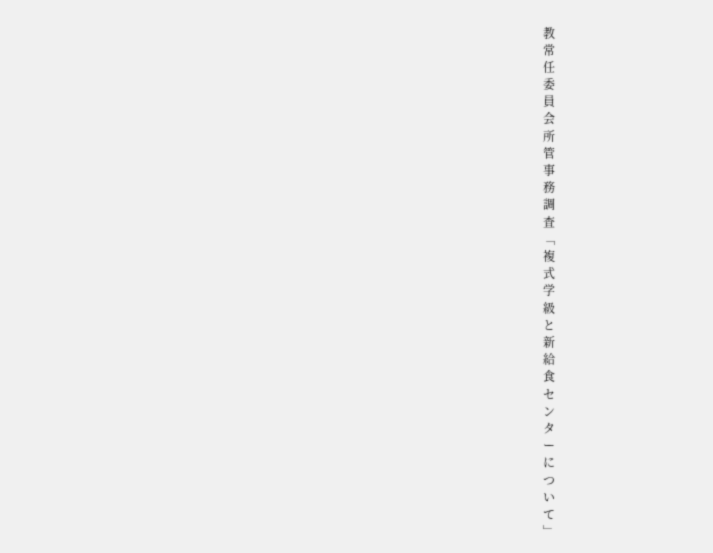教
常
任
委
員
会
所
管
事
務
調
査
﹁
複
式
学
級
と
新
給
食
セ
ン
タ
ー
に
つ
い
て
﹂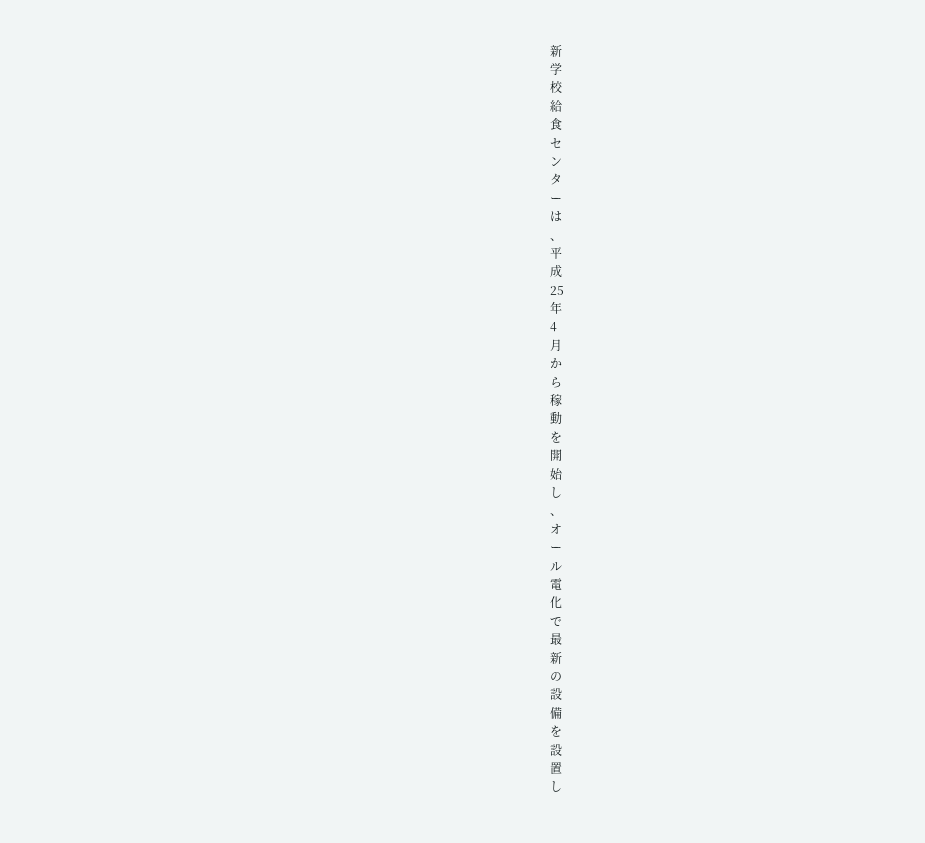新
学
校
給
食
セ
ン
タ
ー
は
、
平
成
25
年
4
月
か
ら
稼
動
を
開
始
し
、
オ
ー
ル
電
化
で
最
新
の
設
備
を
設
置
し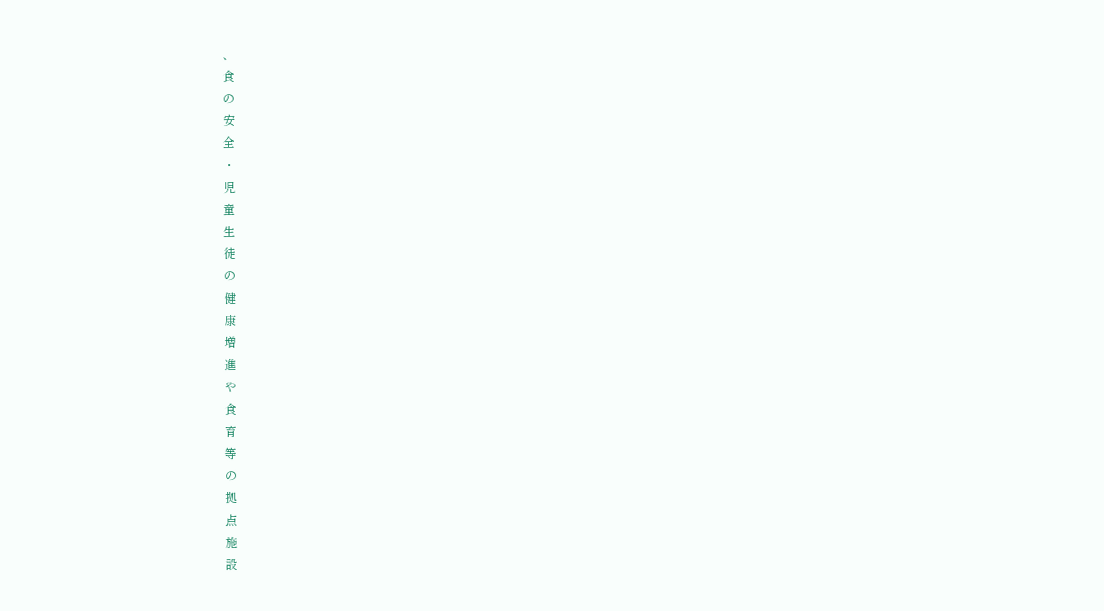、
食
の
安
全
・
児
童
生
徒
の
健
康
増
進
や
食
育
等
の
拠
点
施
設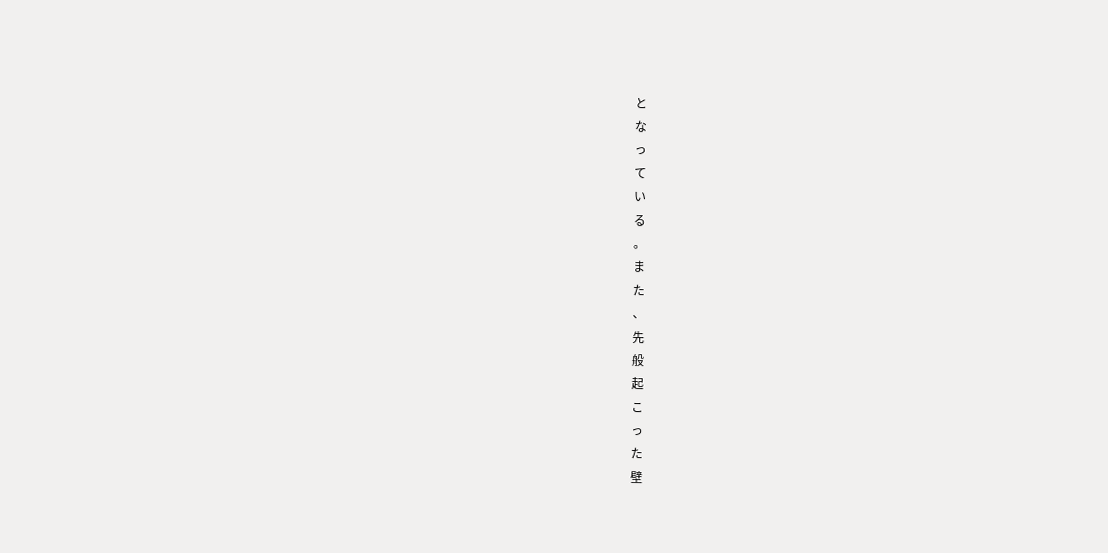と
な
っ
て
い
る
。
ま
た
、
先
般
起
こ
っ
た
壁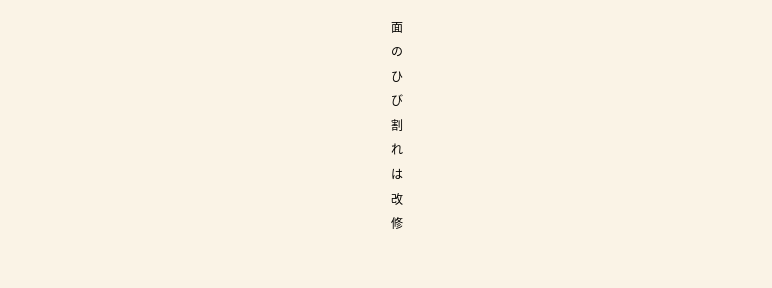面
の
ひ
び
割
れ
は
改
修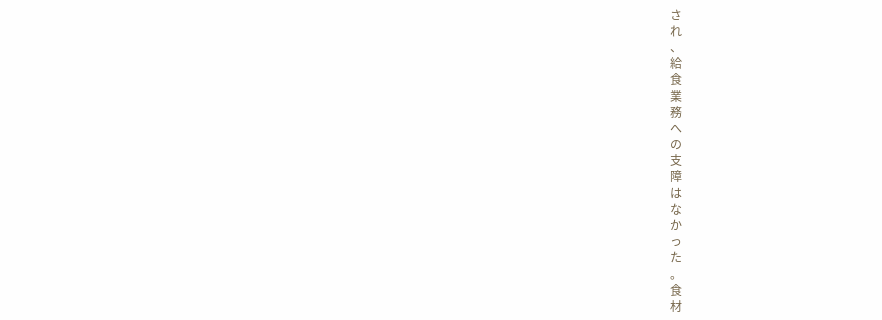さ
れ
、
給
食
業
務
へ
の
支
障
は
な
か
っ
た
。
食
材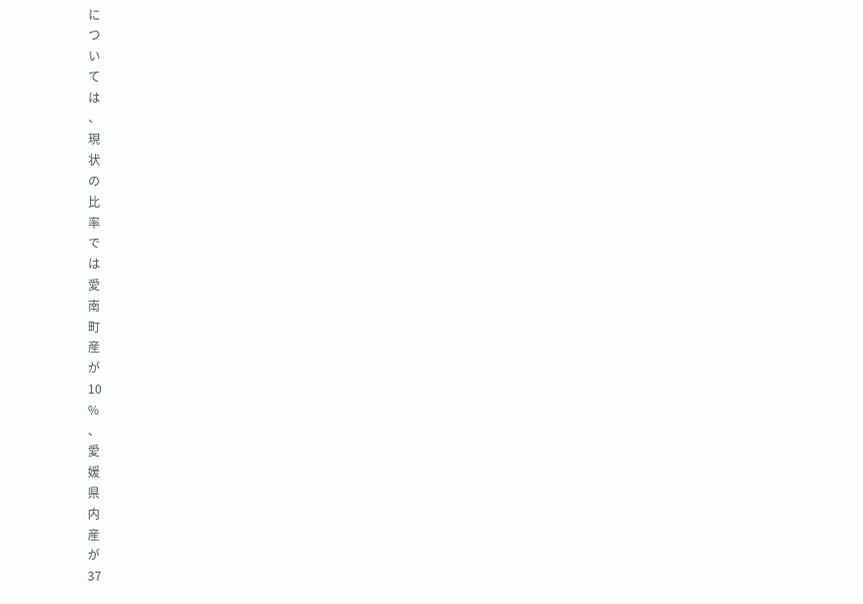に
つ
い
て
は
、
現
状
の
比
率
で
は
愛
南
町
産
が
10
%
、
愛
媛
県
内
産
が
37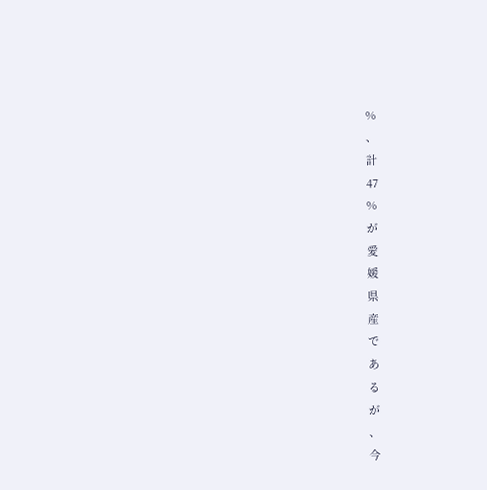%
、
計
47
%
が
愛
媛
県
産
で
あ
る
が
、
今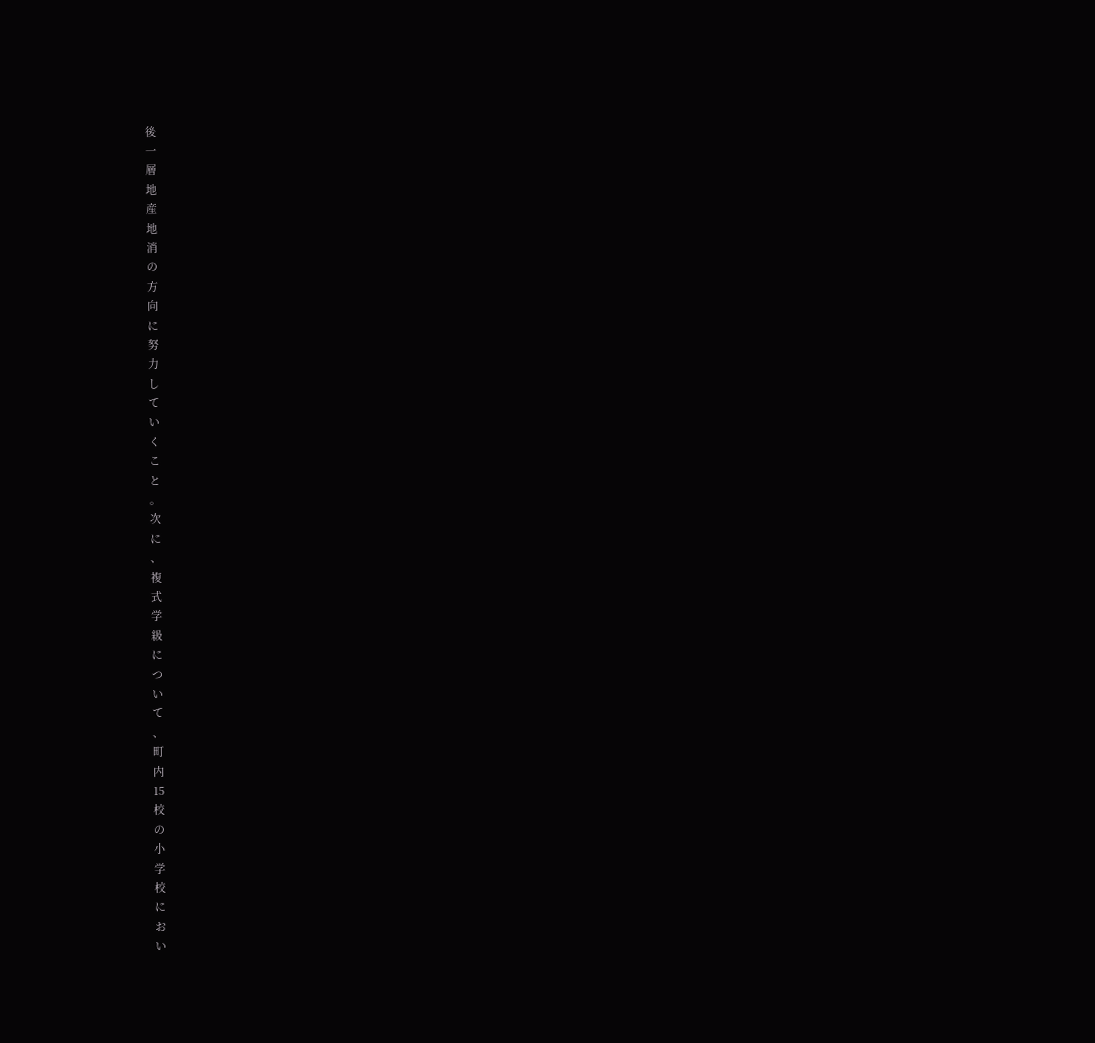後
一
層
地
産
地
消
の
方
向
に
努
力
し
て
い
く
こ
と
。
次
に
、
複
式
学
級
に
つ
い
て
、
町
内
15
校
の
小
学
校
に
お
い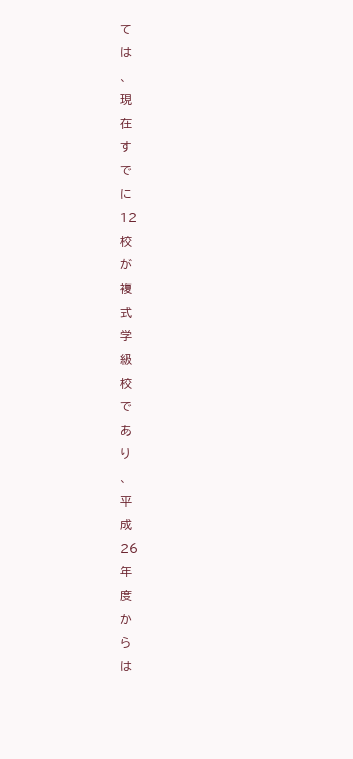て
は
、
現
在
す
で
に
12
校
が
複
式
学
級
校
で
あ
り
、
平
成
26
年
度
か
ら
は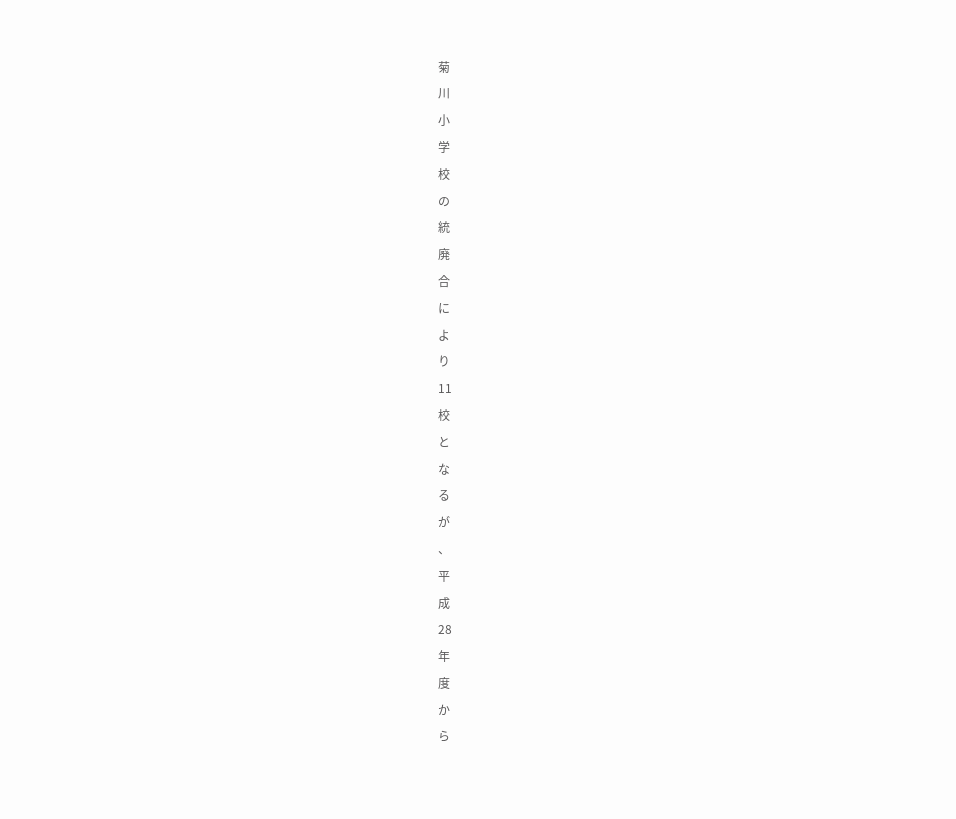菊
川
小
学
校
の
統
廃
合
に
よ
り
11
校
と
な
る
が
、
平
成
28
年
度
か
ら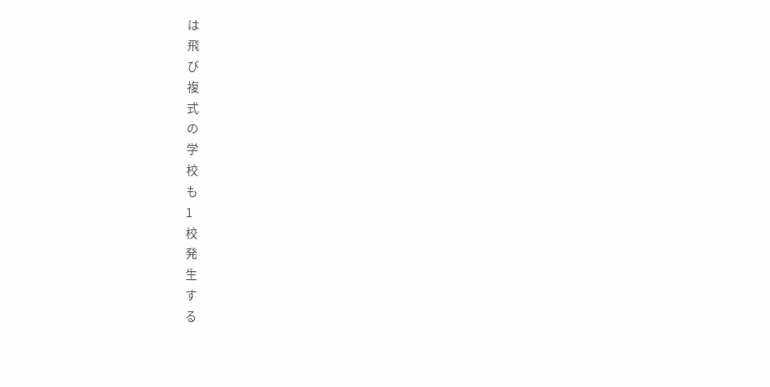は
飛
び
複
式
の
学
校
も
1
校
発
生
す
る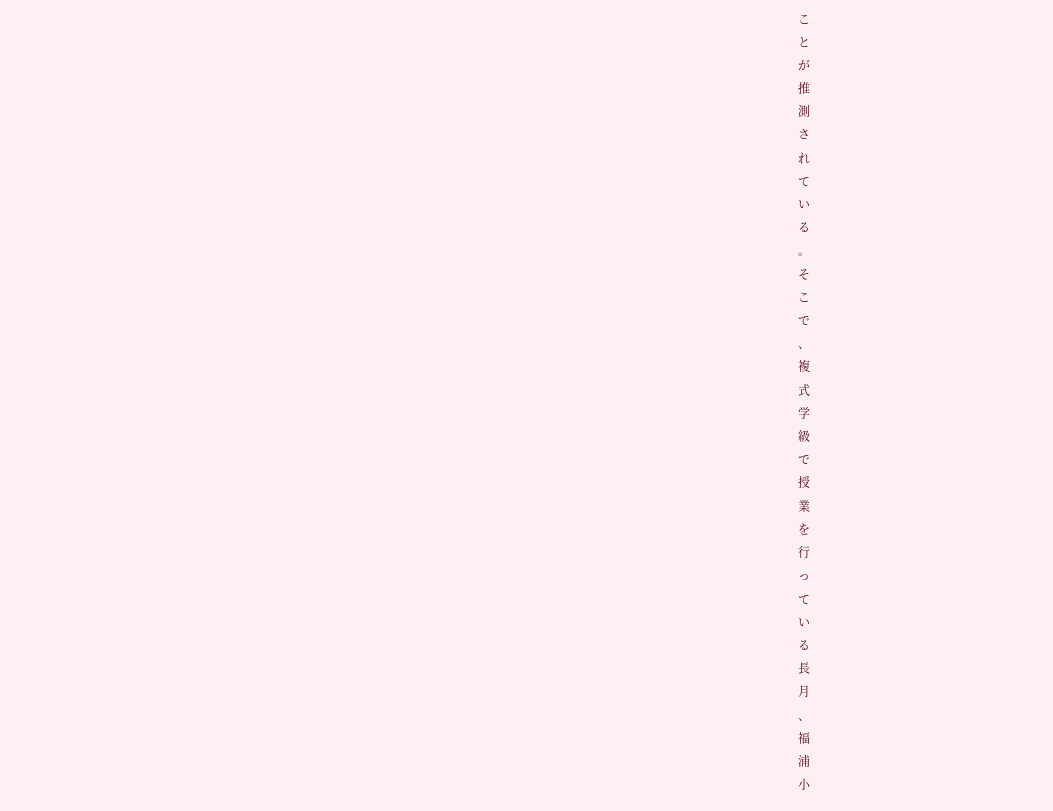こ
と
が
推
測
さ
れ
て
い
る
。
そ
こ
で
、
複
式
学
級
で
授
業
を
行
っ
て
い
る
長
月
、
福
浦
小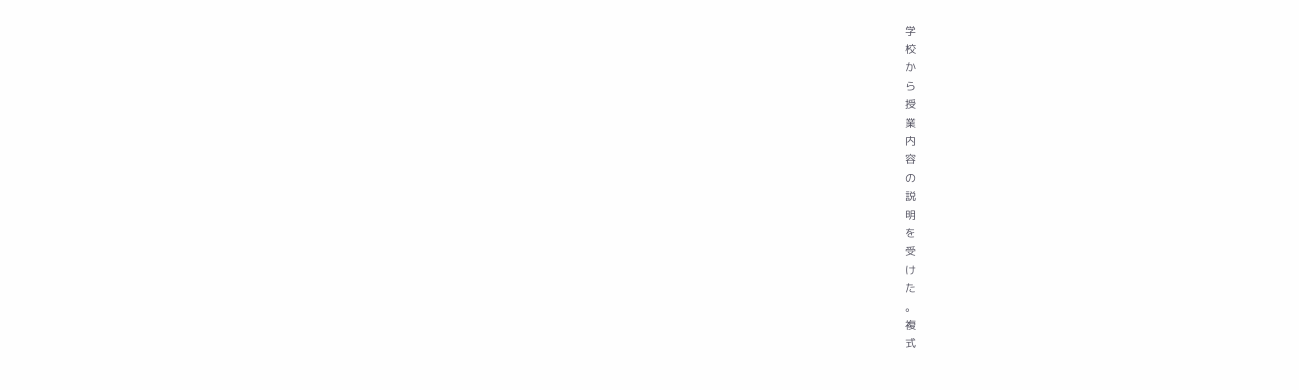学
校
か
ら
授
業
内
容
の
説
明
を
受
け
た
。
複
式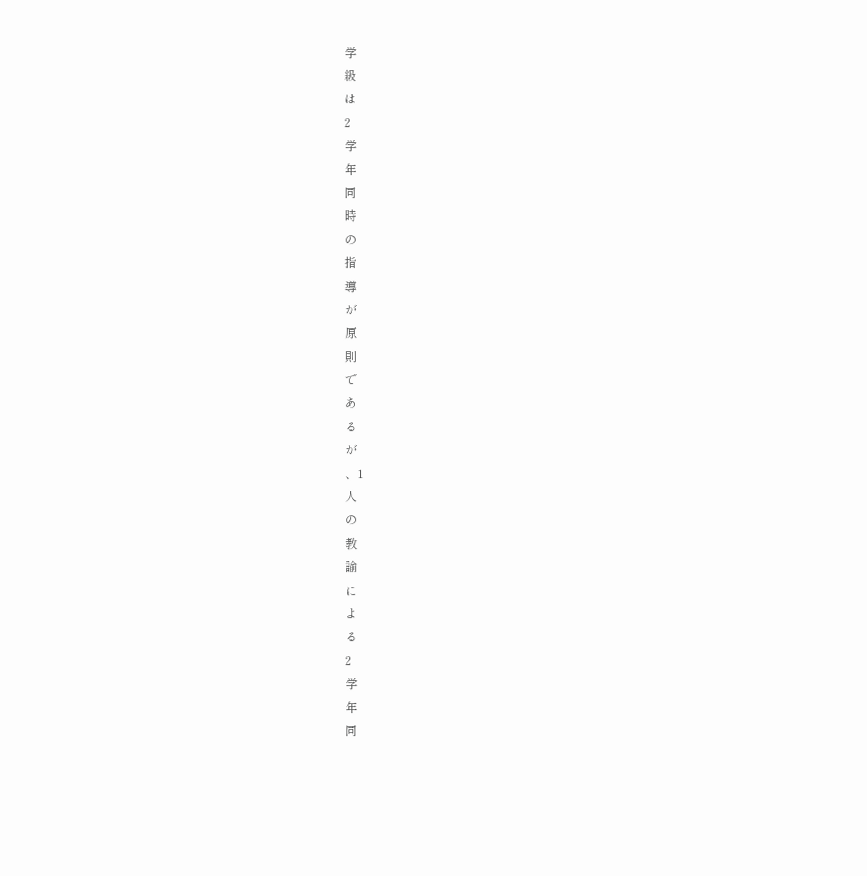学
級
は
2
学
年
同
時
の
指
導
が
原
則
で
あ
る
が
、1
人
の
教
諭
に
よ
る
2
学
年
同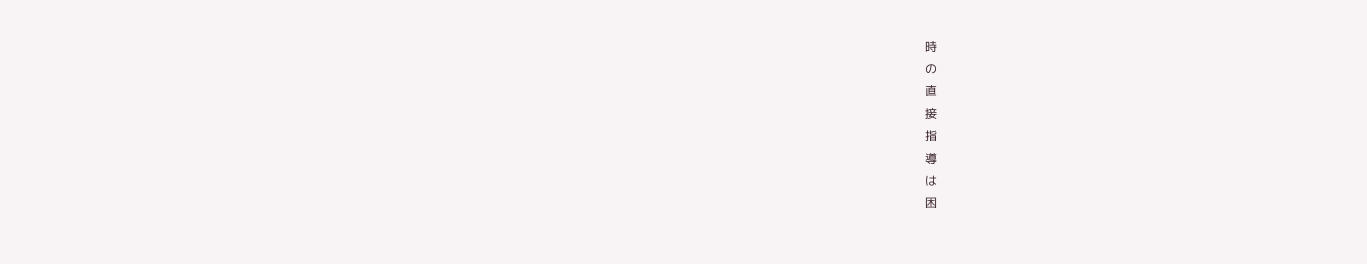時
の
直
接
指
導
は
困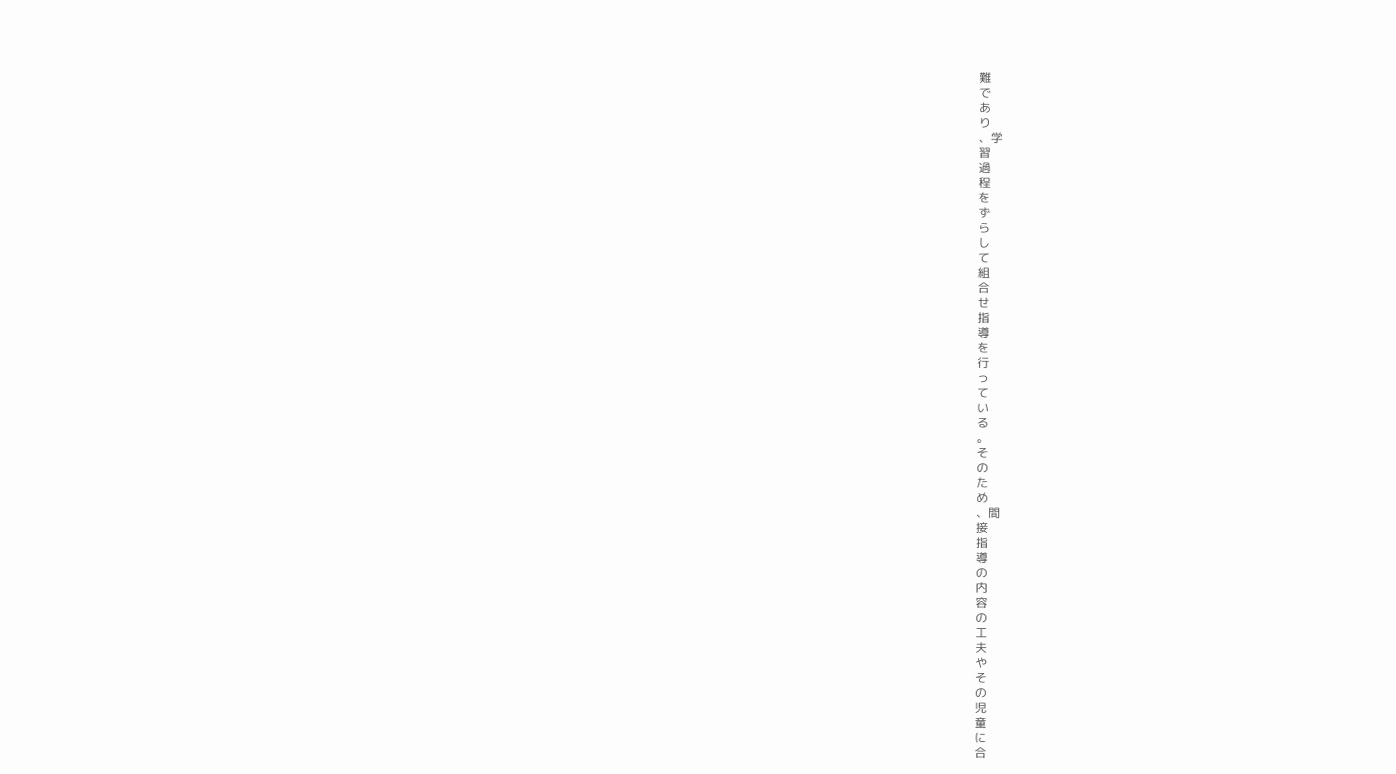難
で
あ
り
、学
習
過
程
を
ず
ら
し
て
組
合
せ
指
導
を
行
っ
て
い
る
。
そ
の
た
め
、間
接
指
導
の
内
容
の
工
夫
や
そ
の
児
童
に
合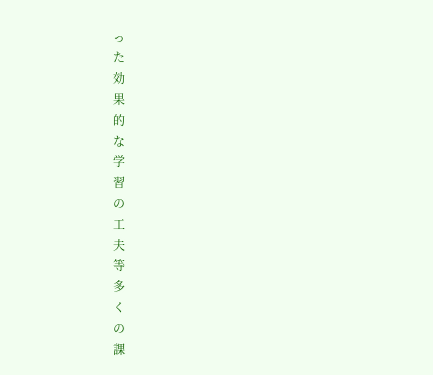っ
た
効
果
的
な
学
習
の
工
夫
等
多
く
の
課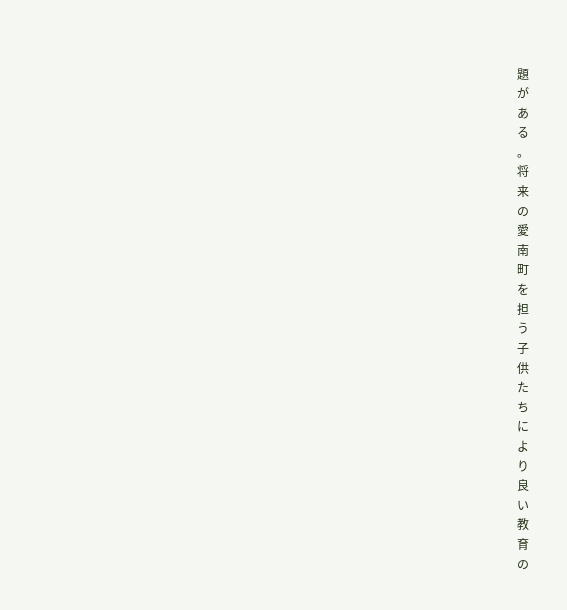題
が
あ
る
。
将
来
の
愛
南
町
を
担
う
子
供
た
ち
に
よ
り
良
い
教
育
の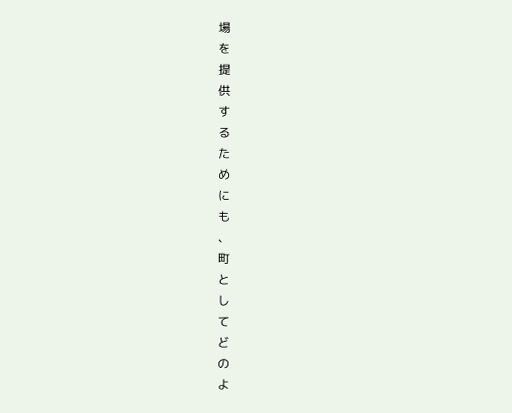場
を
提
供
す
る
た
め
に
も
、
町
と
し
て
ど
の
よ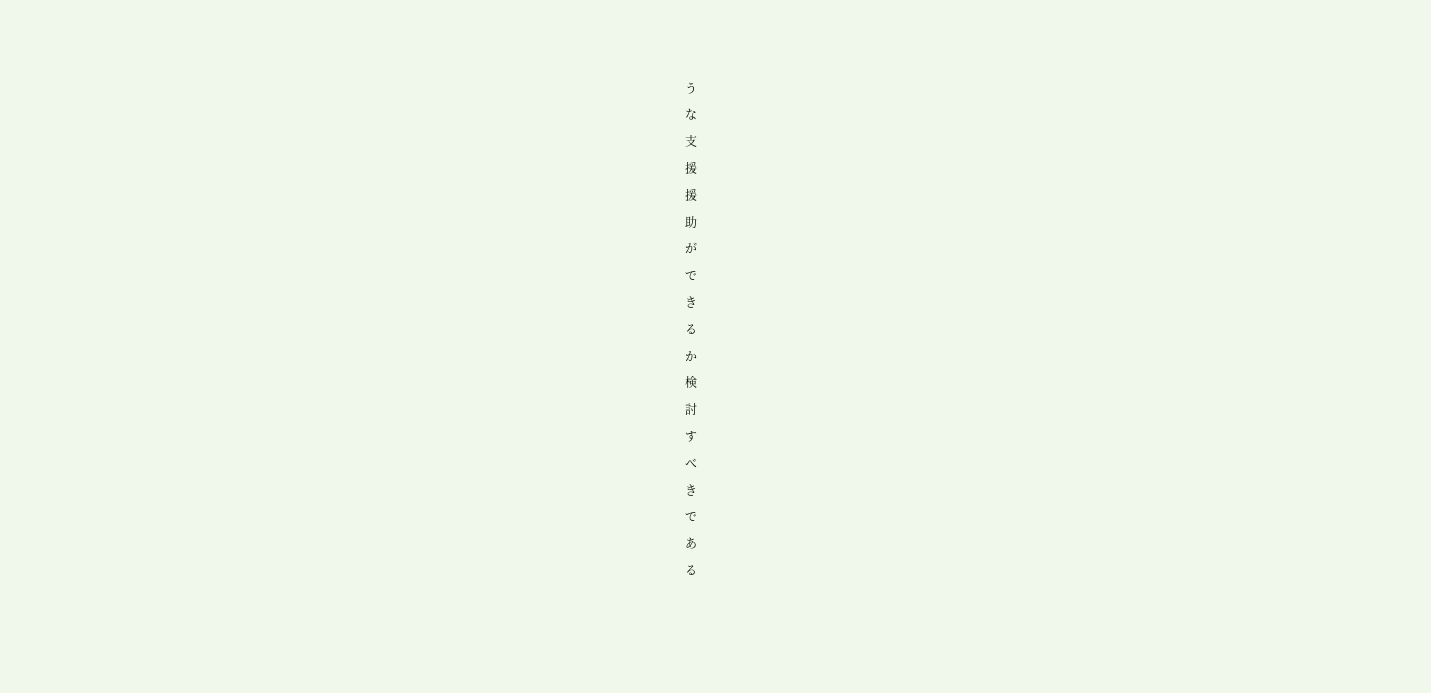う
な
支
援
援
助
が
で
き
る
か
検
討
す
べ
き
で
あ
る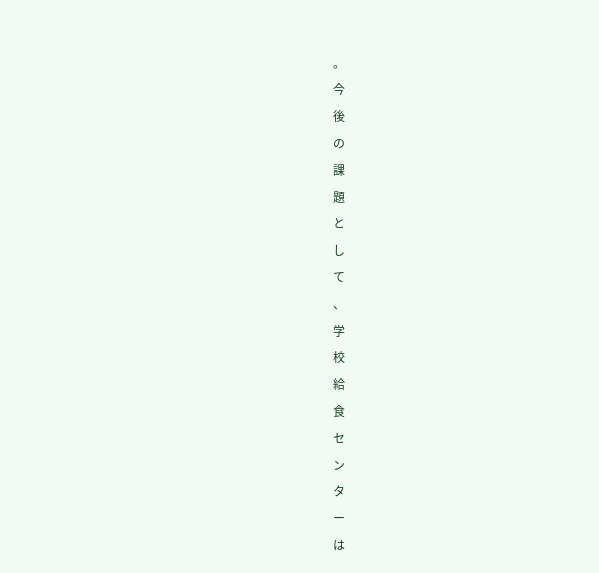。
今
後
の
課
題
と
し
て
、
学
校
給
食
セ
ン
タ
ー
は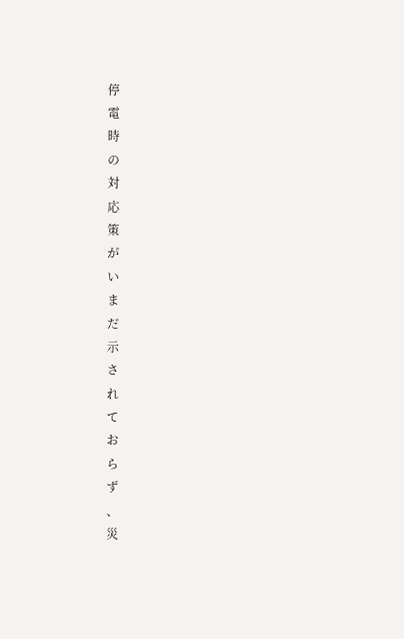停
電
時
の
対
応
策
が
い
ま
だ
示
さ
れ
て
お
ら
ず
、
災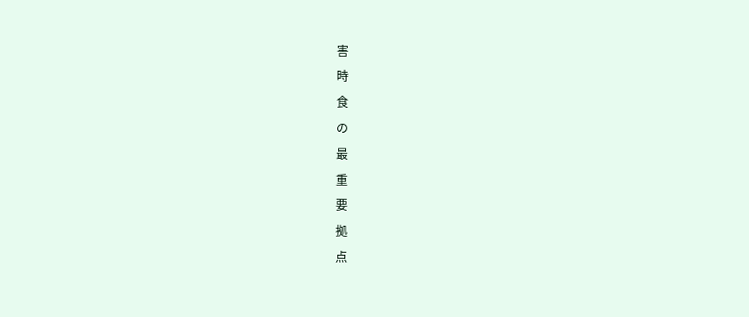害
時
食
の
最
重
要
拠
点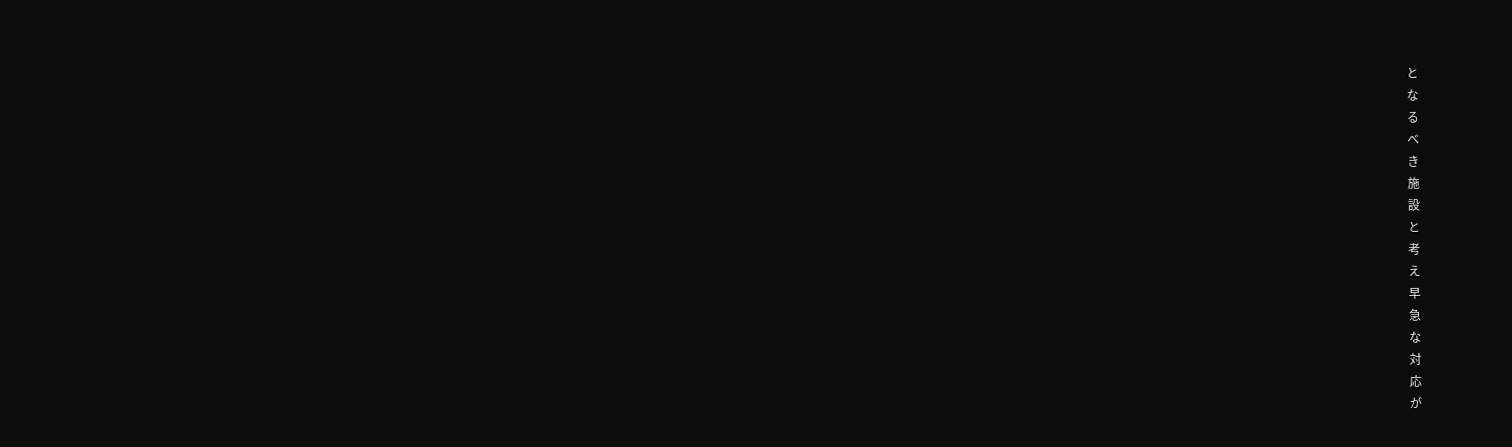と
な
る
べ
き
施
設
と
考
え
早
急
な
対
応
が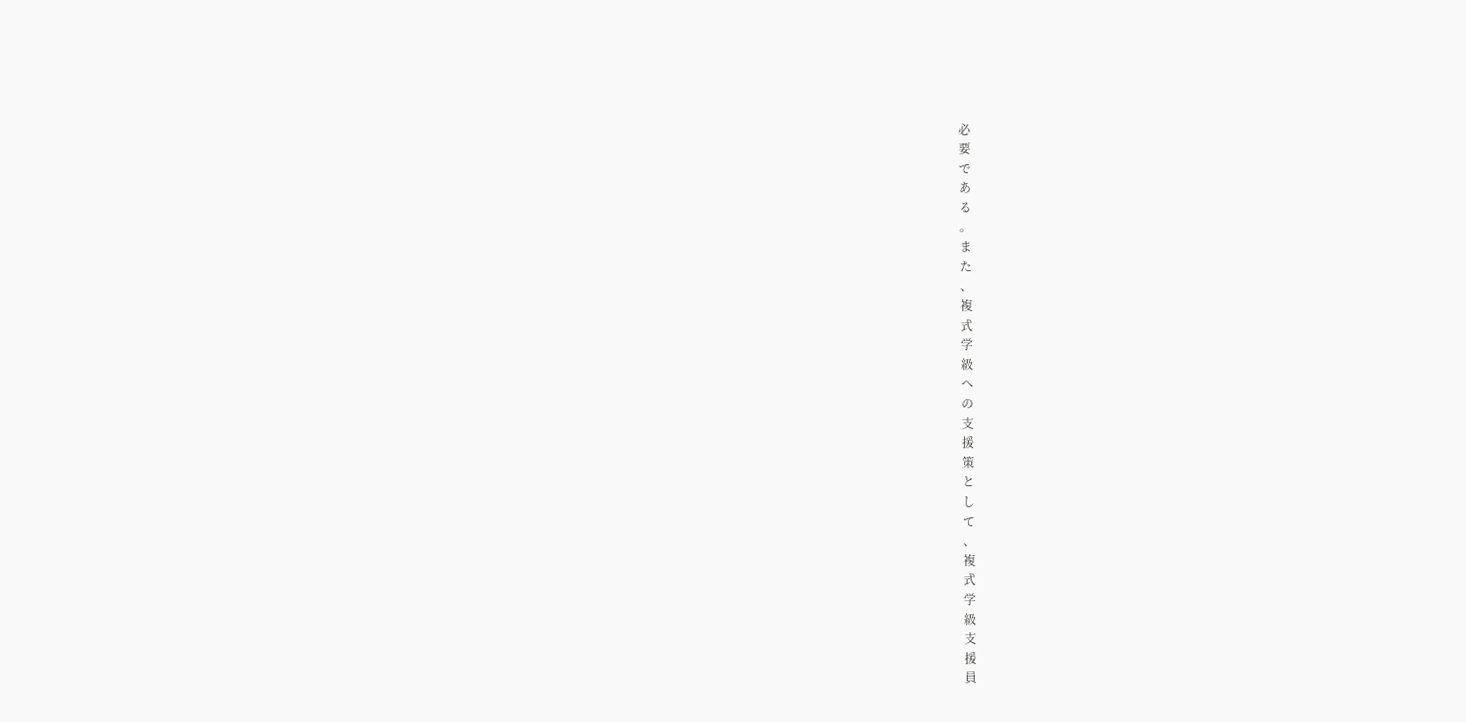必
要
で
あ
る
。
ま
た
、
複
式
学
級
へ
の
支
援
策
と
し
て
、
複
式
学
級
支
援
員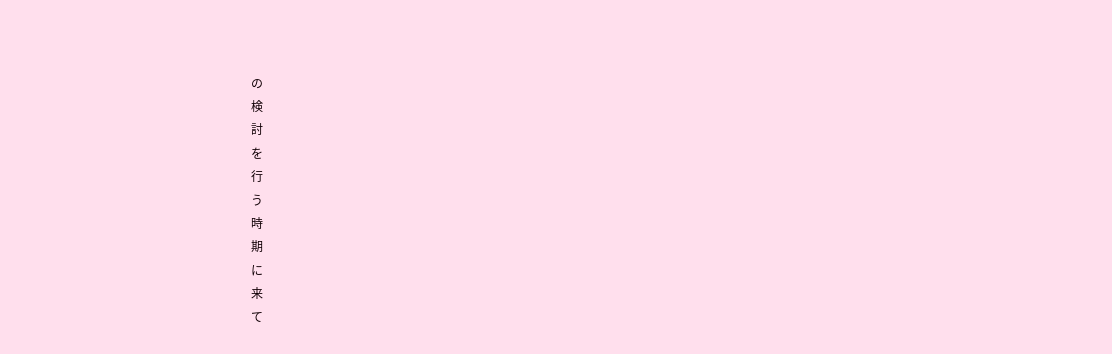の
検
討
を
行
う
時
期
に
来
て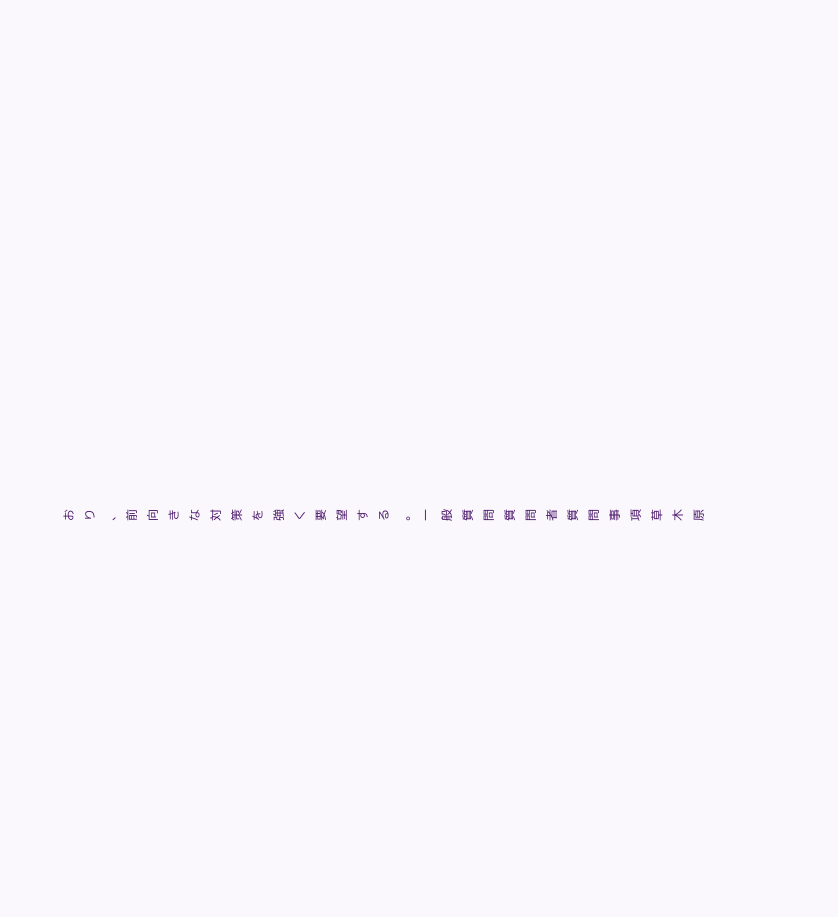お
り
、
前
向
き
な
対
策
を
強
く
要
望
す
る
。
一
般
質
問
質
問
者
質
問
事
項
草
木
原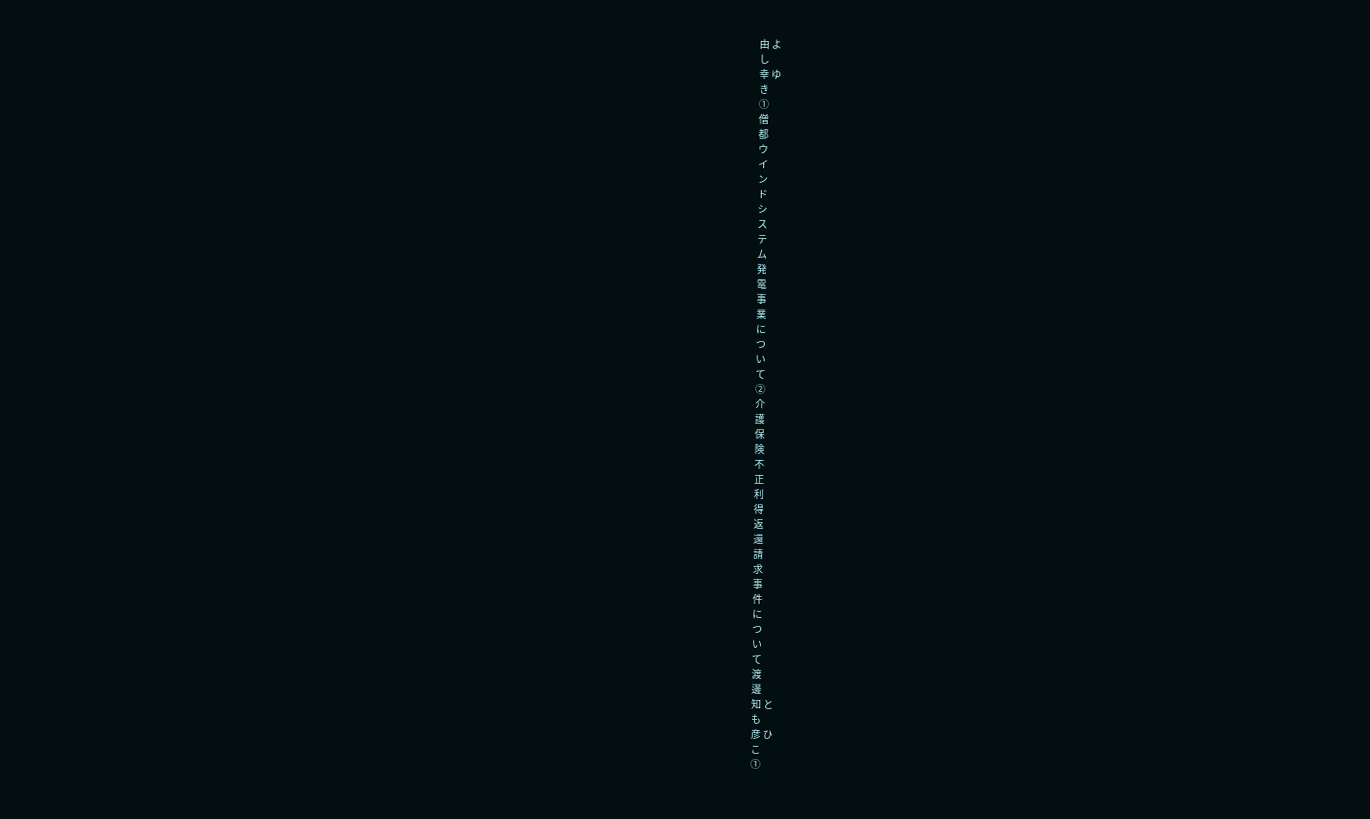由 よ
し
幸 ゆ
き
①
僧
都
ウ
イ
ン
ド
シ
ス
テ
ム
発
電
事
業
に
つ
い
て
②
介
護
保
険
不
正
利
得
返
還
請
求
事
件
に
つ
い
て
渡
邊
知 と
も
彦 ひ
こ
①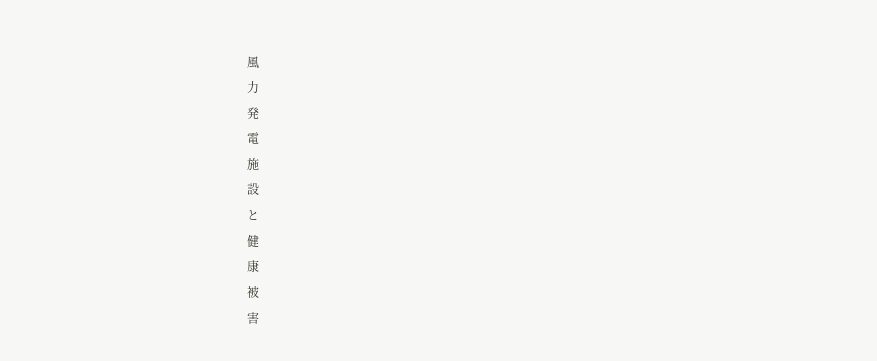風
力
発
電
施
設
と
健
康
被
害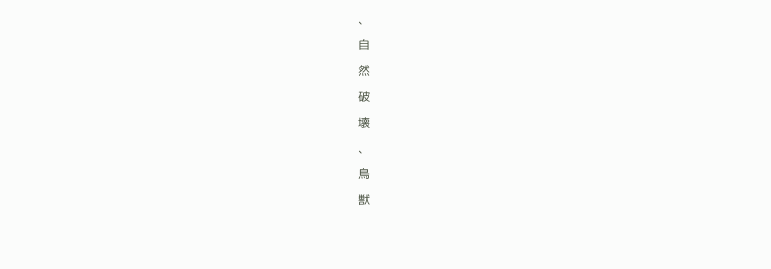、
自
然
破
壊
、
鳥
獣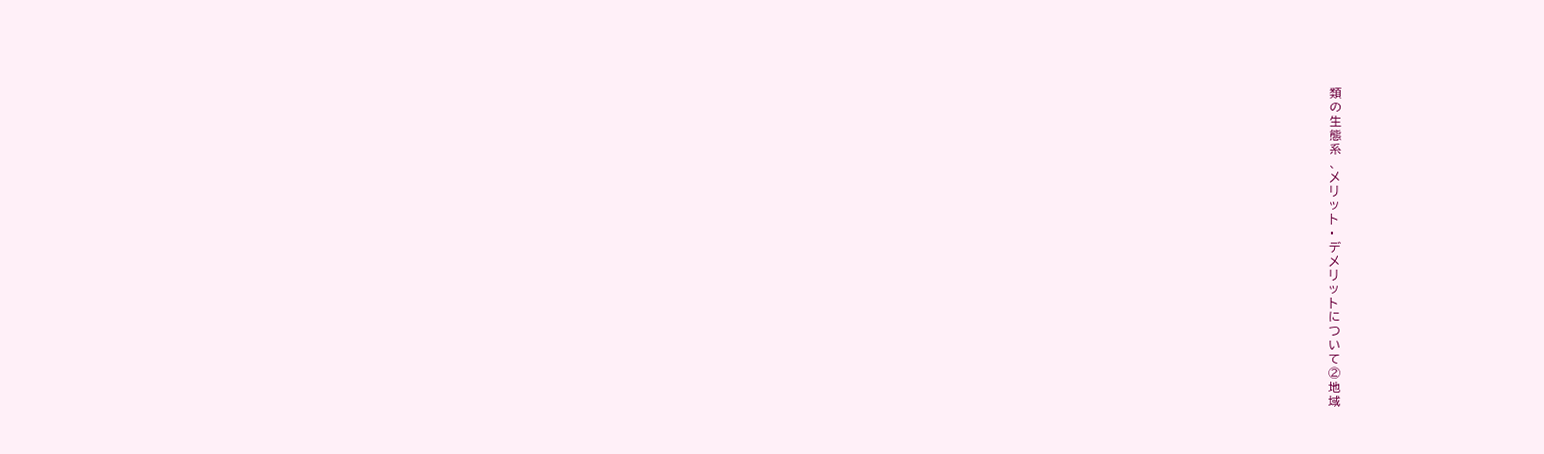類
の
生
態
系
、
メ
リ
ッ
ト
・
デ
メ
リ
ッ
ト
に
つ
い
て
②
地
域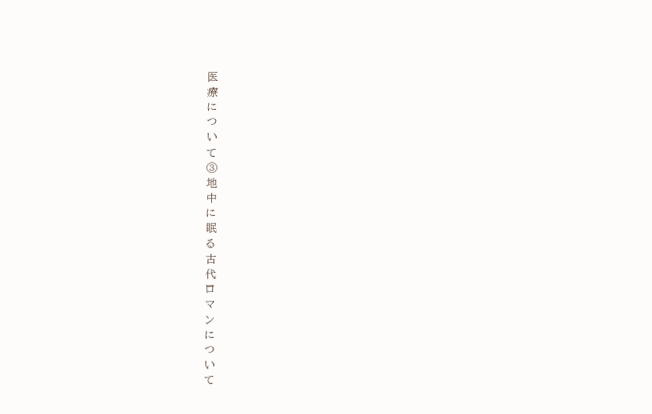医
療
に
つ
い
て
③
地
中
に
眠
る
古
代
ロ
マ
ン
に
つ
い
て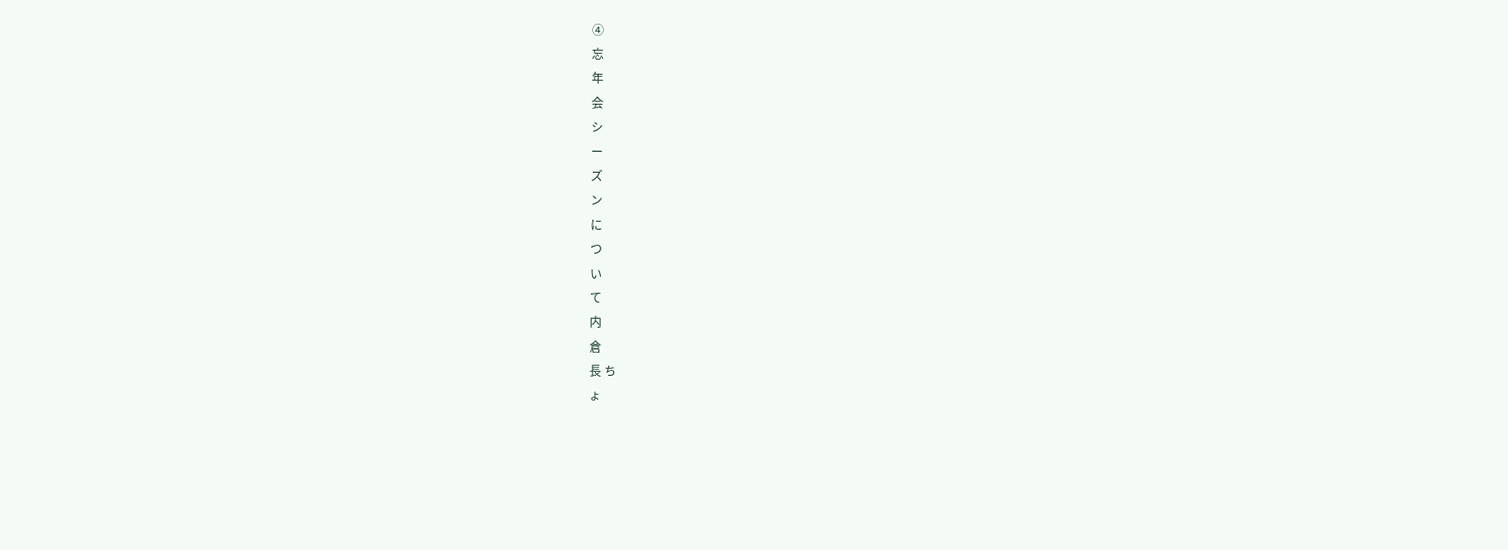④
忘
年
会
シ
ー
ズ
ン
に
つ
い
て
内
倉
長 ち
ょ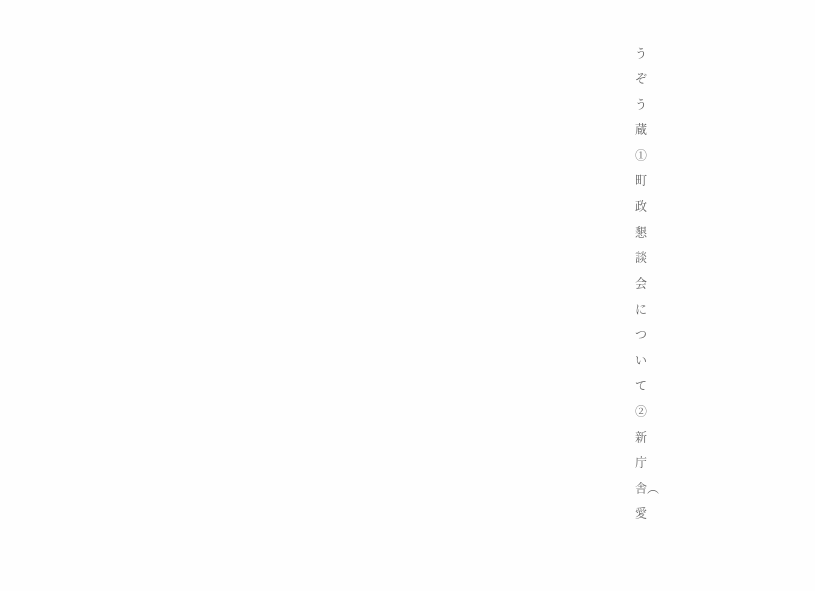う
ぞ
う
蔵
①
町
政
懇
談
会
に
つ
い
て
②
新
庁
舎︵
愛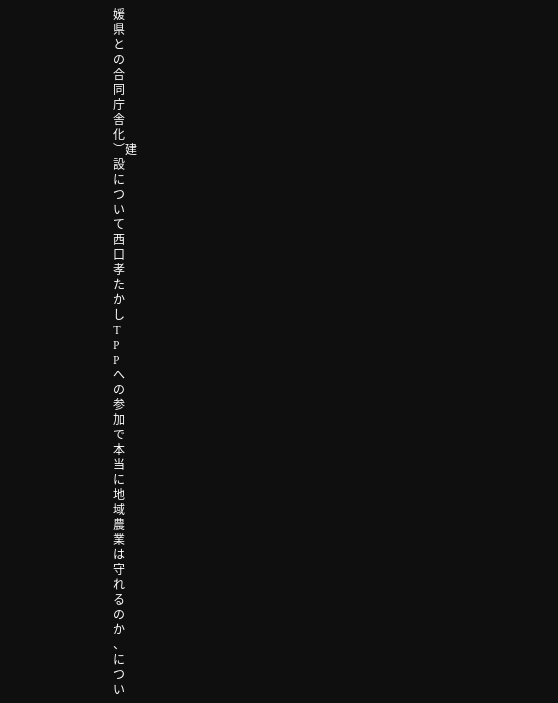媛
県
と
の
合
同
庁
舎
化
︶建
設
に
つ
い
て
西
口
孝
た
か
し
T
P
P
へ
の
参
加
で
本
当
に
地
域
農
業
は
守
れ
る
の
か
、
に
つ
い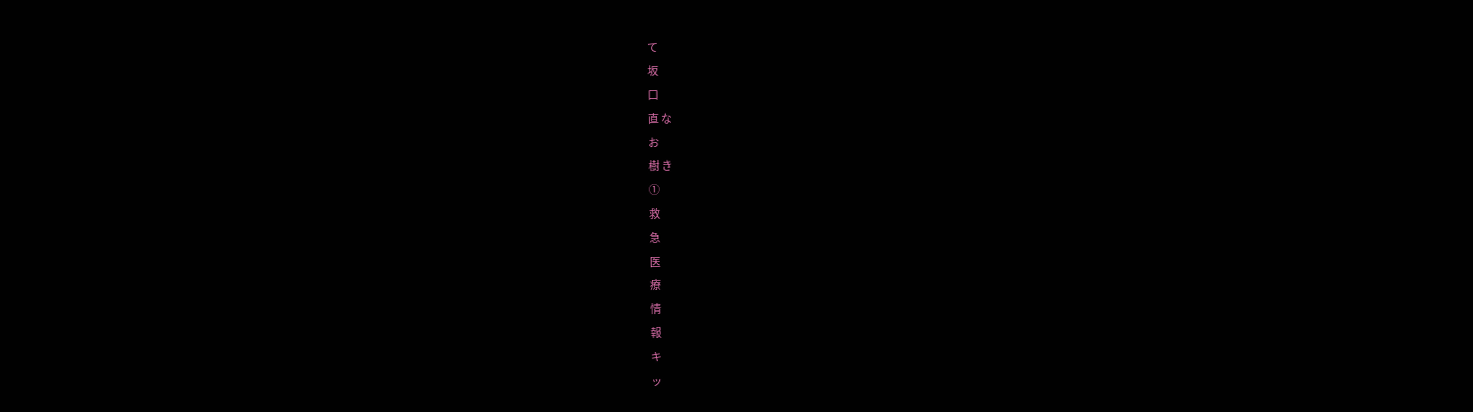て
坂
口
直 な
お
樹 き
①
救
急
医
療
情
報
キ
ッ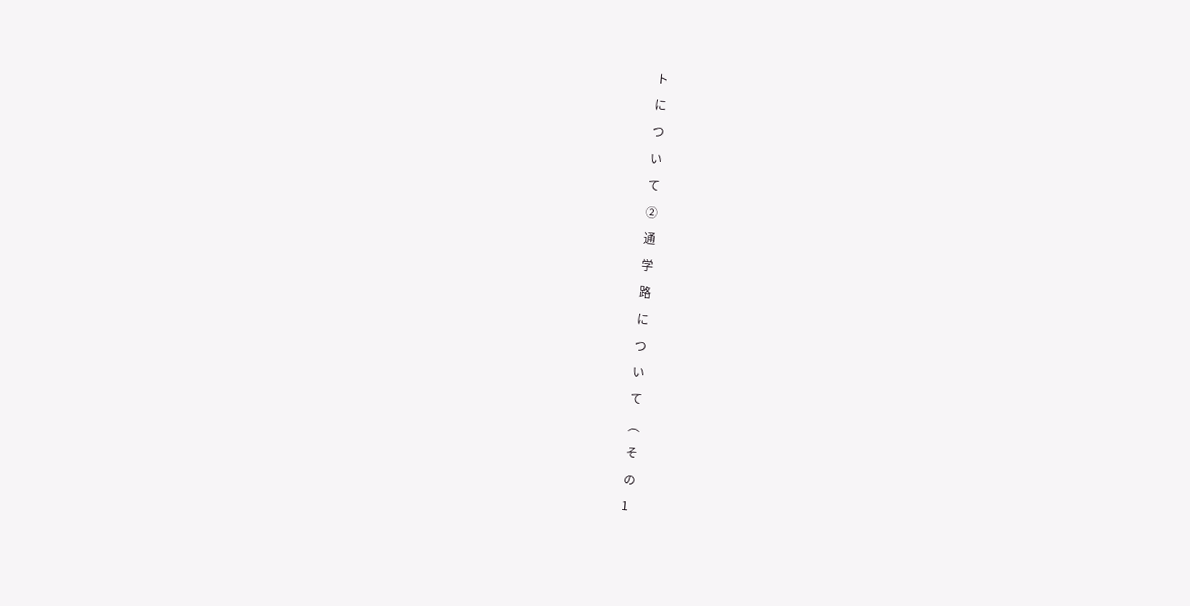ト
に
つ
い
て
②
通
学
路
に
つ
い
て
︵
そ
の
1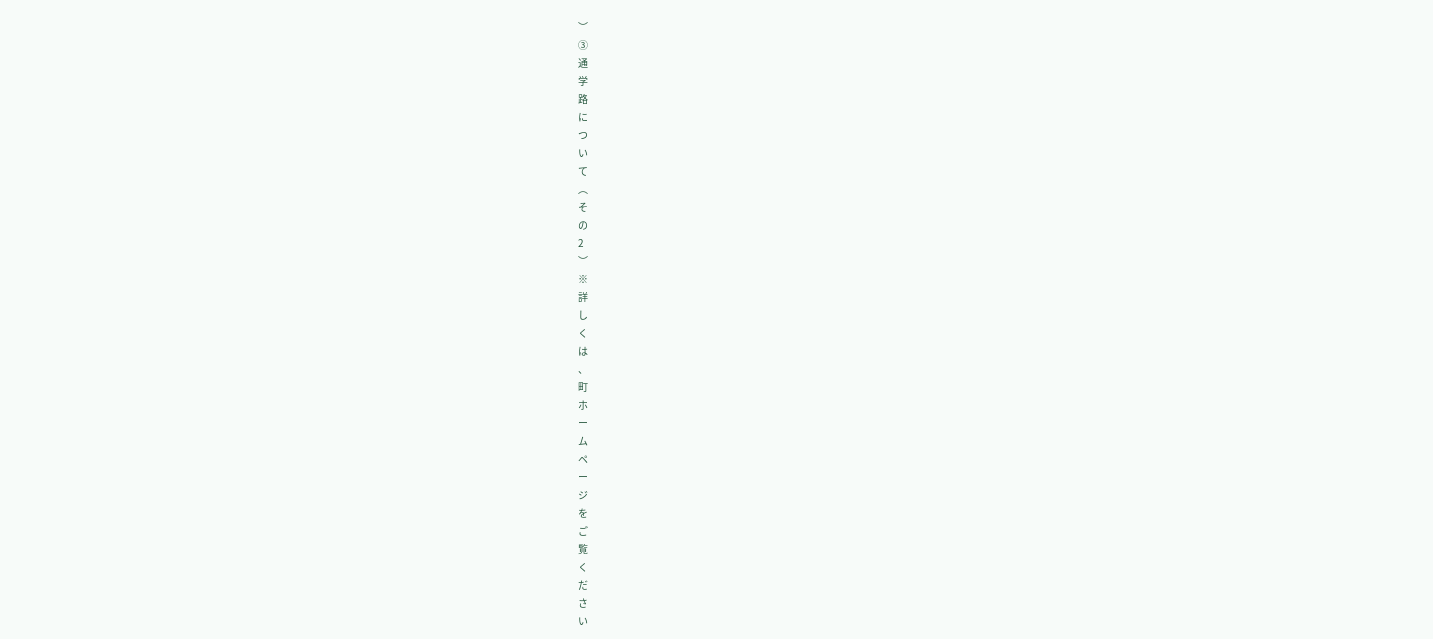︶
③
通
学
路
に
つ
い
て
︵
そ
の
2
︶
※
詳
し
く
は
、
町
ホ
ー
ム
ペ
ー
ジ
を
ご
覧
く
だ
さ
い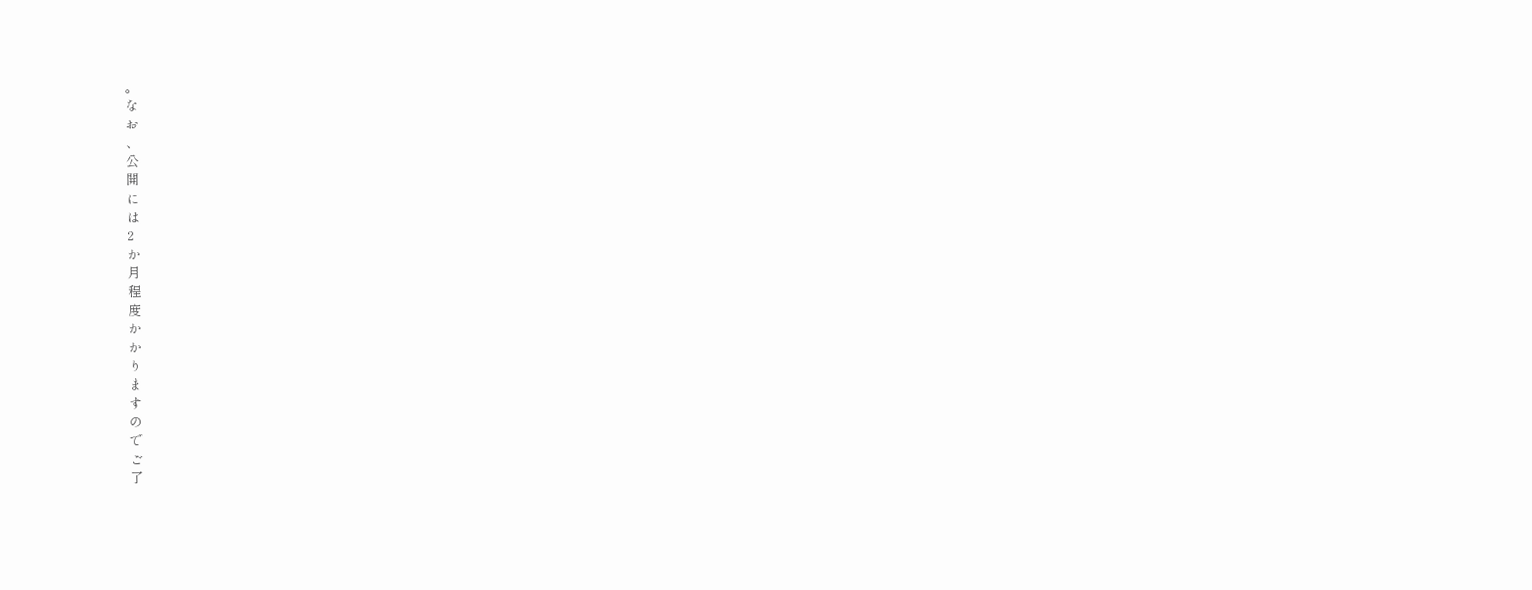。
な
お
、
公
開
に
は
2
か
月
程
度
か
か
り
ま
す
の
で
ご
了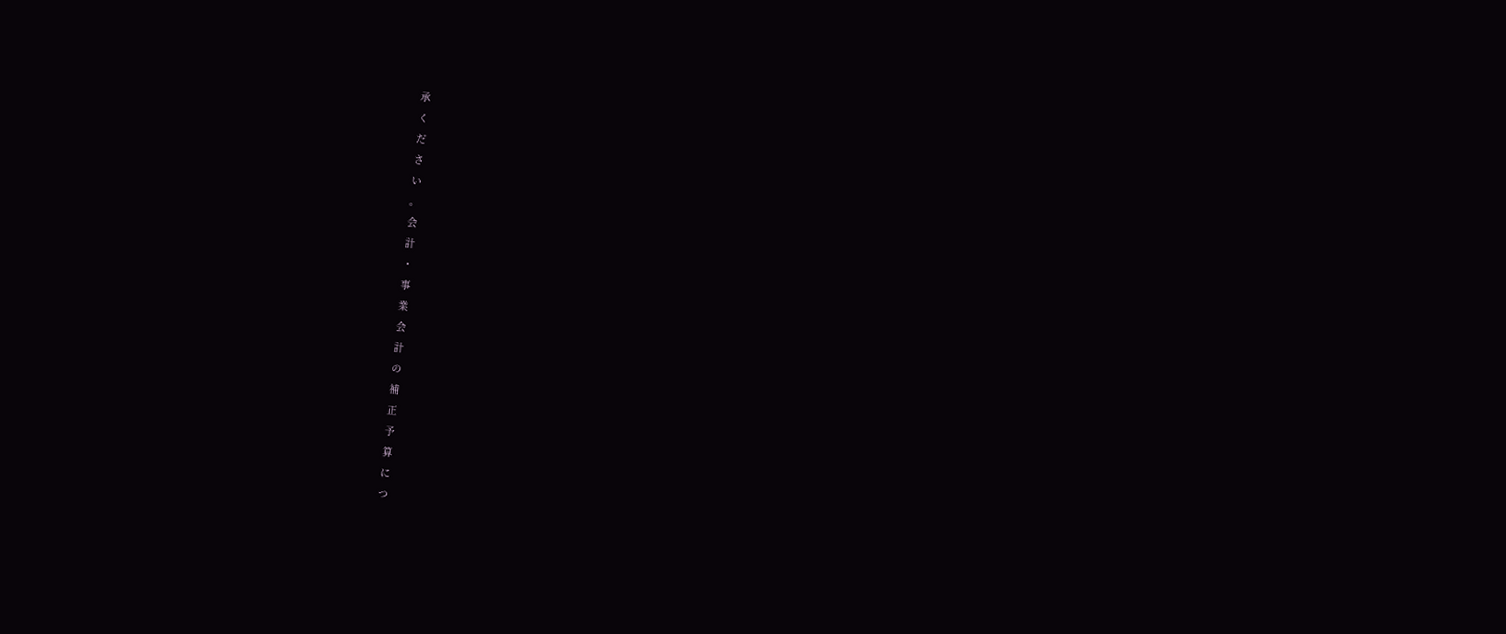承
く
だ
さ
い
。
会
計
・
事
業
会
計
の
補
正
予
算
に
つ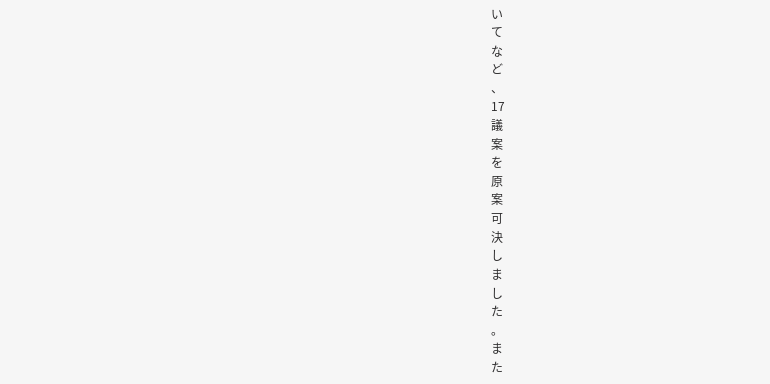い
て
な
ど
、
17
議
案
を
原
案
可
決
し
ま
し
た
。
ま
た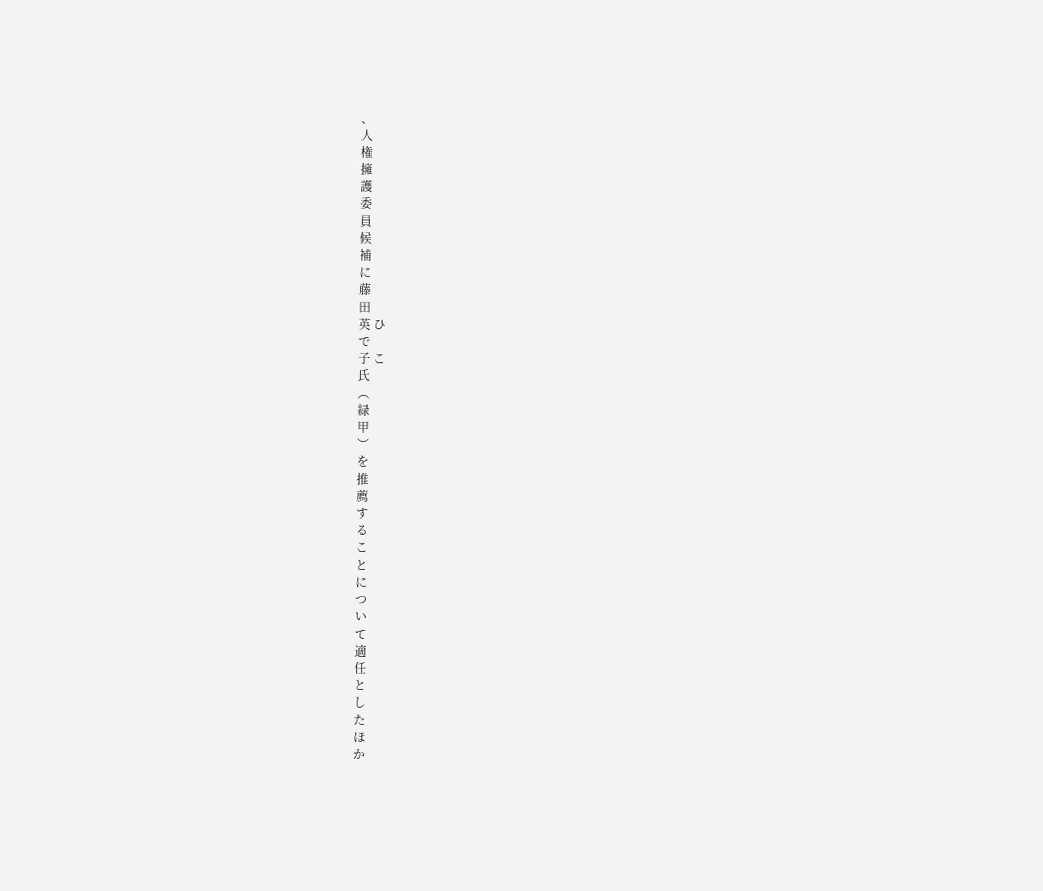、
人
権
擁
護
委
員
候
補
に
藤
田
英 ひ
で
子 こ
氏
︵
緑
甲
︶
を
推
薦
す
る
こ
と
に
つ
い
て
適
任
と
し
た
ほ
か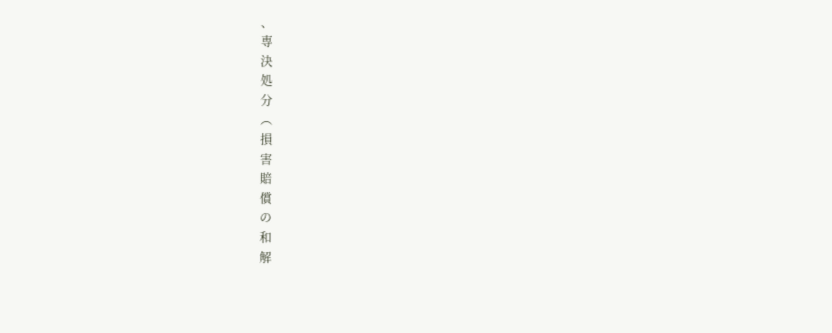、
専
決
処
分
︵
損
害
賠
償
の
和
解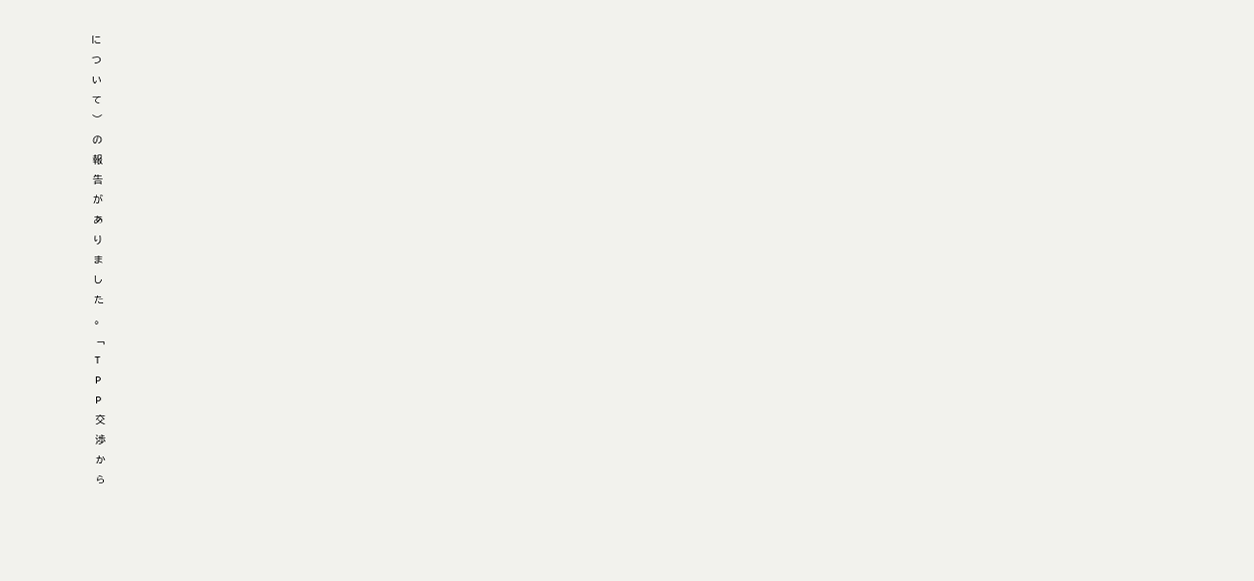に
つ
い
て
︶
の
報
告
が
あ
り
ま
し
た
。
﹁
T
P
P
交
渉
か
ら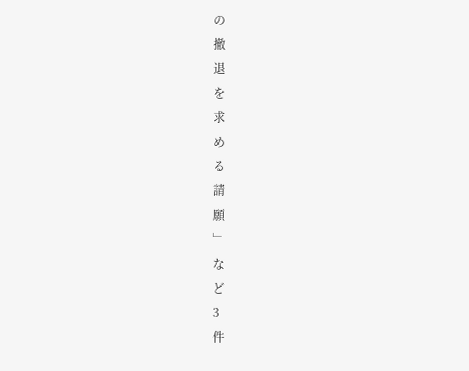の
撤
退
を
求
め
る
請
願
﹂
な
ど
3
件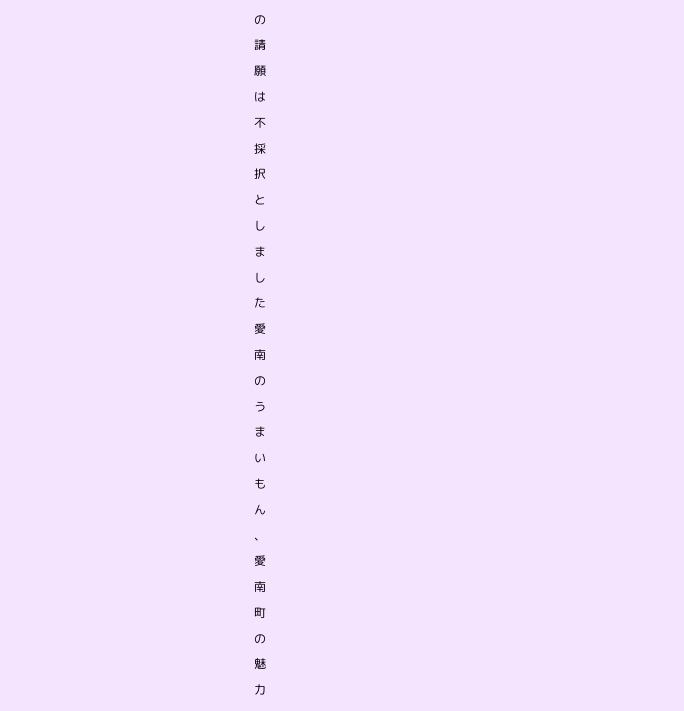の
請
願
は
不
採
択
と
し
ま
し
た
愛
南
の
う
ま
い
も
ん
、
愛
南
町
の
魅
力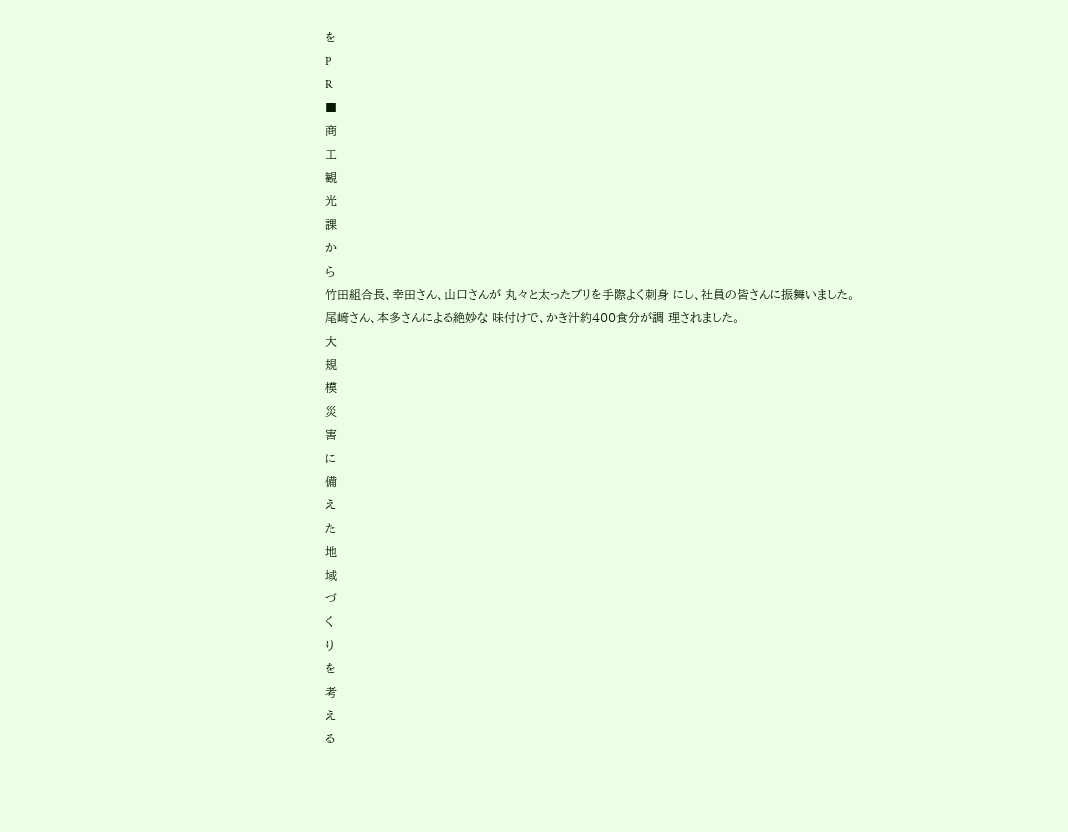を
P
R
■
商
工
観
光
課
か
ら
竹田組合長、幸田さん、山口さんが 丸々と太ったブリを手際よく刺身 にし、社員の皆さんに振舞いました。
尾﨑さん、本多さんによる絶妙な 味付けで、かき汁約400食分が調 理されました。
大
規
模
災
害
に
備
え
た
地
域
づ
く
り
を
考
え
る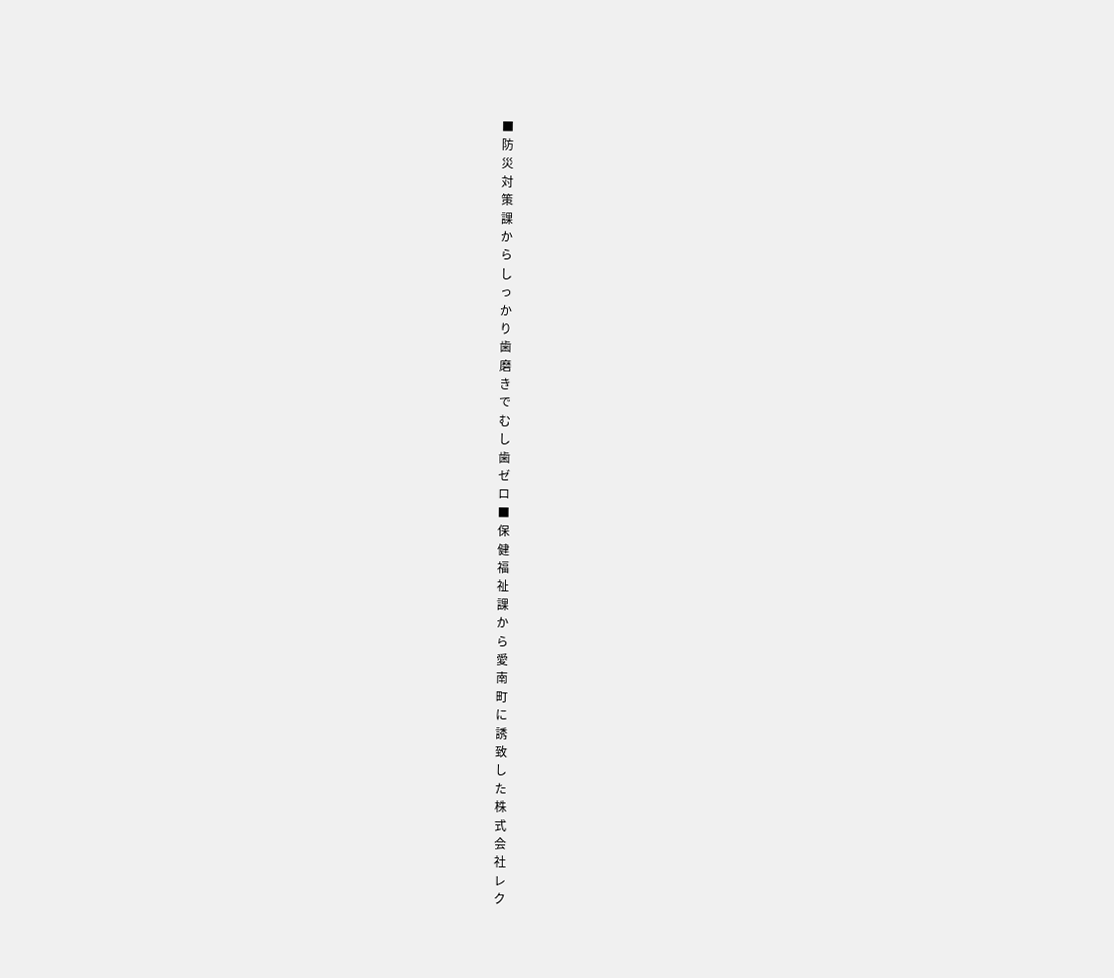■
防
災
対
策
課
か
ら
し
っ
か
り
歯
磨
き
で
む
し
歯
ゼ
ロ
■
保
健
福
祉
課
か
ら
愛
南
町
に
誘
致
し
た
株
式
会
社
レ
ク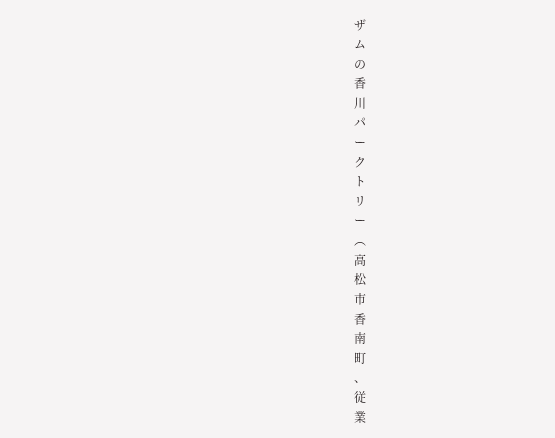ザ
ム
の
香
川
パ
ー
ク
ト
リ
ー
︵
高
松
市
香
南
町
、
従
業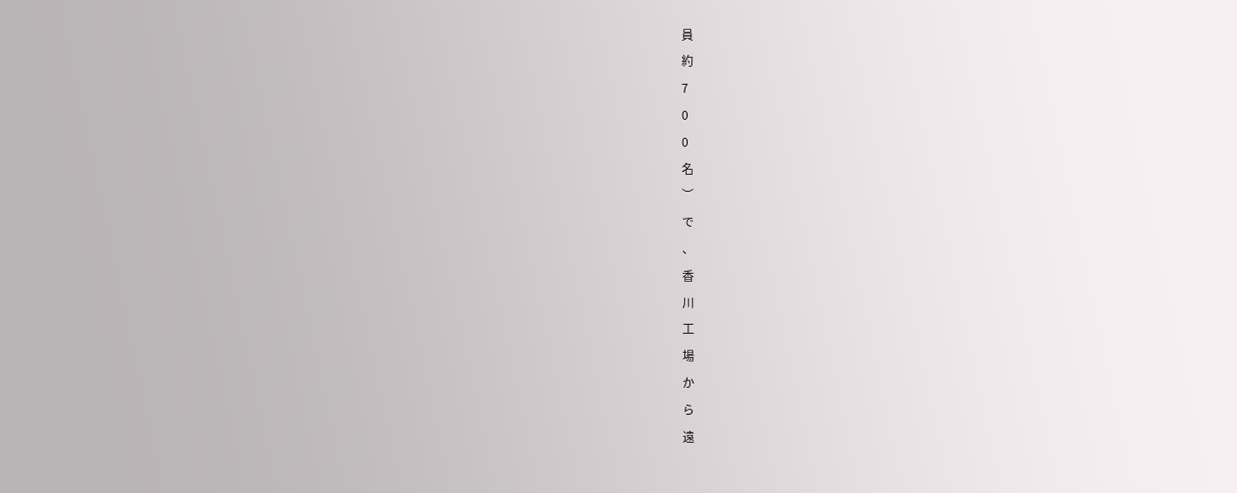員
約
7
0
0
名
︶
で
、
香
川
工
場
か
ら
遠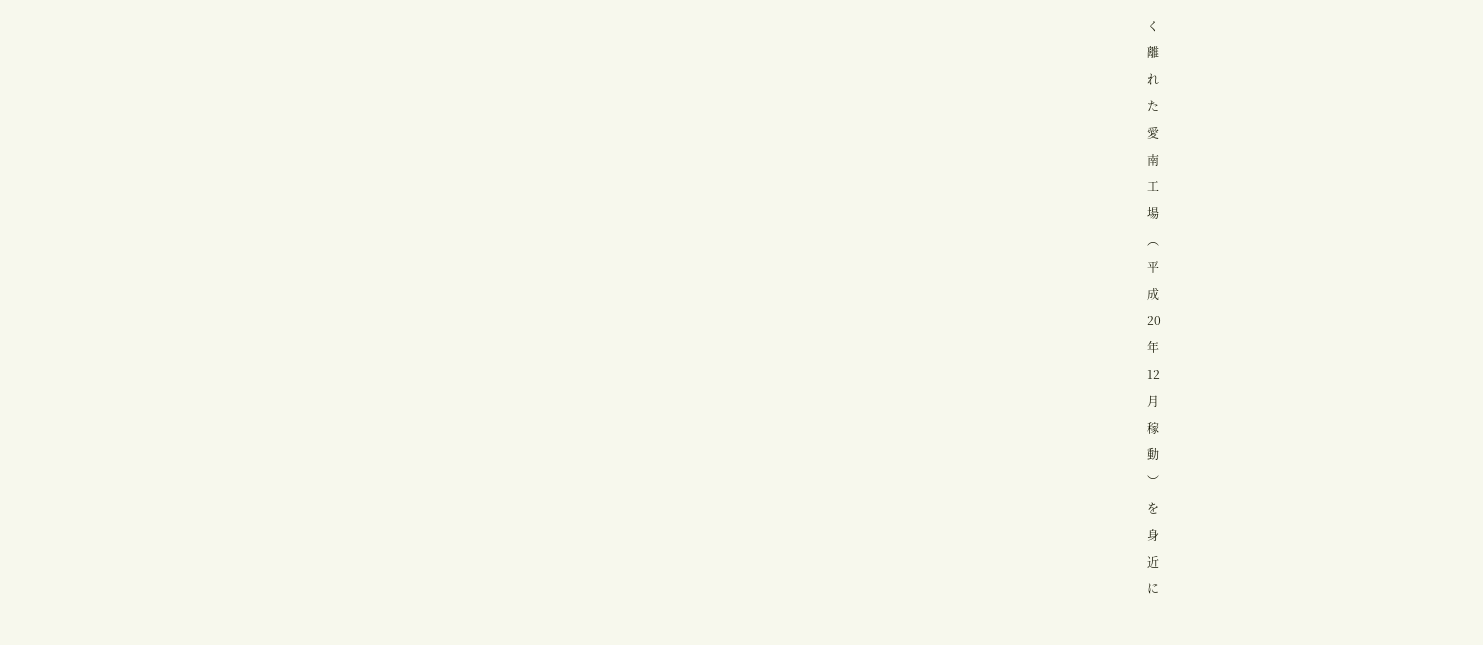く
離
れ
た
愛
南
工
場
︵
平
成
20
年
12
月
稼
動
︶
を
身
近
に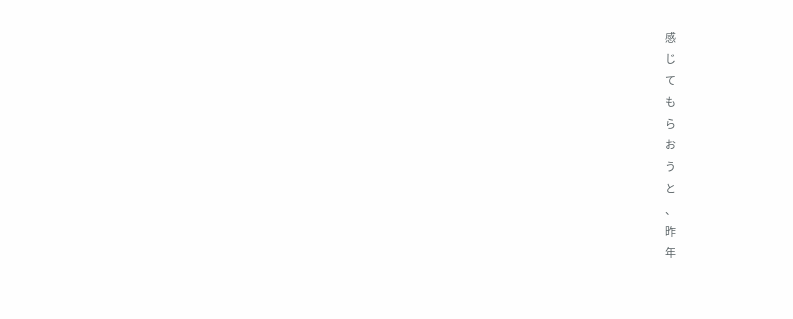感
じ
て
も
ら
お
う
と
、
昨
年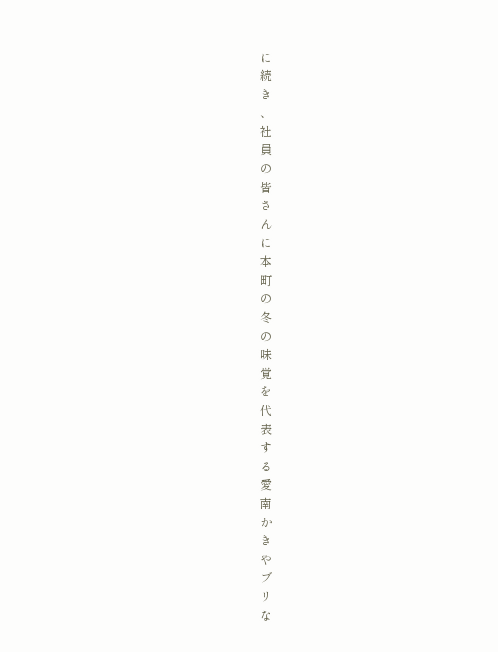に
続
き
、
社
員
の
皆
さ
ん
に
本
町
の
冬
の
味
覚
を
代
表
す
る
愛
南
か
き
や
ブ
リ
な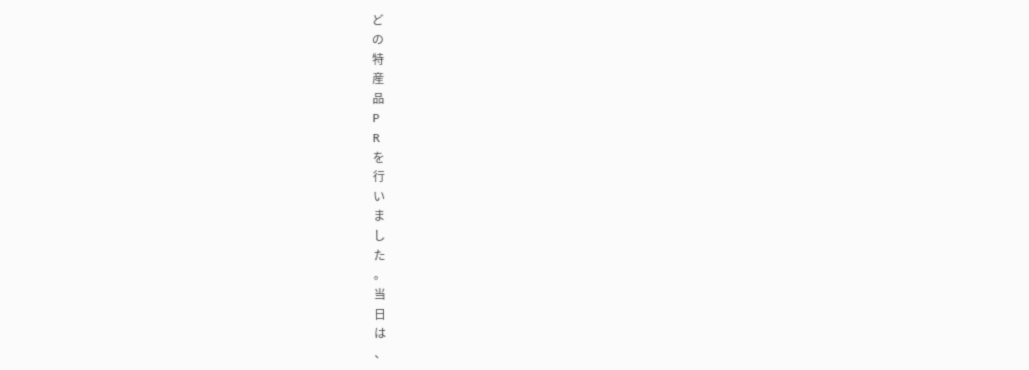ど
の
特
産
品
P
R
を
行
い
ま
し
た
。
当
日
は
、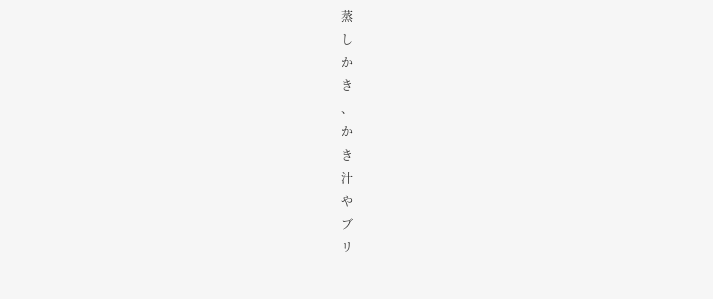蒸
し
か
き
、
か
き
汁
や
ブ
リ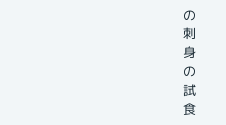の
刺
身
の
試
食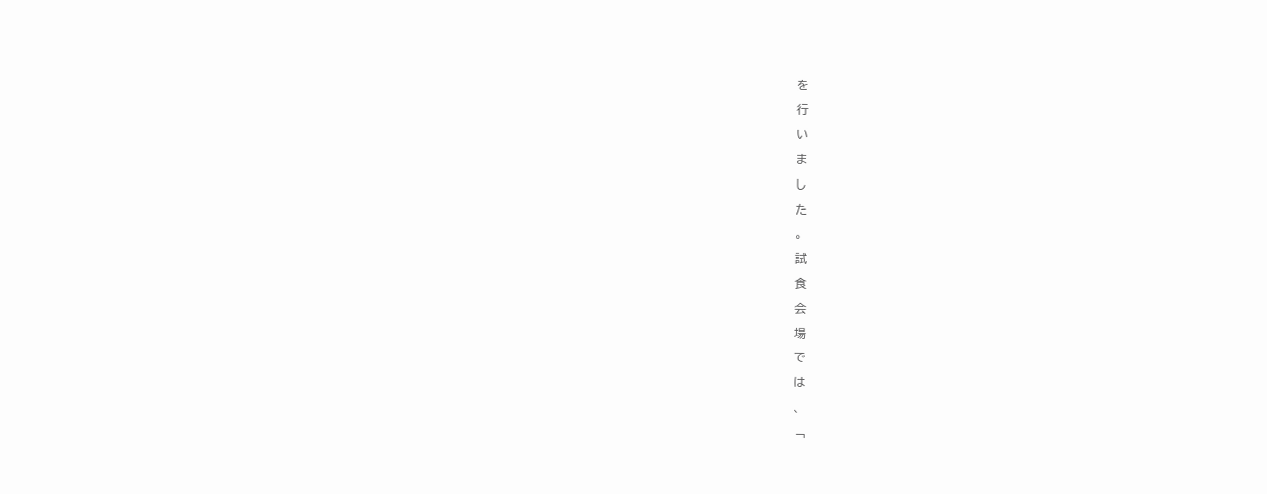を
行
い
ま
し
た
。
試
食
会
場
で
は
、
﹁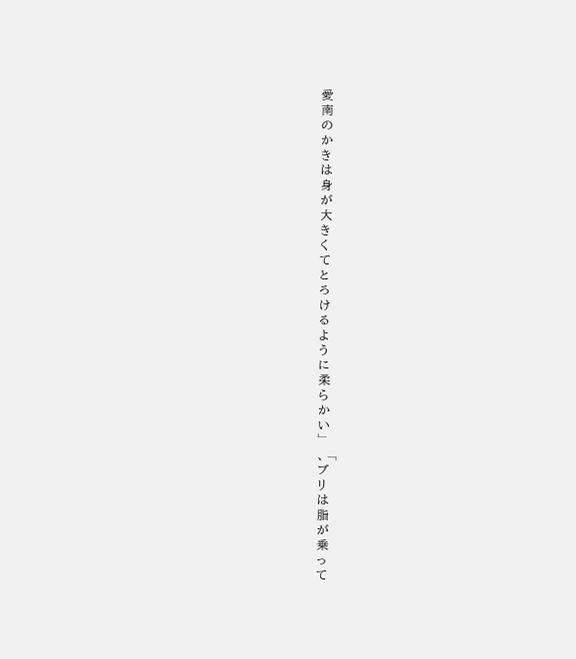愛
南
の
か
き
は
身
が
大
き
く
て
と
ろ
け
る
よ
う
に
柔
ら
か
い
﹂
、﹁
ブ
リ
は
脂
が
乗
っ
て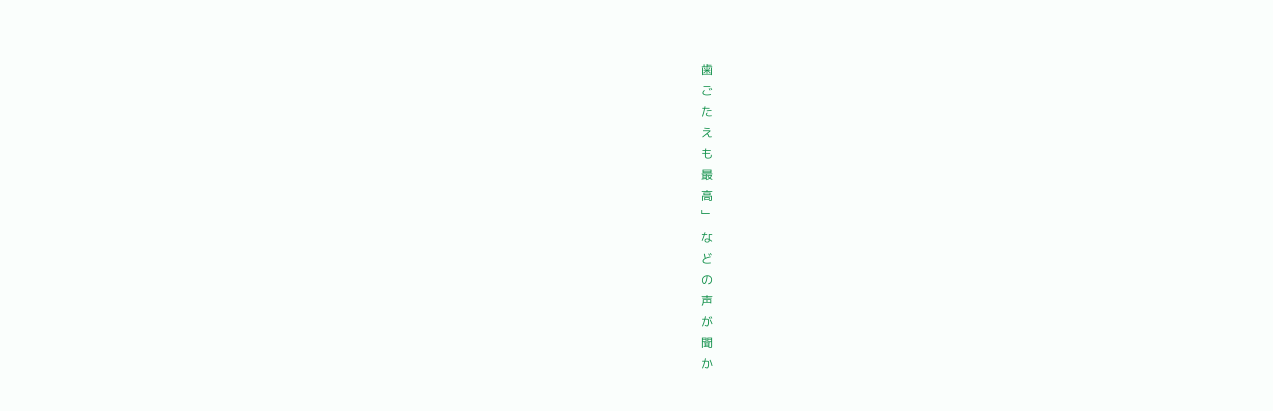歯
ご
た
え
も
最
高
﹂
な
ど
の
声
が
聞
か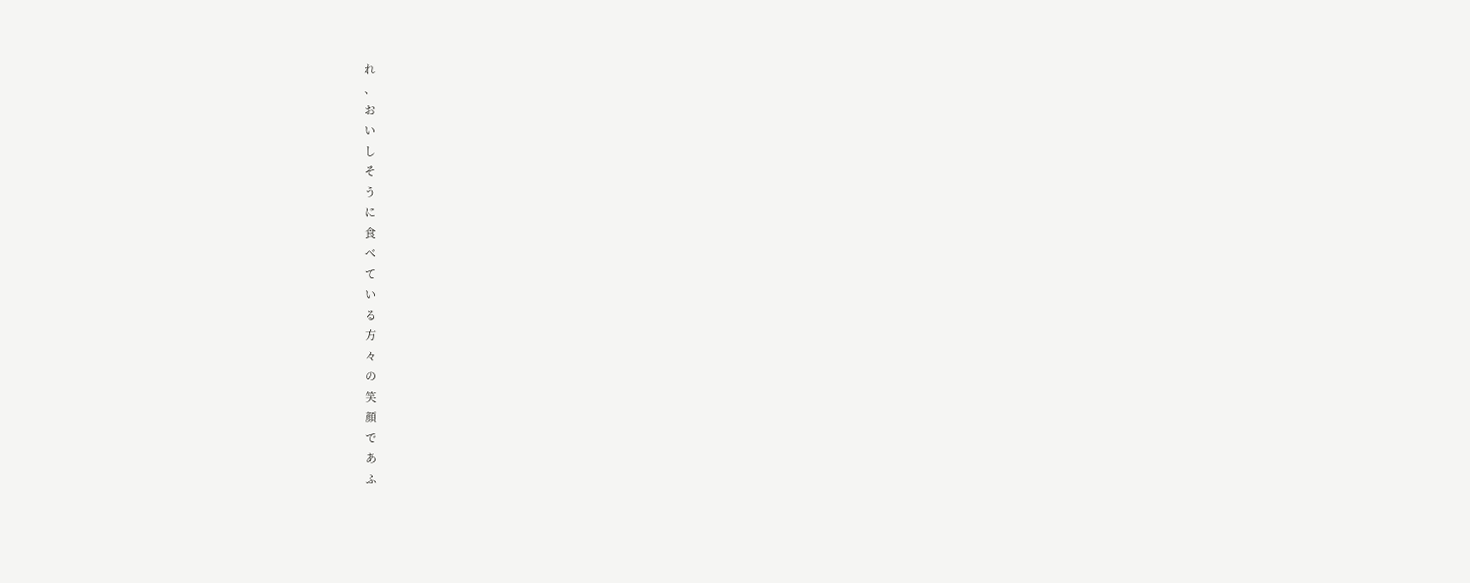れ
、
お
い
し
そ
う
に
食
べ
て
い
る
方
々
の
笑
顔
で
あ
ふ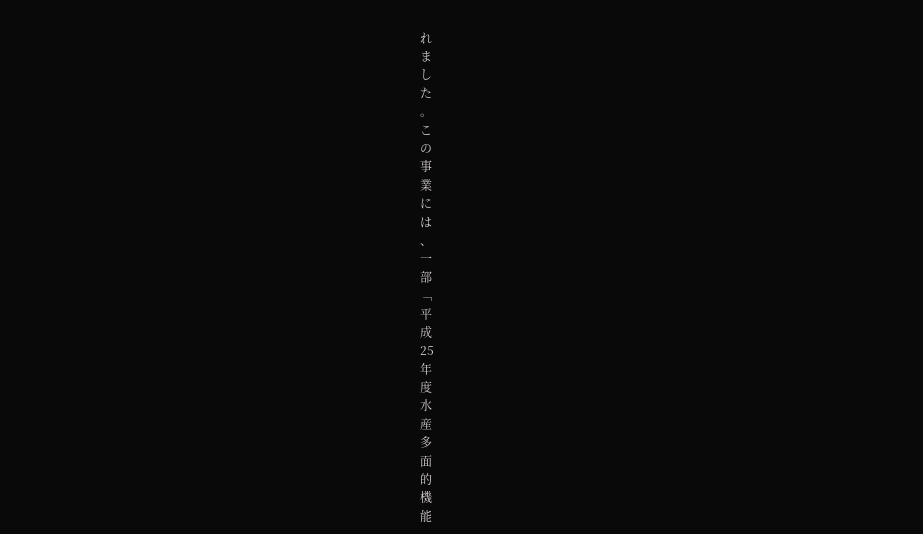れ
ま
し
た
。
こ
の
事
業
に
は
、
一
部
﹁
平
成
25
年
度
水
産
多
面
的
機
能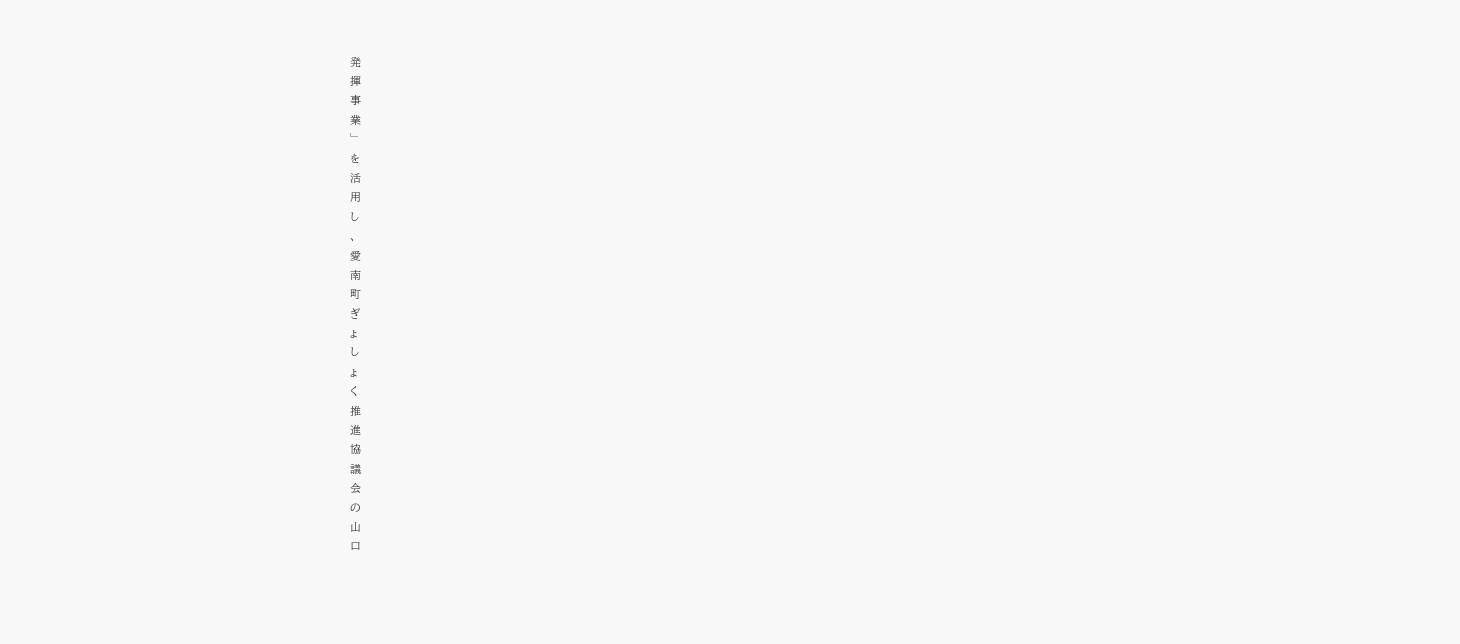発
揮
事
業
﹂
を
活
用
し
、
愛
南
町
ぎ
ょ
し
ょ
く
推
進
協
議
会
の
山
口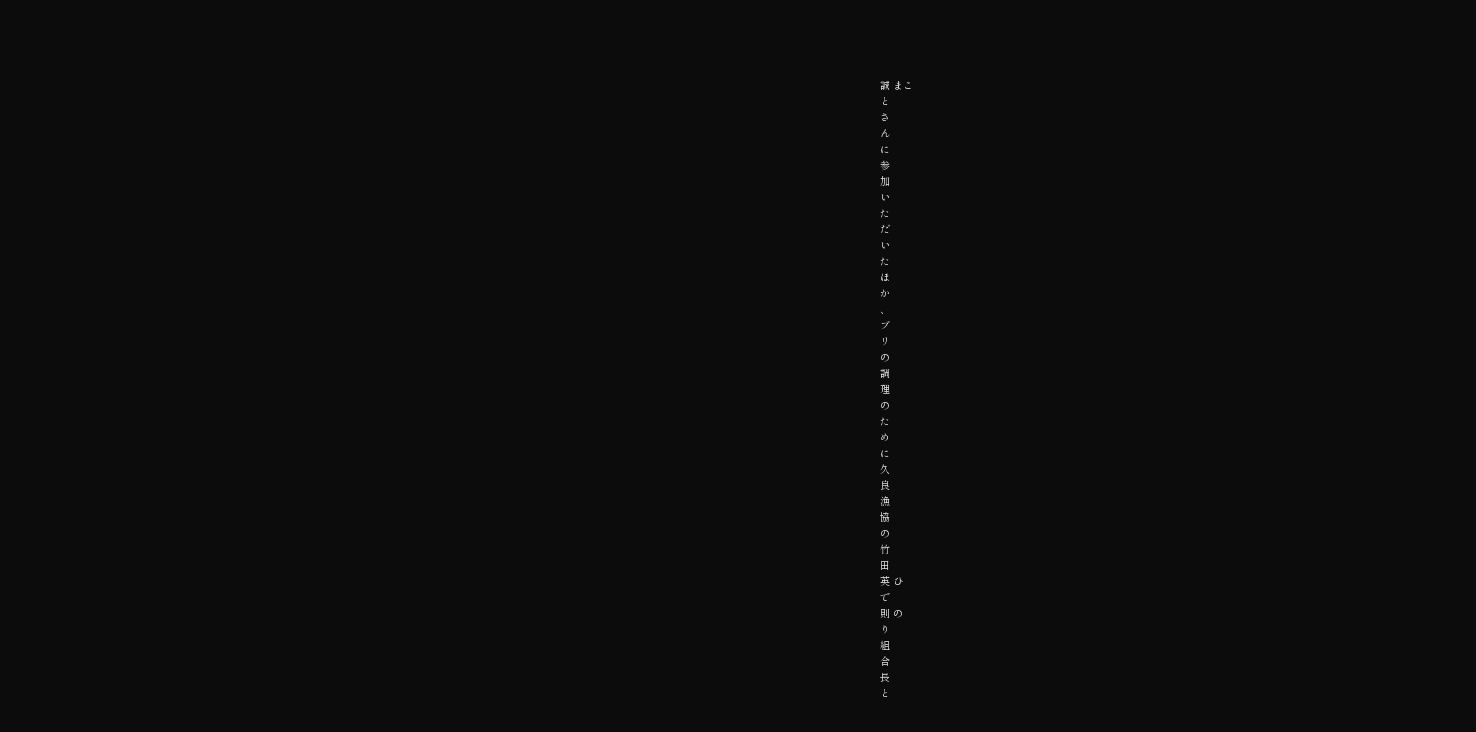誠 まこ
と
さ
ん
に
参
加
い
た
だ
い
た
ほ
か
、
ブ
リ
の
調
理
の
た
め
に
久
良
漁
協
の
竹
田
英 ひ
で
則 の
り
組
合
長
と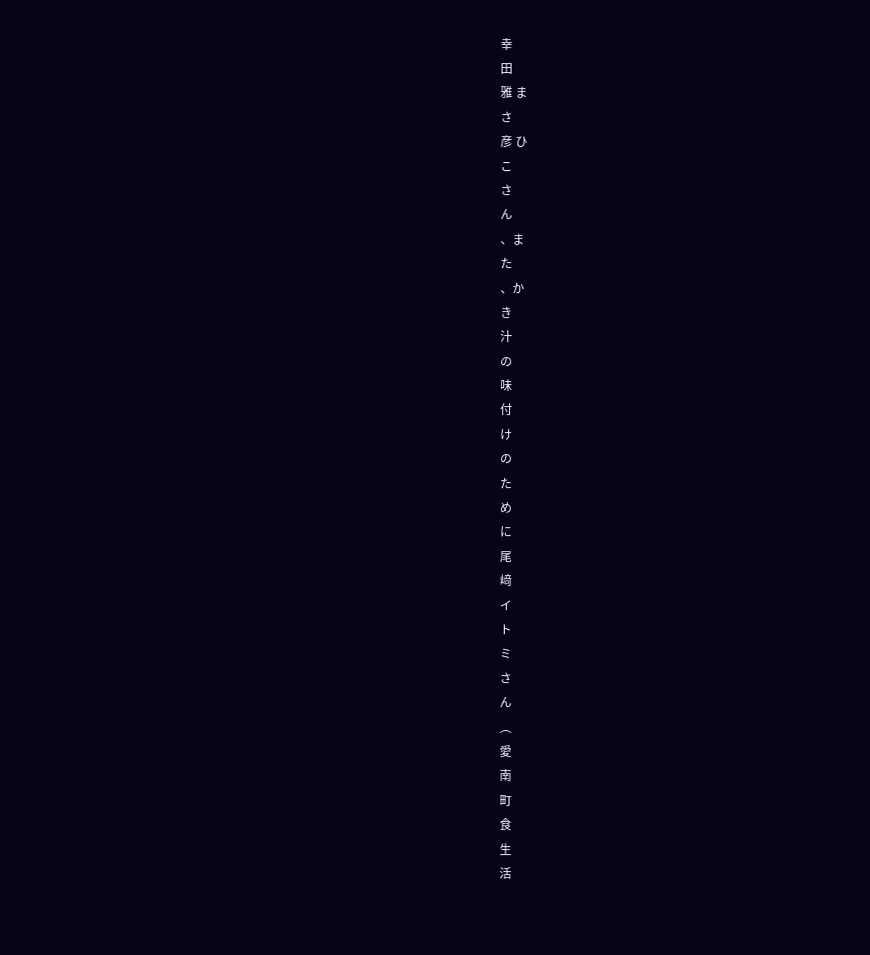幸
田
雅 ま
さ
彦 ひ
こ
さ
ん
、ま
た
、か
き
汁
の
味
付
け
の
た
め
に
尾
﨑
イ
ト
ミ
さ
ん
︵
愛
南
町
食
生
活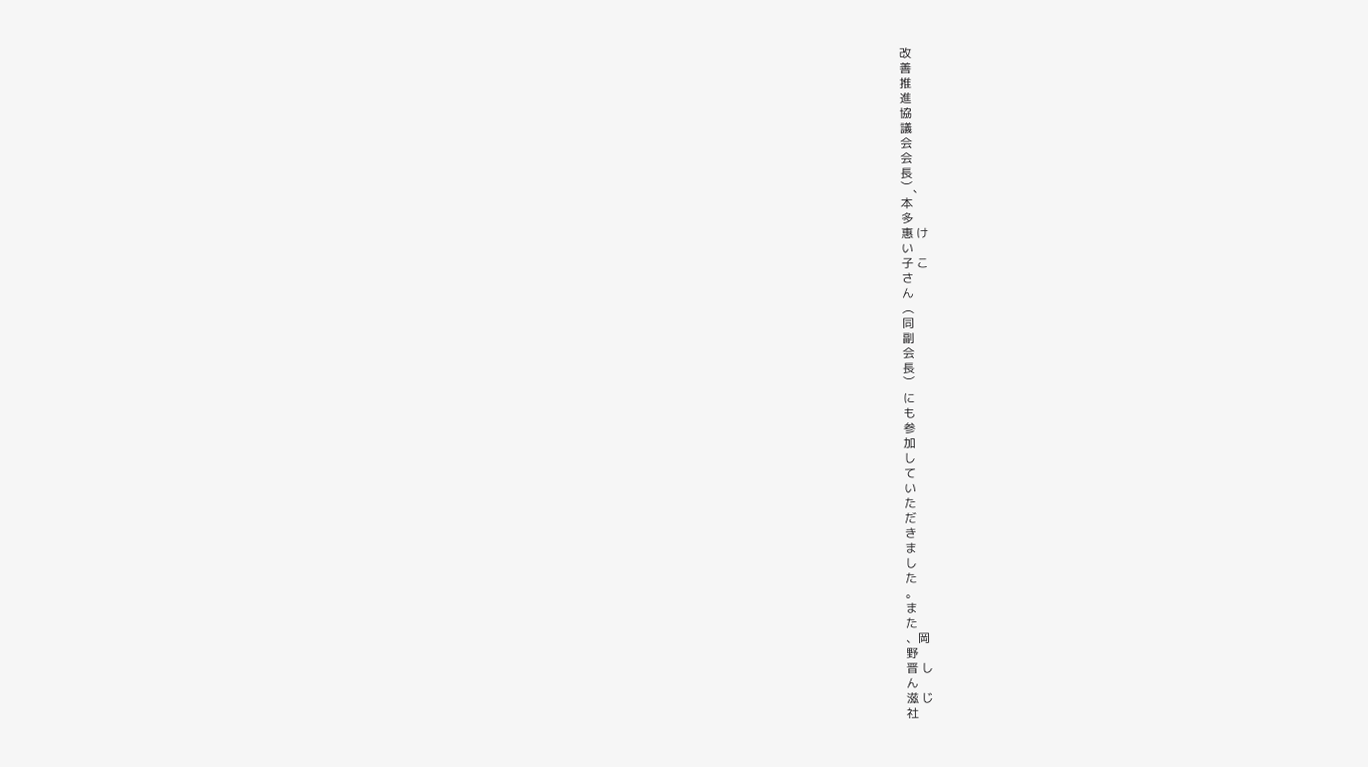改
善
推
進
協
議
会
会
長
︶、
本
多
惠 け
い
子 こ
さ
ん
︵
同
副
会
長
︶
に
も
参
加
し
て
い
た
だ
き
ま
し
た
。
ま
た
、岡
野
晋 し
ん
滋 じ
社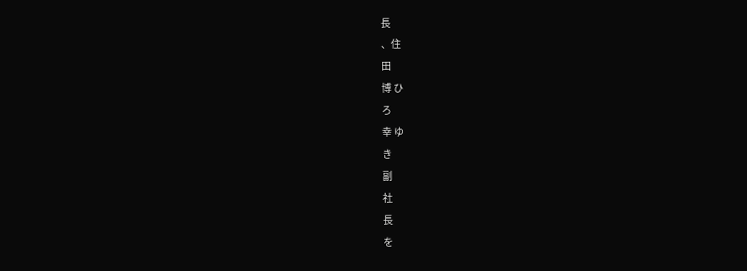長
、住
田
博 ひ
ろ
幸 ゆ
き
副
社
長
を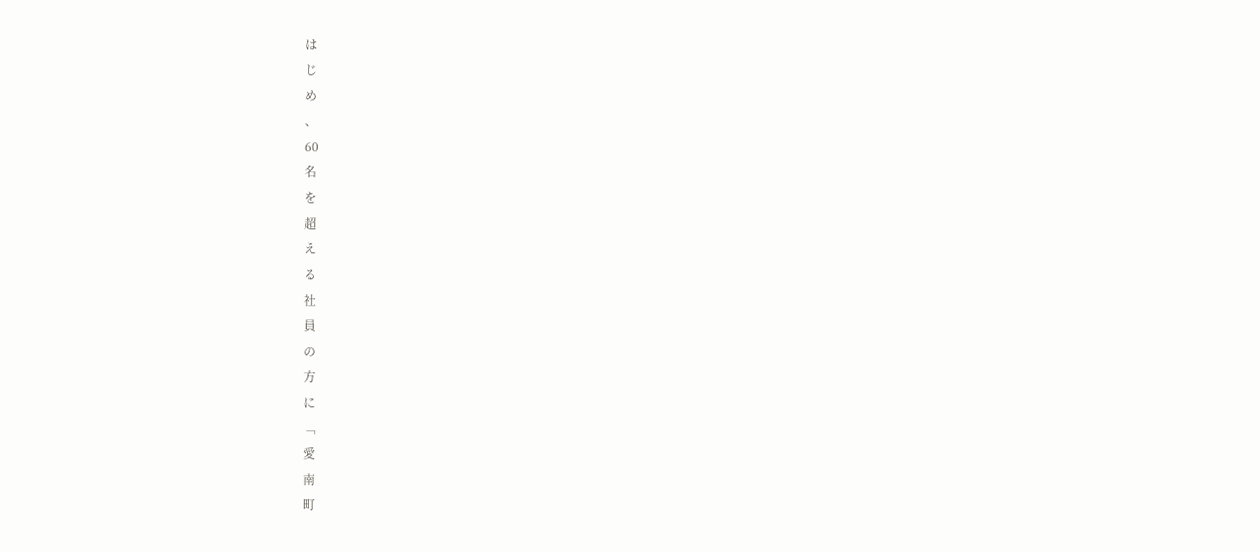は
じ
め
、
60
名
を
超
え
る
社
員
の
方
に
﹁
愛
南
町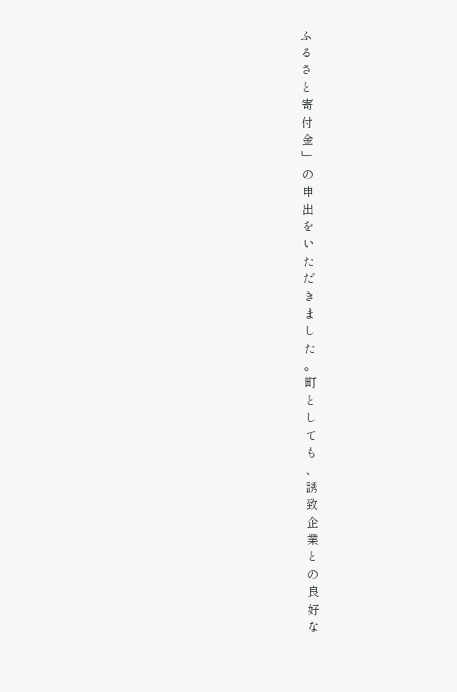ふ
る
さ
と
寄
付
金
﹂
の
申
出
を
い
た
だ
き
ま
し
た
。
町
と
し
て
も
、
誘
致
企
業
と
の
良
好
な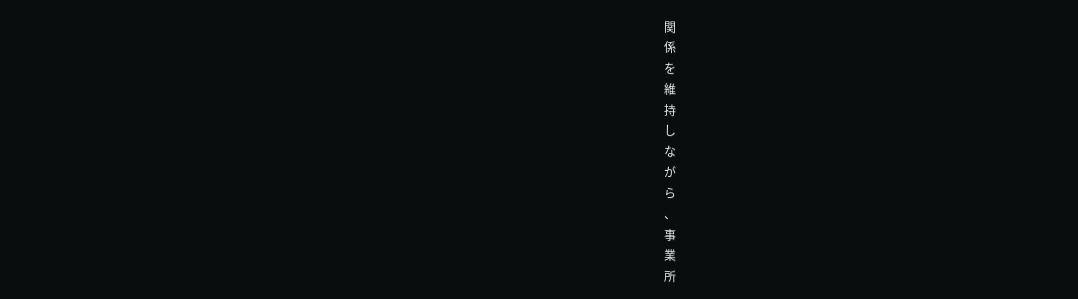関
係
を
維
持
し
な
が
ら
、
事
業
所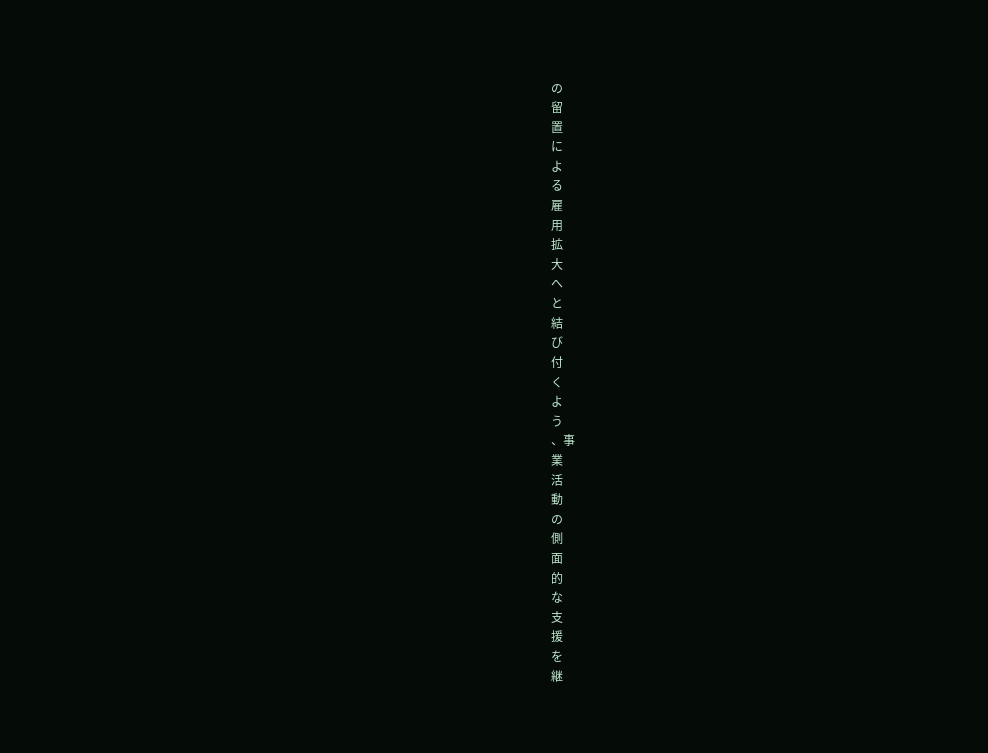の
留
置
に
よ
る
雇
用
拡
大
へ
と
結
び
付
く
よ
う
、事
業
活
動
の
側
面
的
な
支
援
を
継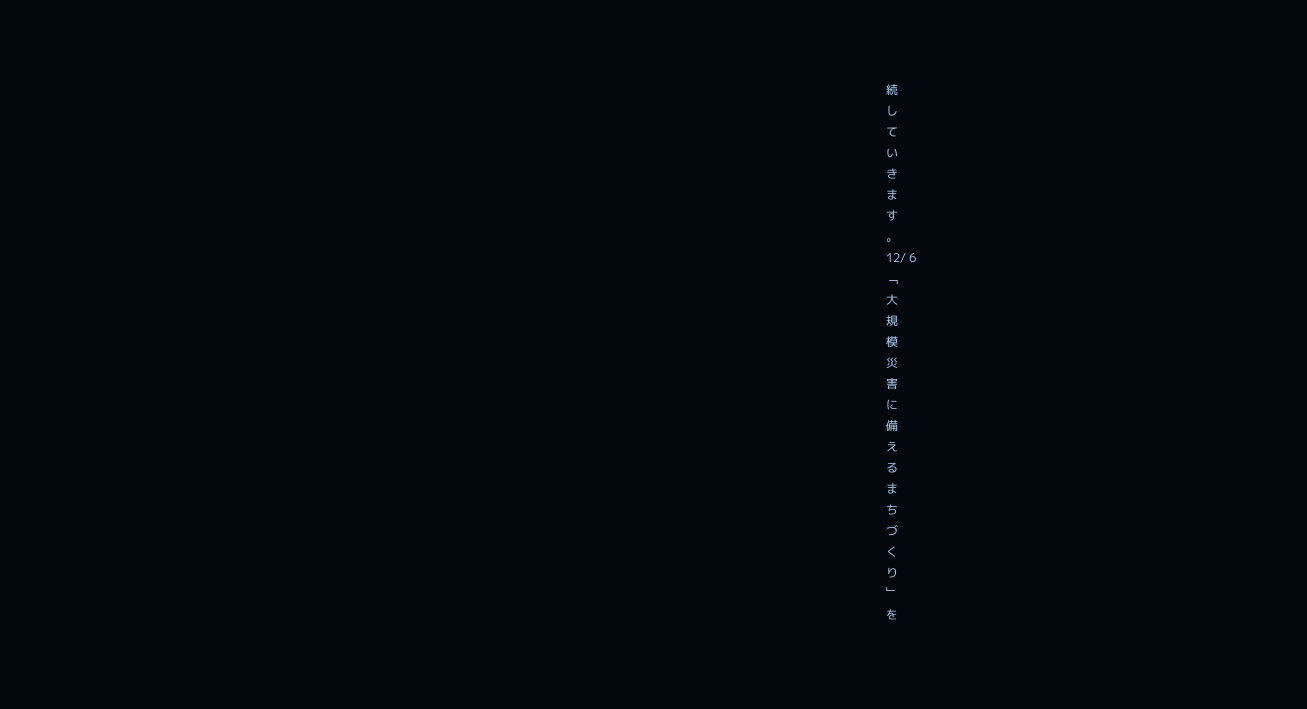続
し
て
い
き
ま
す
。
12/ 6
﹁
大
規
模
災
害
に
備
え
る
ま
ち
づ
く
り
﹂
を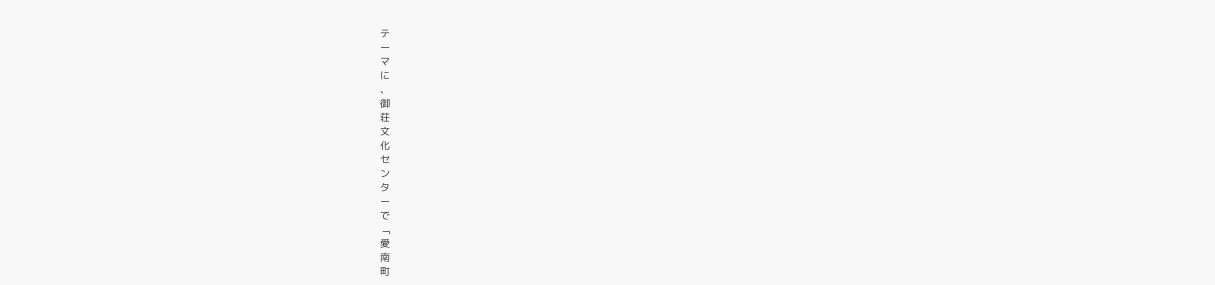テ
ー
マ
に
、
御
荘
文
化
セ
ン
タ
ー
で
﹁
愛
南
町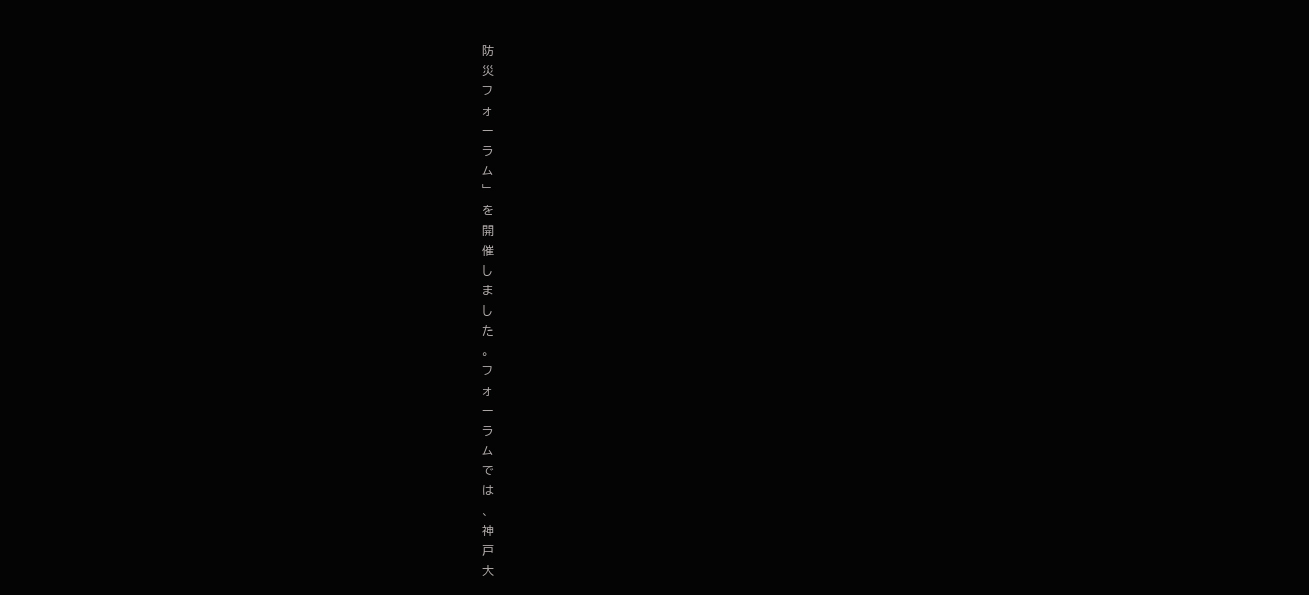防
災
フ
ォ
ー
ラ
ム
﹂
を
開
催
し
ま
し
た
。
フ
ォ
ー
ラ
ム
で
は
、
神
戸
大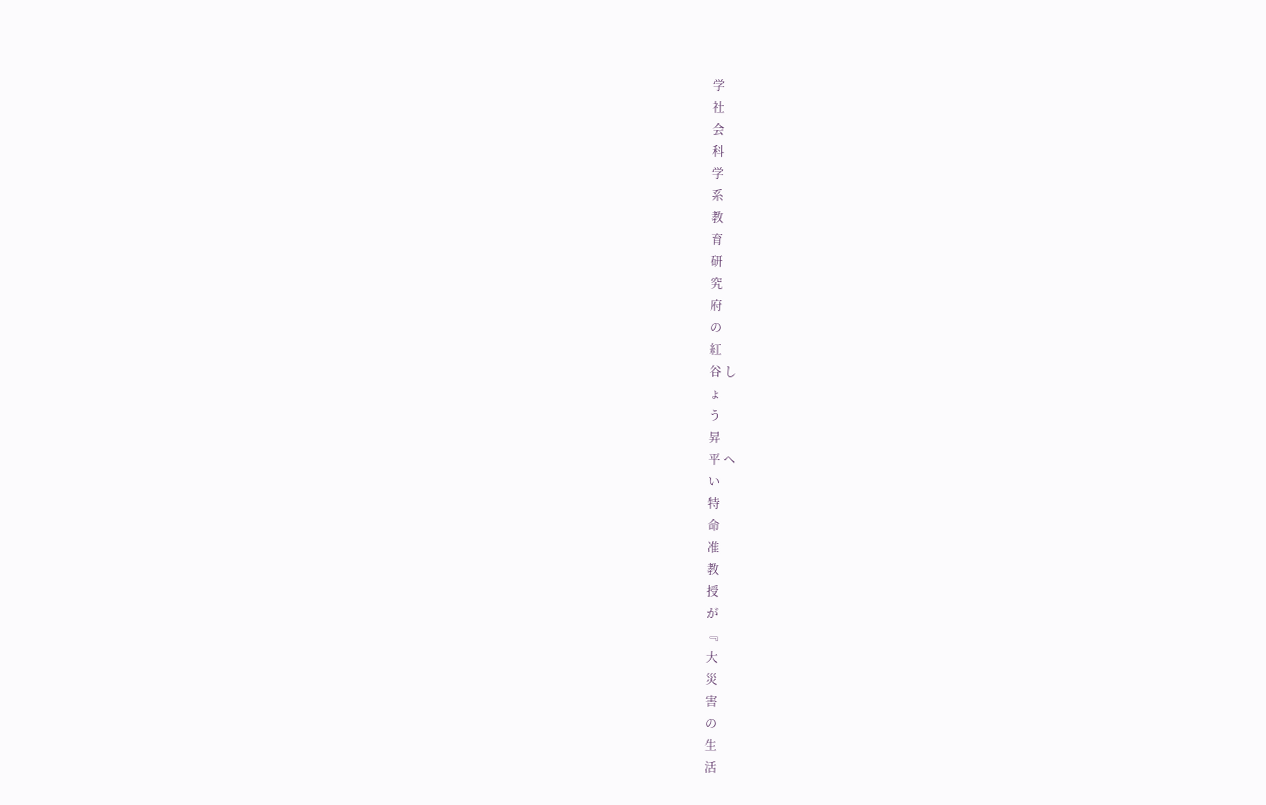学
社
会
科
学
系
教
育
研
究
府
の
紅
谷 し
ょ
う
昇
平 へ
い
特
命
准
教
授
が
﹃
大
災
害
の
生
活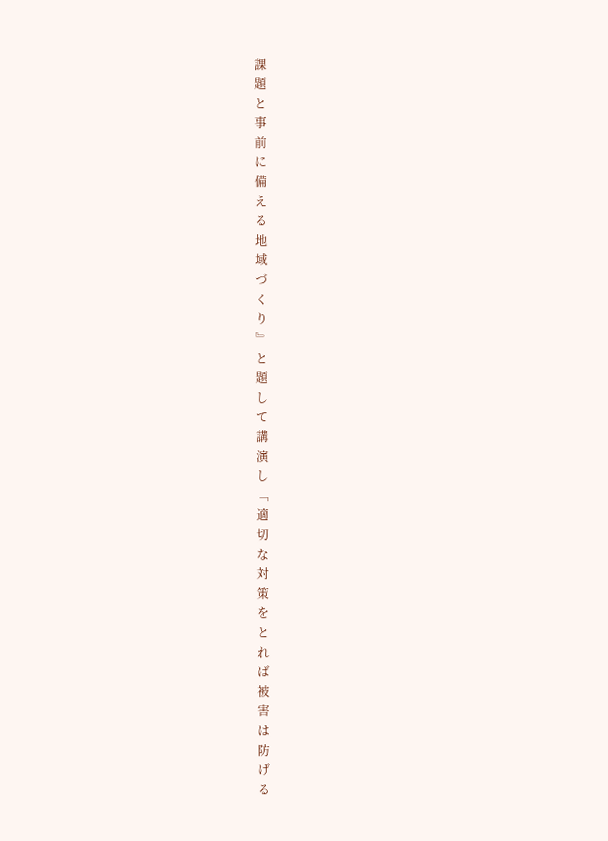課
題
と
事
前
に
備
え
る
地
域
づ
く
り
﹄
と
題
し
て
講
演
し
﹁
適
切
な
対
策
を
と
れ
ば
被
害
は
防
げ
る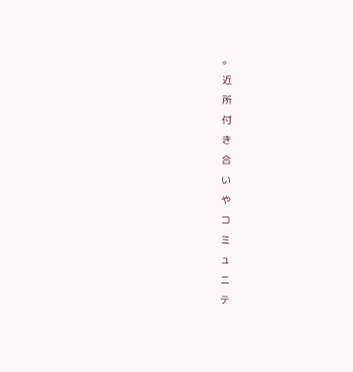。
近
所
付
き
合
い
や
コ
ミ
ュ
ニ
テ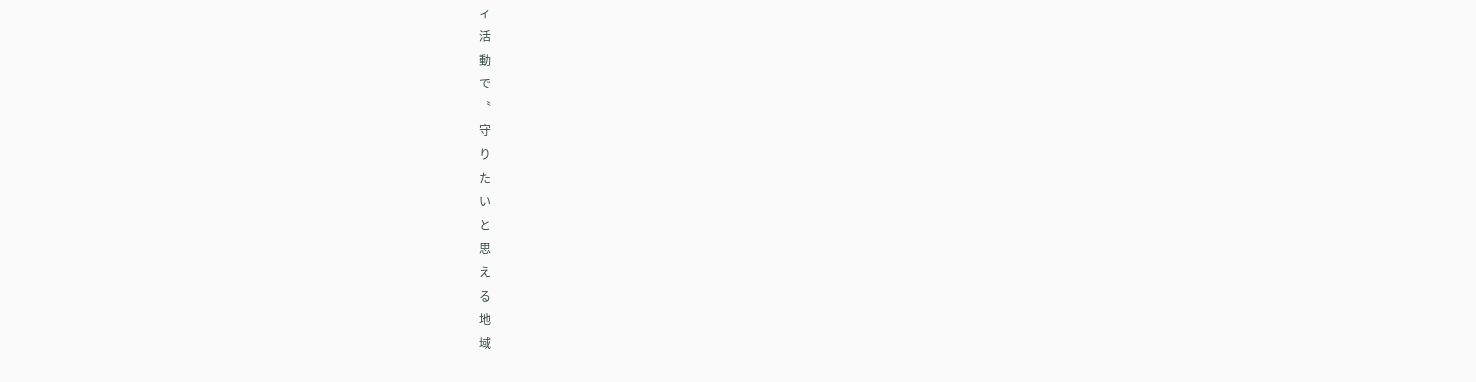ィ
活
動
で
〝
守
り
た
い
と
思
え
る
地
域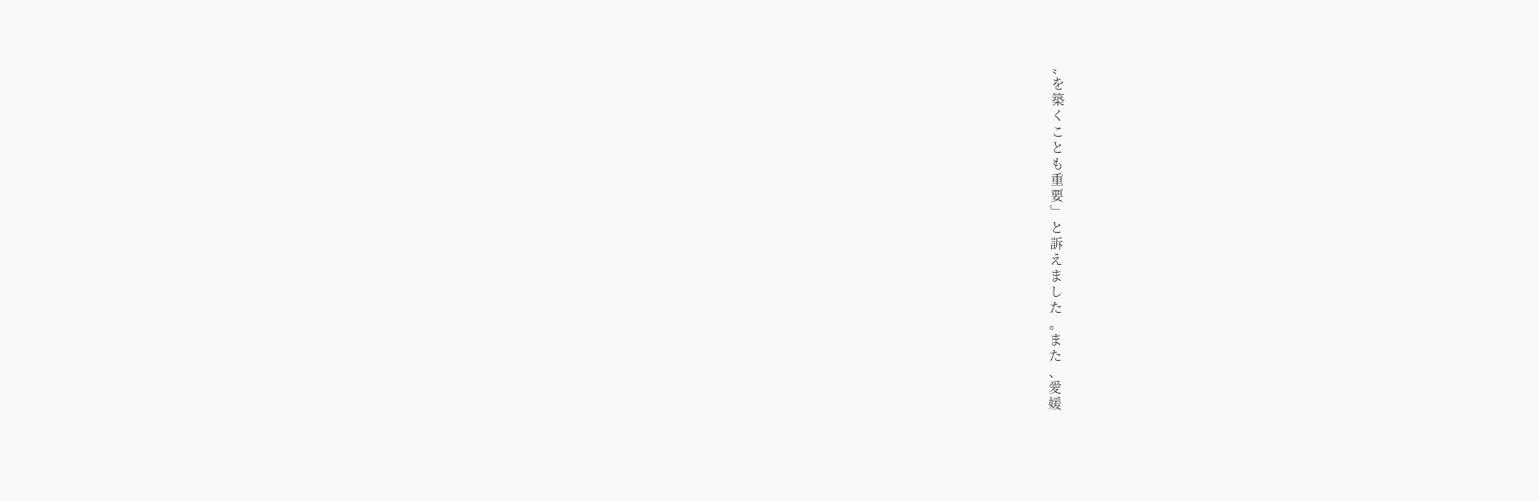〟
を
築
く
こ
と
も
重
要
﹂
と
訴
え
ま
し
た
。
ま
た
、
愛
媛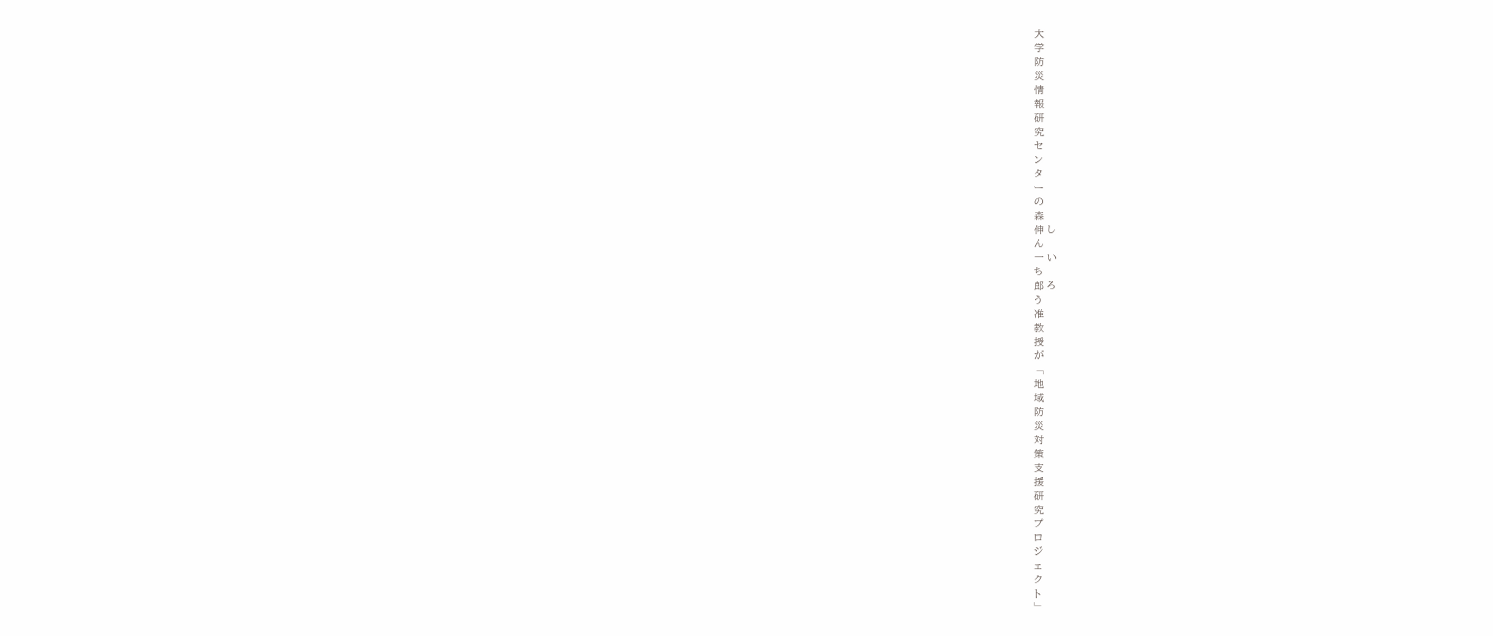大
学
防
災
情
報
研
究
セ
ン
タ
ー
の
森
伸 し
ん
一 い
ち
郎 ろ
う
准
教
授
が
﹁
地
域
防
災
対
策
支
援
研
究
プ
ロ
ジ
ェ
ク
ト
﹂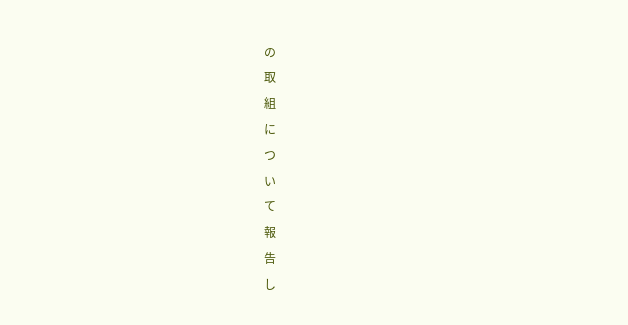の
取
組
に
つ
い
て
報
告
し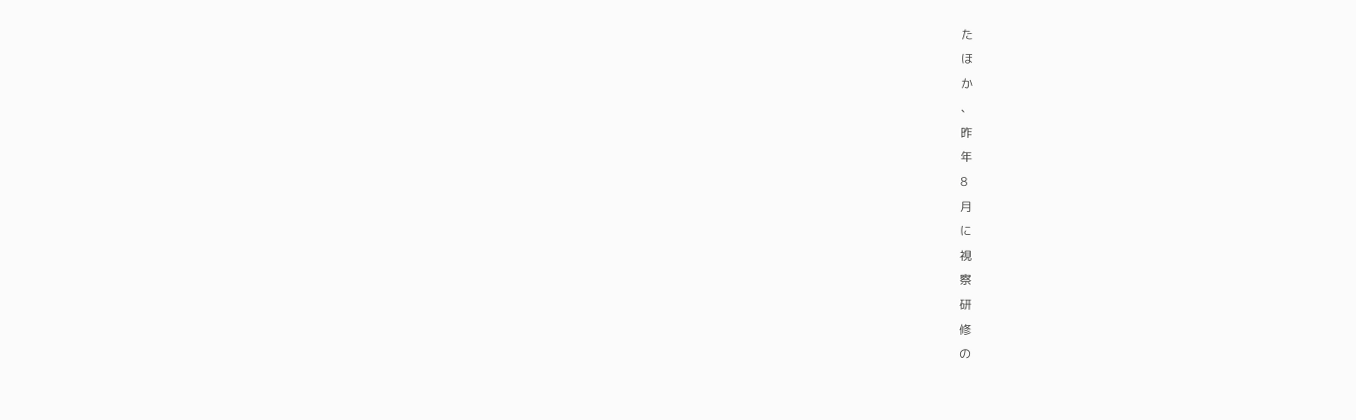た
ほ
か
、
昨
年
8
月
に
視
察
研
修
の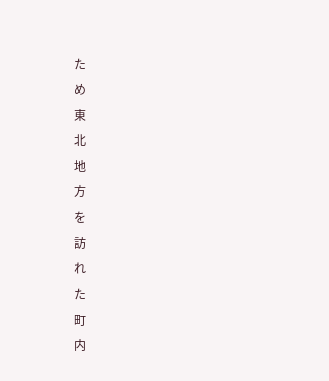た
め
東
北
地
方
を
訪
れ
た
町
内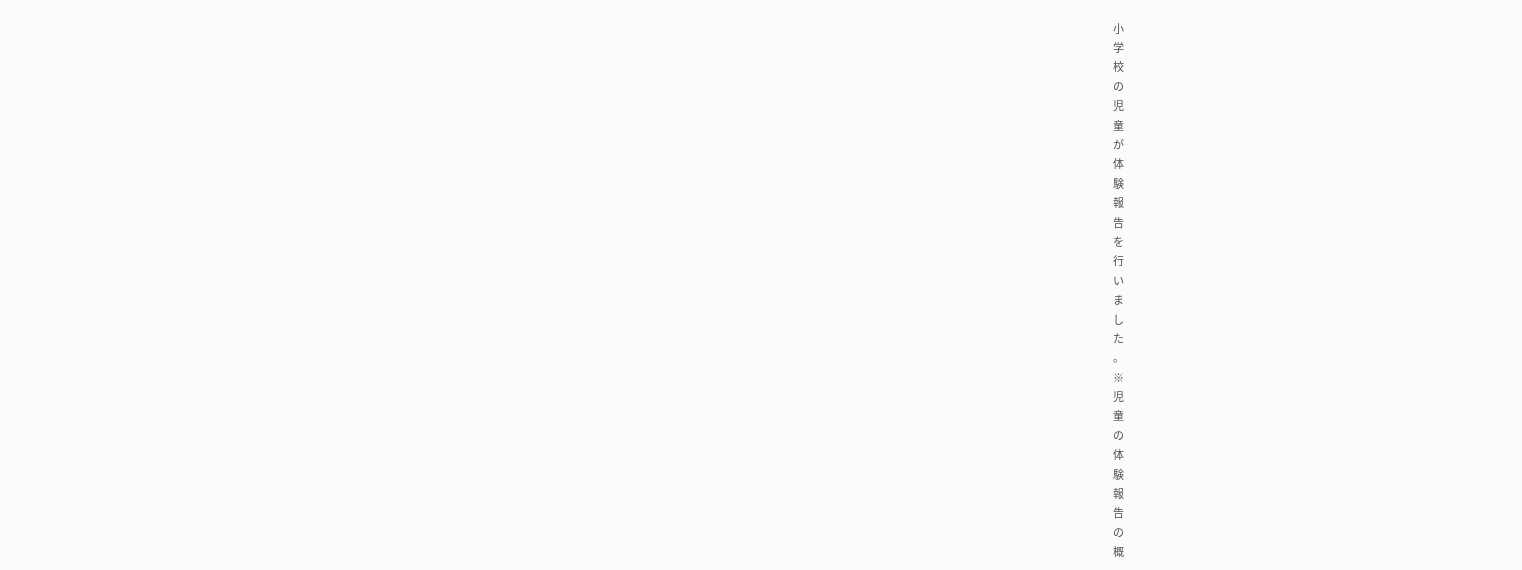小
学
校
の
児
童
が
体
験
報
告
を
行
い
ま
し
た
。
※
児
童
の
体
験
報
告
の
概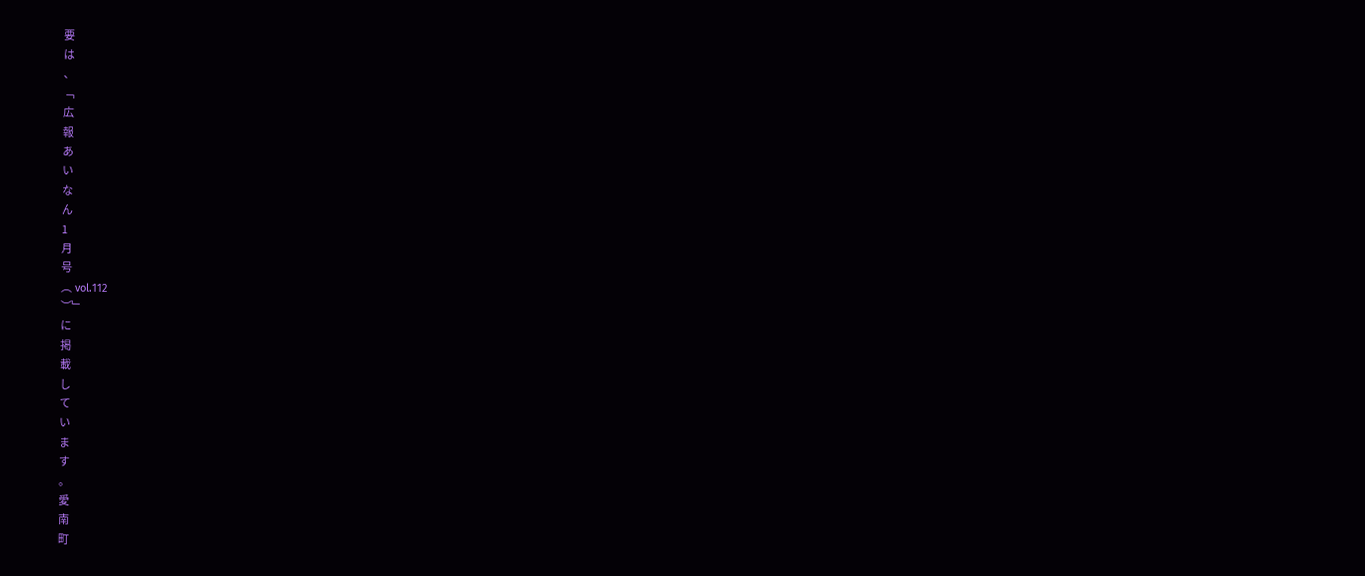要
は
、
﹁
広
報
あ
い
な
ん
1
月
号
︵ vol.112
︶﹂
に
掲
載
し
て
い
ま
す
。
愛
南
町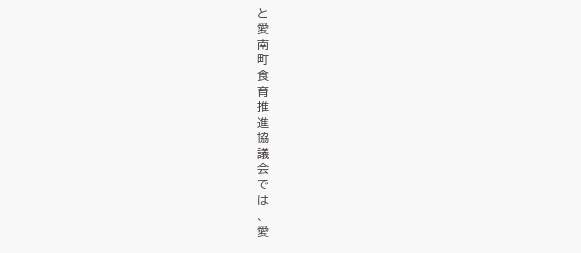と
愛
南
町
食
育
推
進
協
議
会
で
は
、
愛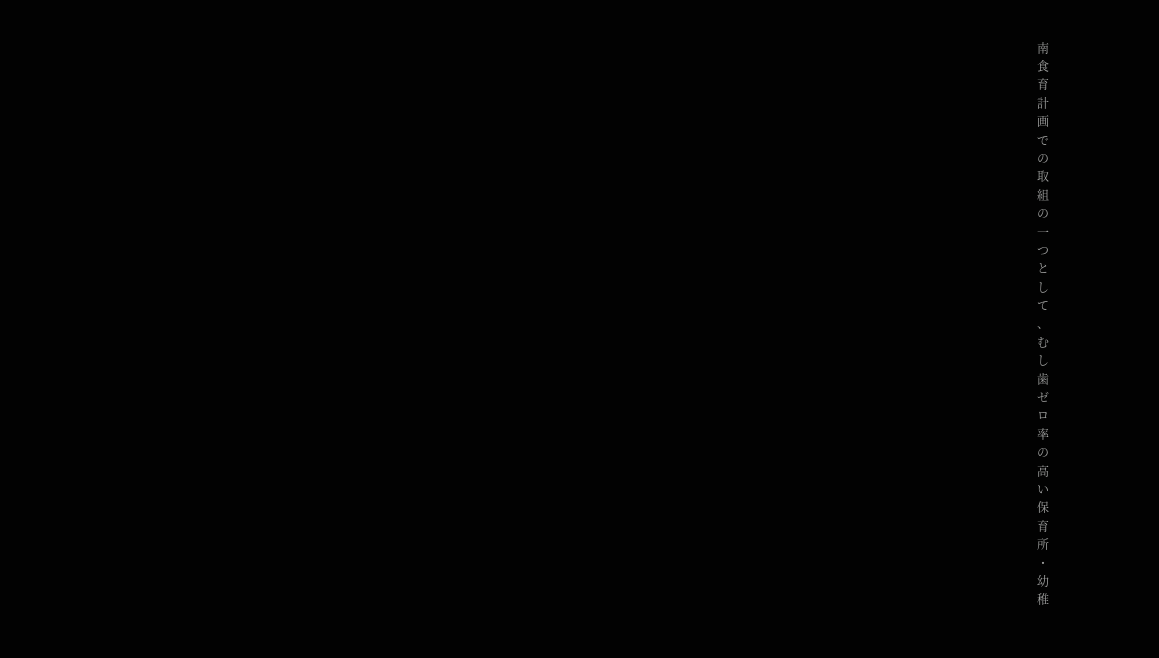南
食
育
計
画
で
の
取
組
の
一
つ
と
し
て
、
む
し
歯
ゼ
ロ
率
の
高
い
保
育
所
・
幼
稚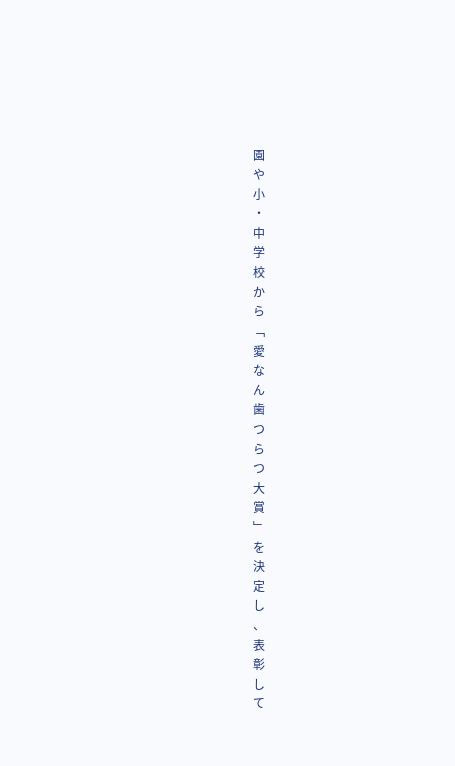園
や
小
・
中
学
校
か
ら
﹁
愛
な
ん
歯
つ
ら
つ
大
賞
﹂
を
決
定
し
、
表
彰
し
て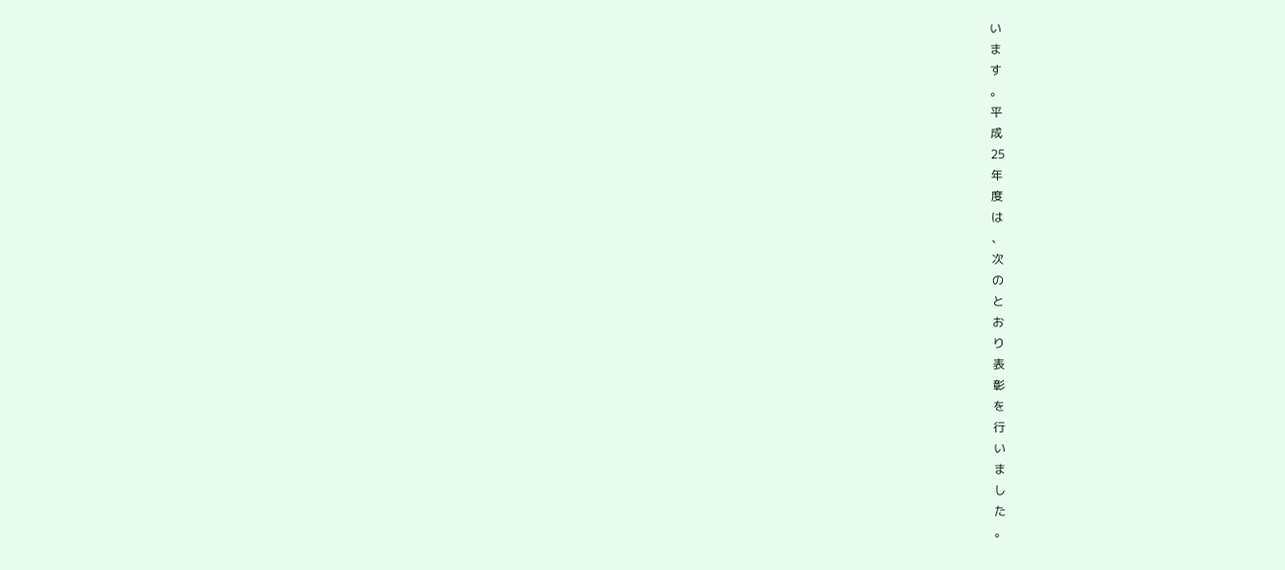い
ま
す
。
平
成
25
年
度
は
、
次
の
と
お
り
表
彰
を
行
い
ま
し
た
。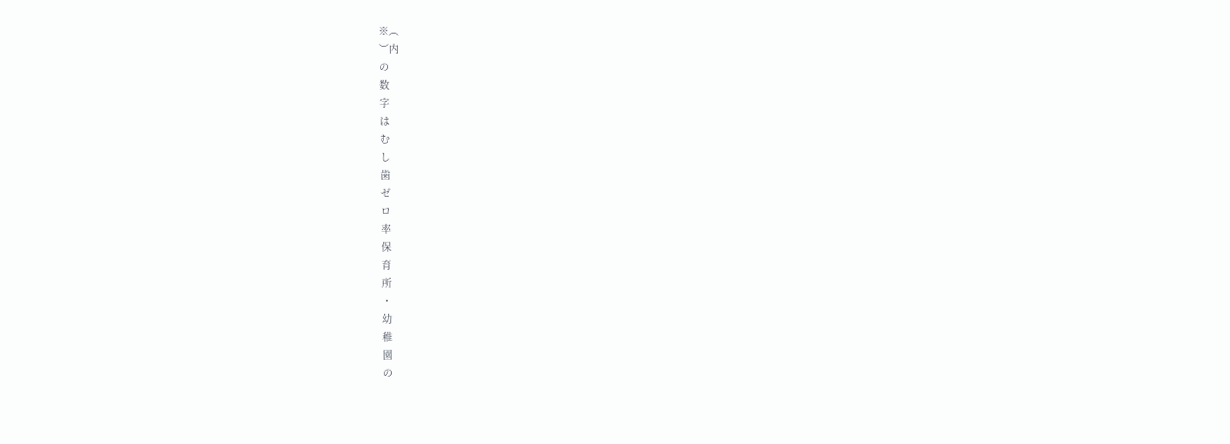※︵
︶内
の
数
字
は
む
し
歯
ゼ
ロ
率
保
育
所
・
幼
稚
園
の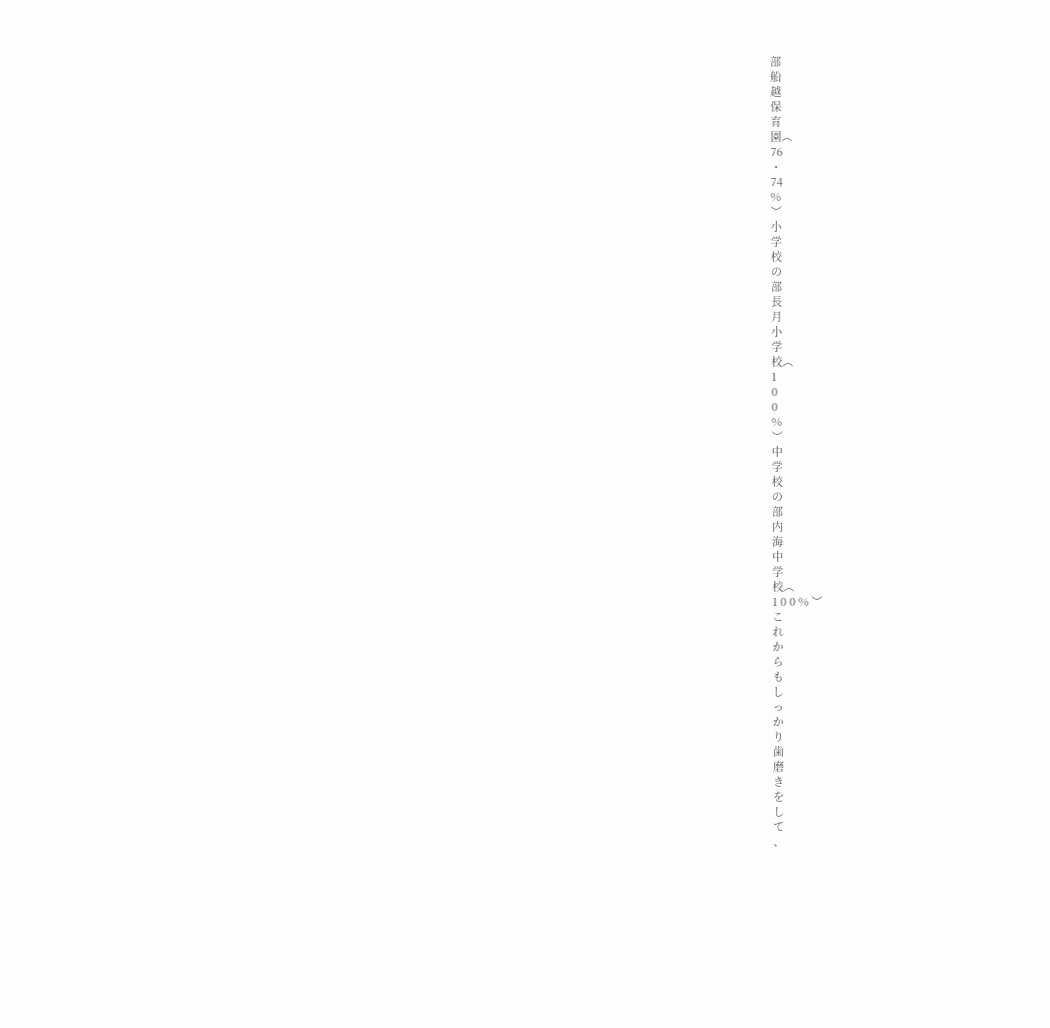部
船
越
保
育
園︵
76
・
74
%
︶
小
学
校
の
部
長
月
小
学
校︵
1
0
0
%
︶
中
学
校
の
部
内
海
中
学
校︵
1 0 0 % ︶
こ
れ
か
ら
も
し
っ
か
り
歯
磨
き
を
し
て
、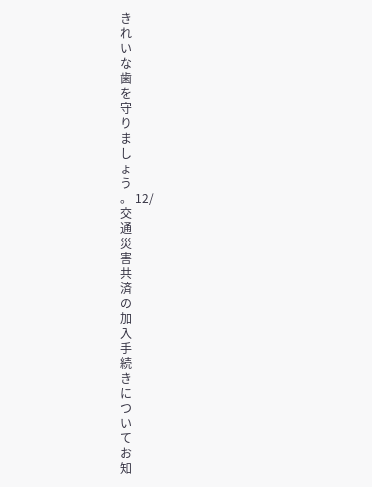き
れ
い
な
歯
を
守
り
ま
し
ょ
う
。 12/
交
通
災
害
共
済
の
加
入
手
続
き
に
つ
い
て
お
知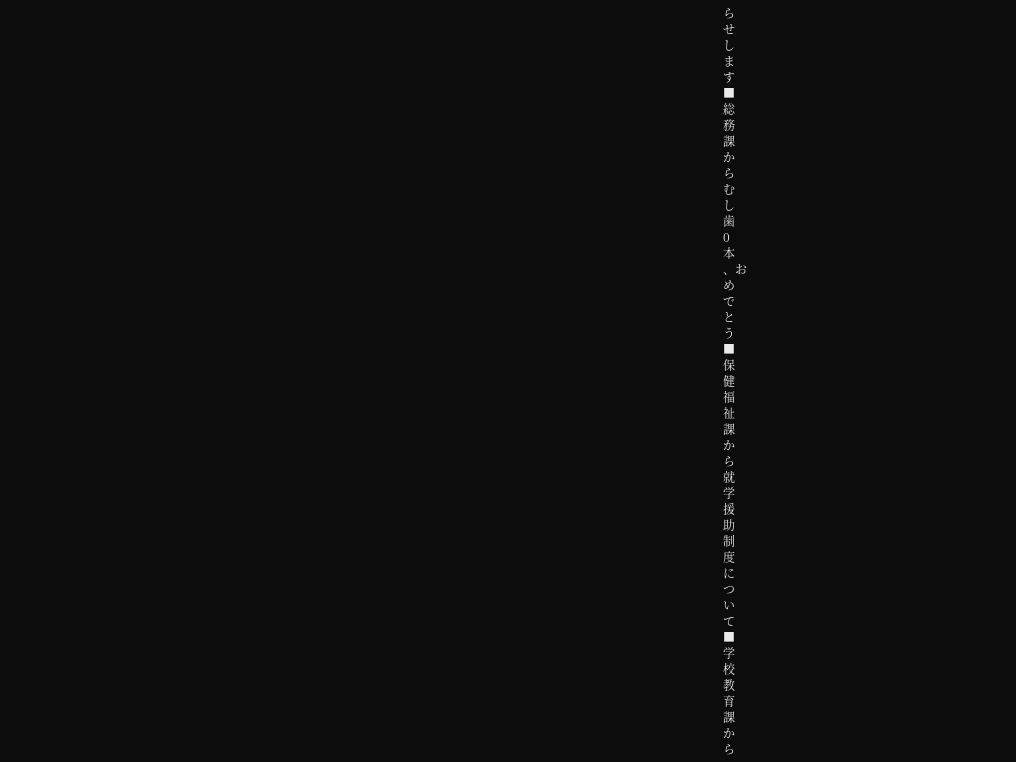ら
せ
し
ま
す
■
総
務
課
か
ら
む
し
歯
0
本
、お
め
で
と
う
■
保
健
福
祉
課
か
ら
就
学
援
助
制
度
に
つ
い
て
■
学
校
教
育
課
か
ら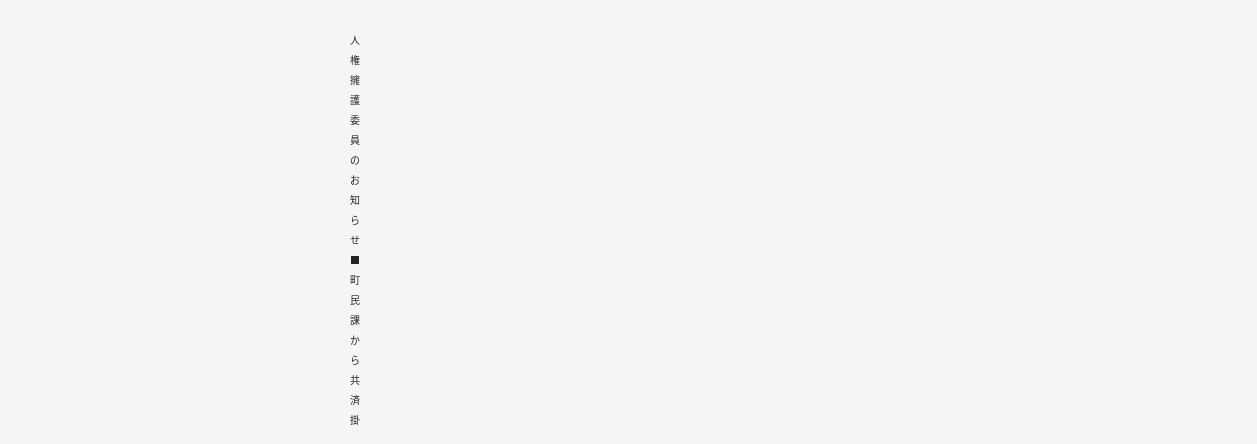人
権
擁
護
委
員
の
お
知
ら
せ
■
町
民
課
か
ら
共
済
掛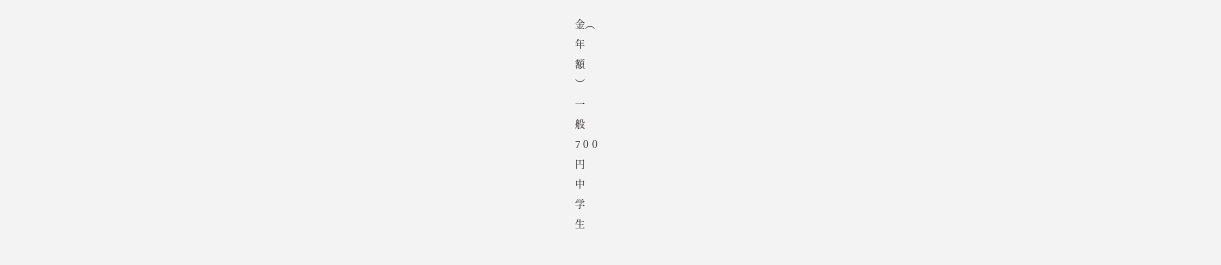金︵
年
額
︶
一
般
7 0 0
円
中
学
生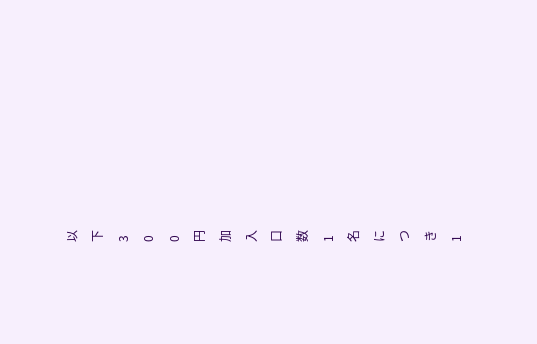以
下
3
0
0
円
加
入
口
数
1
名
に
つ
き
1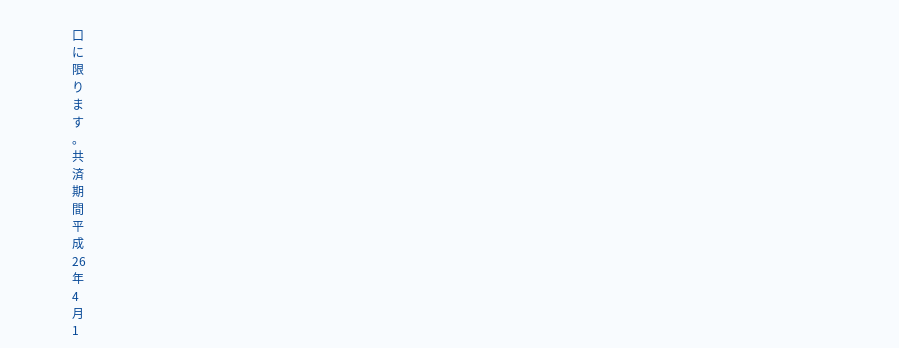口
に
限
り
ま
す
。
共
済
期
間
平
成
26
年
4
月
1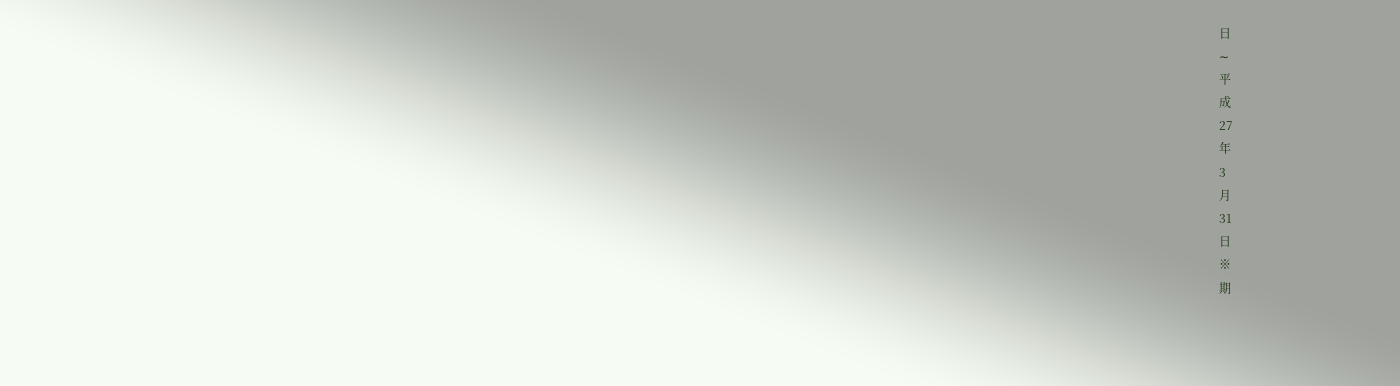日
∼
平
成
27
年
3
月
31
日
※
期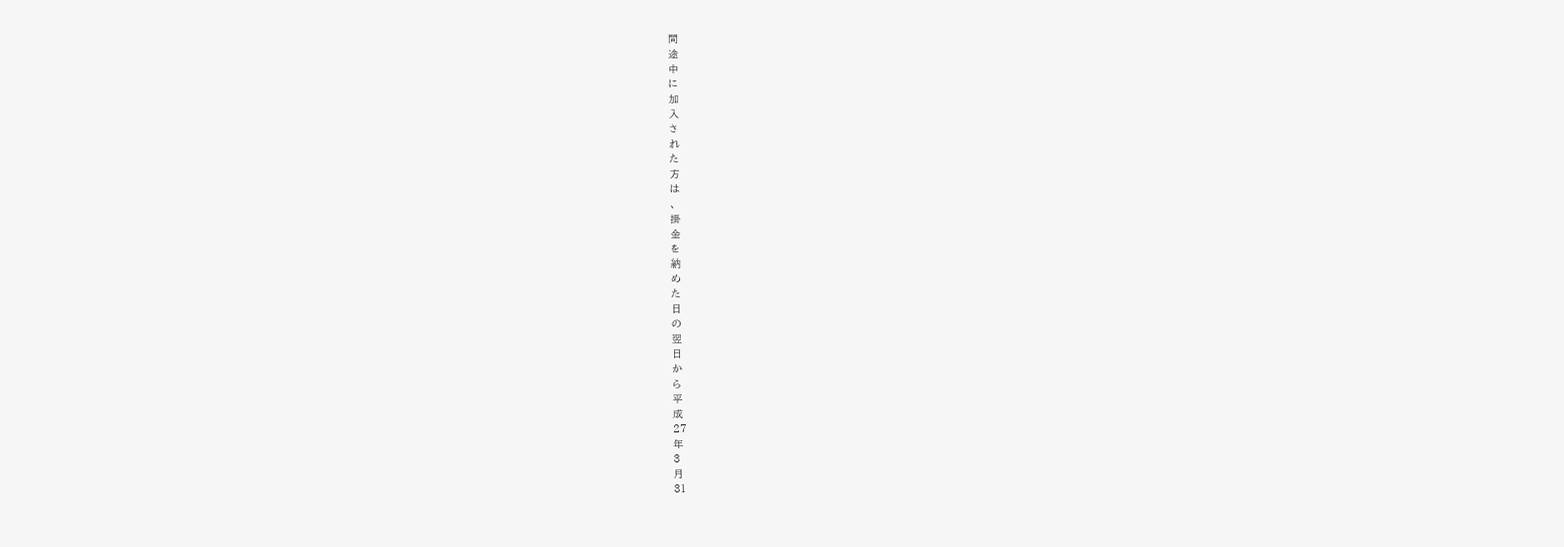間
途
中
に
加
入
さ
れ
た
方
は
、
掛
金
を
納
め
た
日
の
翌
日
か
ら
平
成
27
年
3
月
31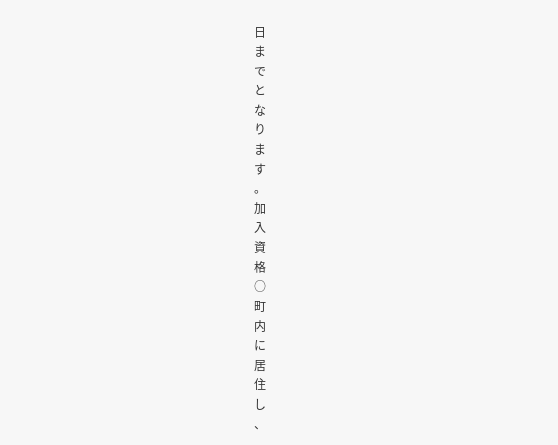日
ま
で
と
な
り
ま
す
。
加
入
資
格
○
町
内
に
居
住
し
、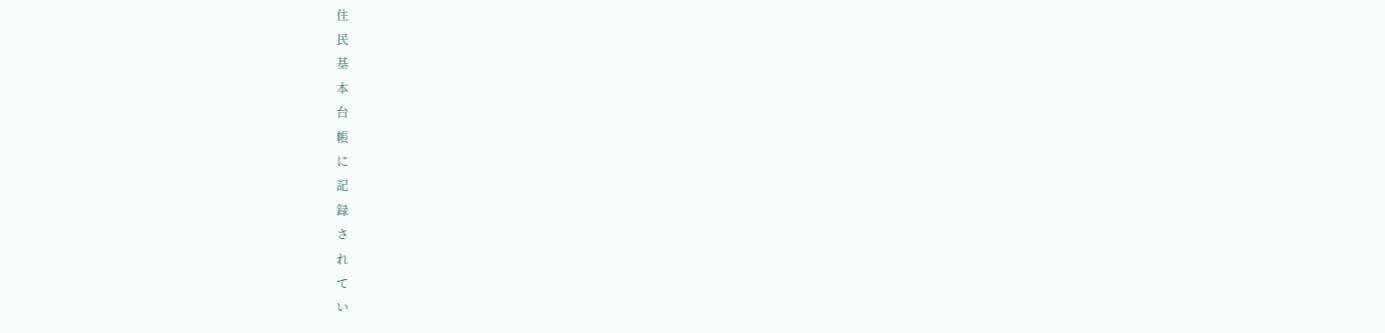住
民
基
本
台
帳
に
記
録
さ
れ
て
い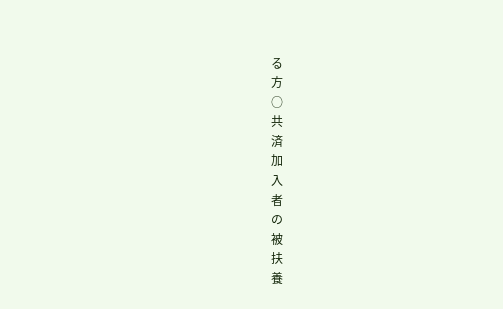る
方
○
共
済
加
入
者
の
被
扶
養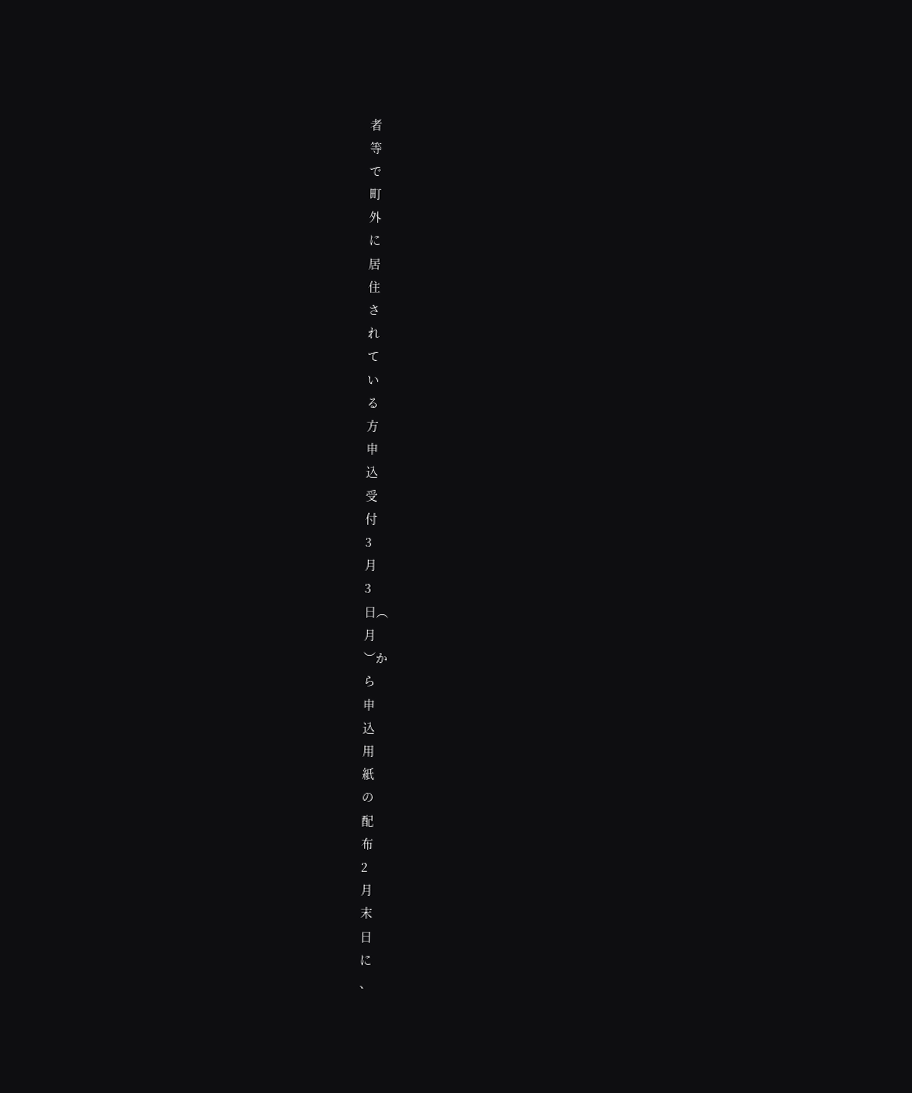者
等
で
町
外
に
居
住
さ
れ
て
い
る
方
申
込
受
付
3
月
3
日︵
月
︶か
ら
申
込
用
紙
の
配
布
2
月
末
日
に
、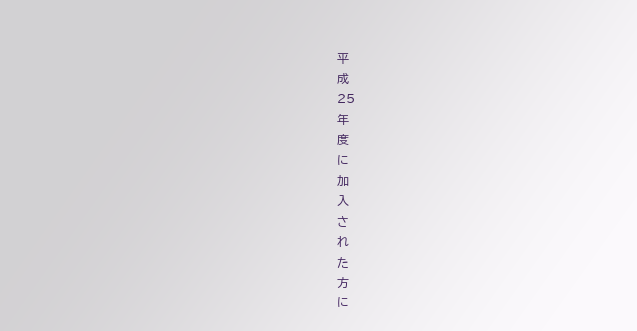平
成
25
年
度
に
加
入
さ
れ
た
方
に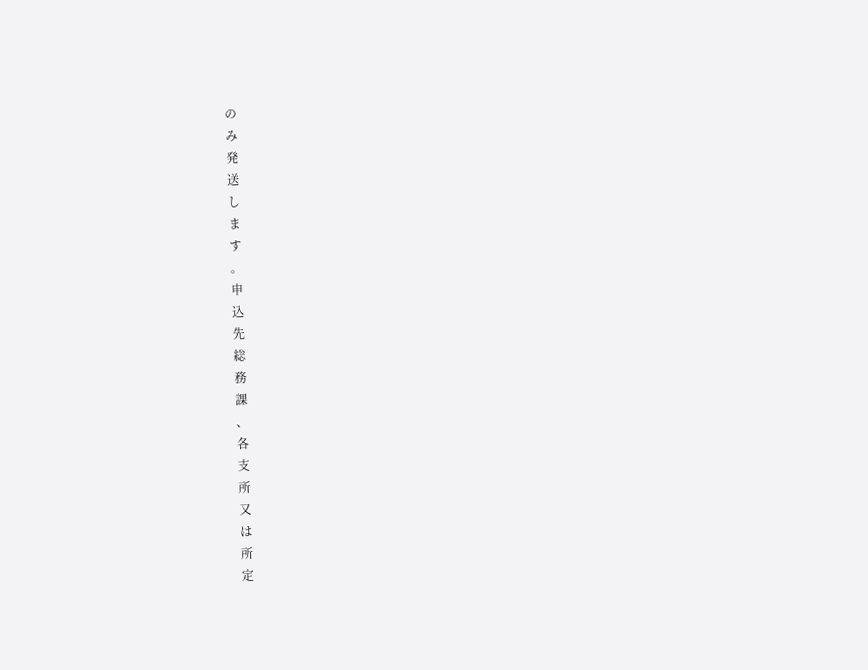の
み
発
送
し
ま
す
。
申
込
先
総
務
課
、
各
支
所
又
は
所
定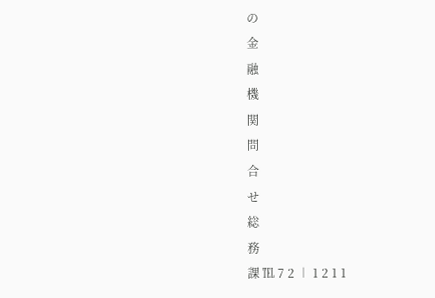の
金
融
機
関
問
合
せ
総
務
課 ℡ 7 2 ︱ 1 2 1 1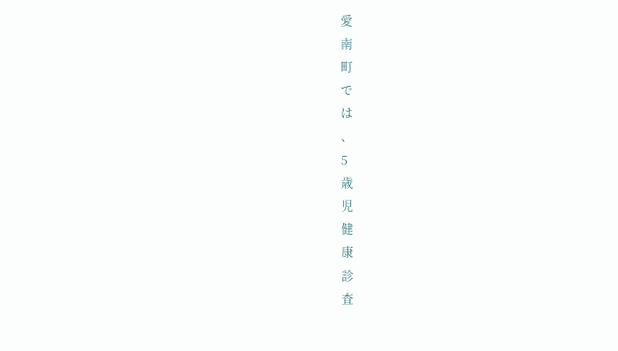愛
南
町
で
は
、
5
歳
児
健
康
診
査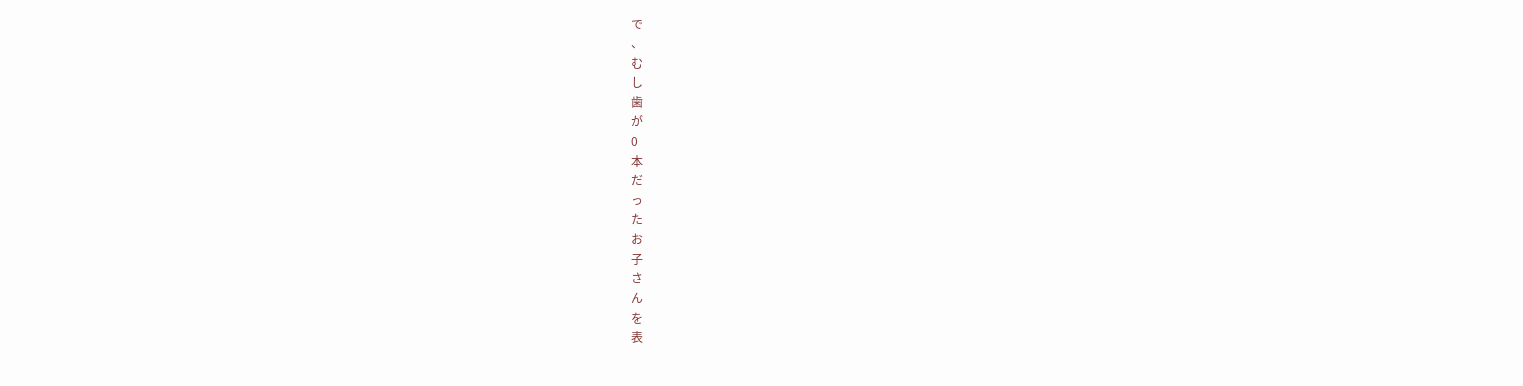で
、
む
し
歯
が
0
本
だ
っ
た
お
子
さ
ん
を
表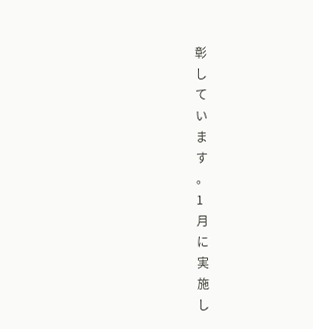彰
し
て
い
ま
す
。
1
月
に
実
施
し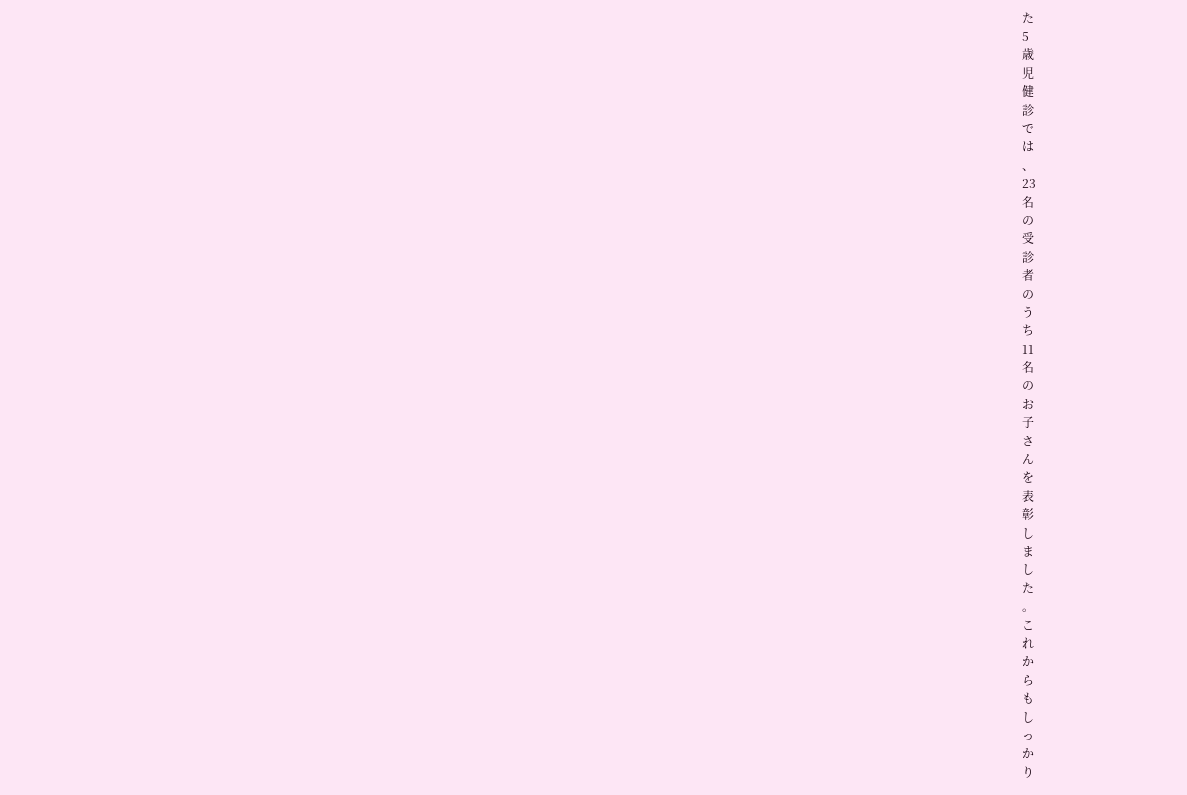た
5
歳
児
健
診
で
は
、
23
名
の
受
診
者
の
う
ち
11
名
の
お
子
さ
ん
を
表
彰
し
ま
し
た
。
こ
れ
か
ら
も
し
っ
か
り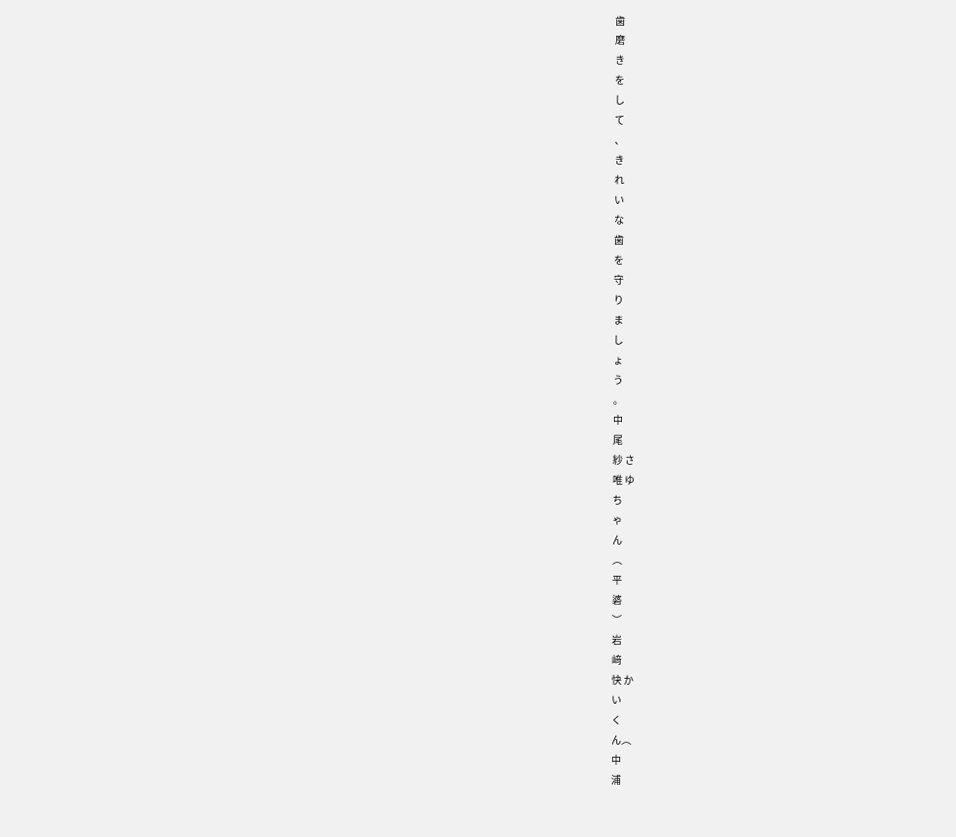歯
磨
き
を
し
て
、
き
れ
い
な
歯
を
守
り
ま
し
ょ
う
。
中
尾
紗 さ
唯 ゆ
ち
ゃ
ん
︵
平
碆
︶
岩
﨑
快 か
い
く
ん︵
中
浦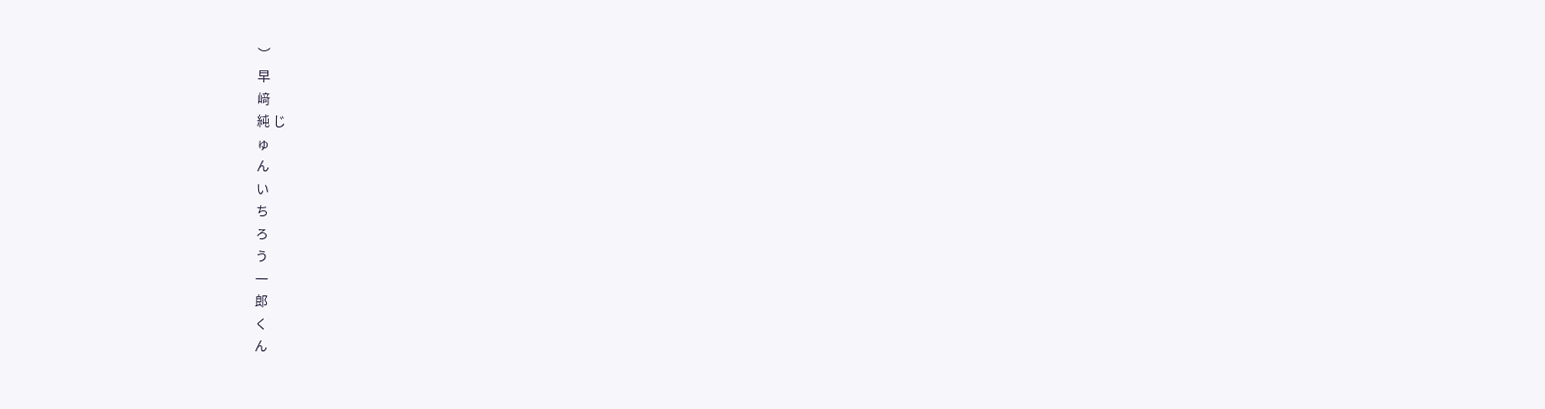︶
早
﨑
純 じ
ゅ
ん
い
ち
ろ
う
一
郎
く
ん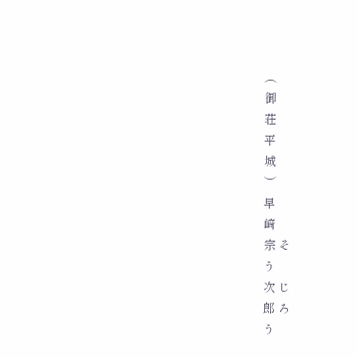︵
御
荘
平
城
︶
早
﨑
宗 そ
う
次 じ
郎 ろ
う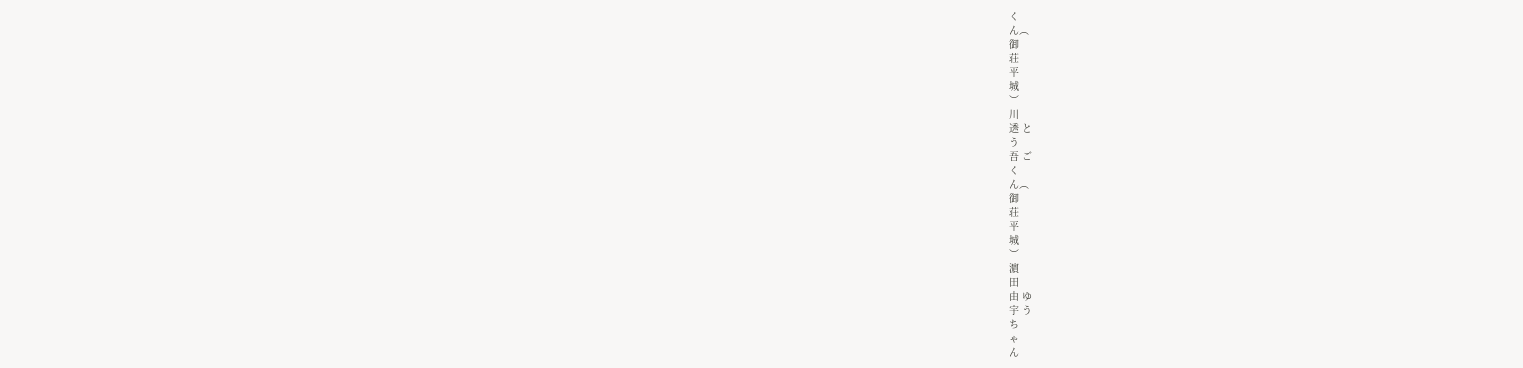く
ん︵
御
荘
平
城
︶
川
透 と
う
吾 ご
く
ん︵
御
荘
平
城
︶
濵
田
由 ゆ
宇 う
ち
ゃ
ん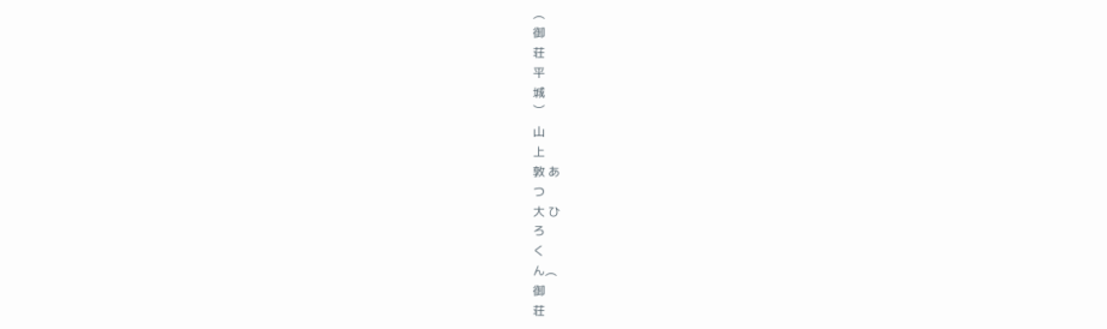︵
御
荘
平
城
︶
山
上
敦 あ
つ
大 ひ
ろ
く
ん︵
御
荘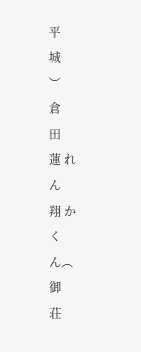平
城
︶
倉
田
蓮 れ
ん
翔 か
く
ん︵
御
荘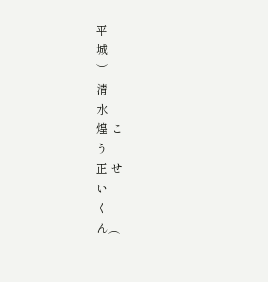平
城
︶
清
水
煌 こ
う
正 せ
い
く
ん︵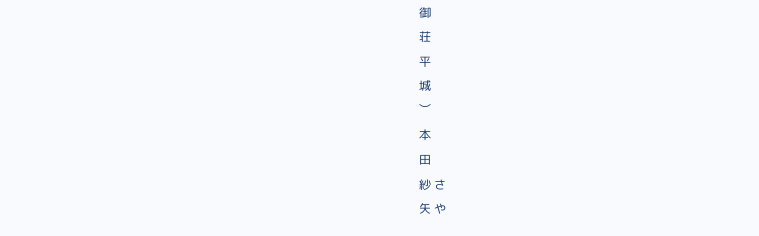御
荘
平
城
︶
本
田
紗 さ
矢 や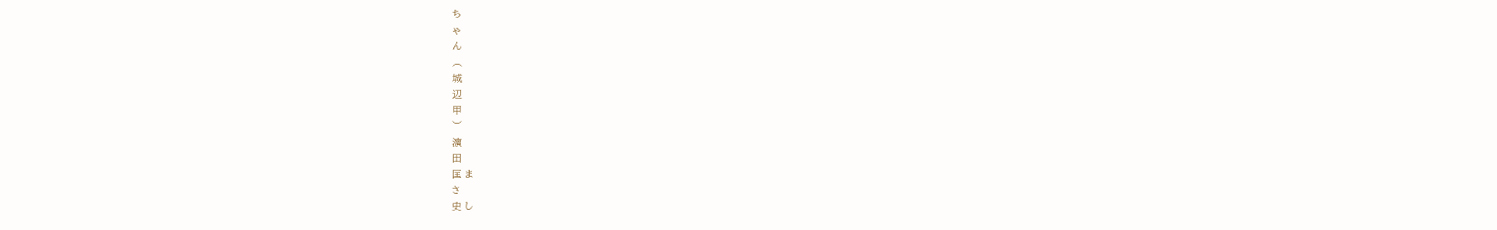ち
ゃ
ん
︵
城
辺
甲
︶
濵
田
匡 ま
さ
史 し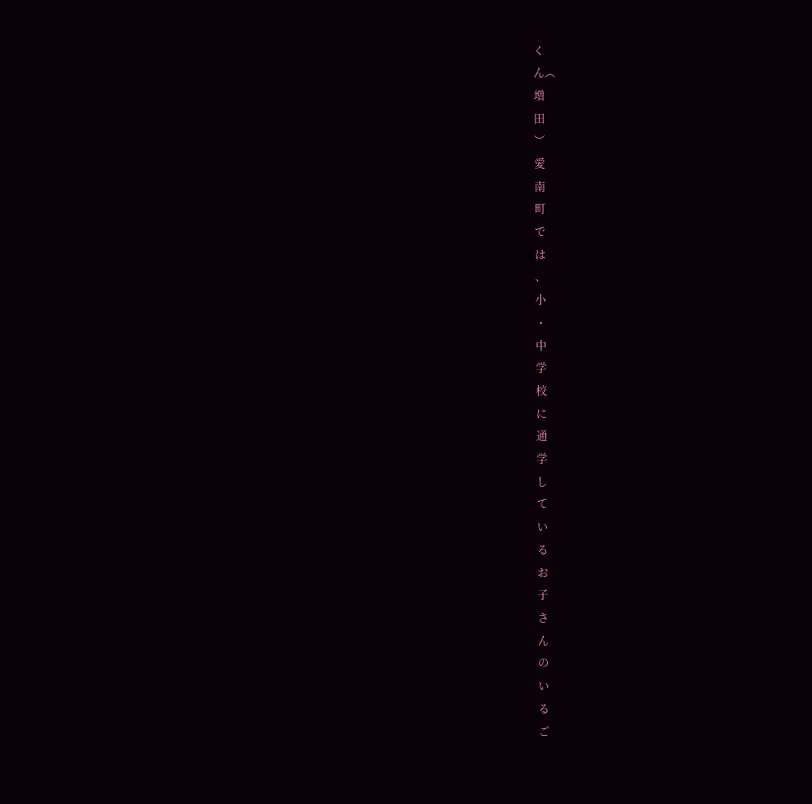く
ん︵
増
田
︶
愛
南
町
で
は
、
小
・
中
学
校
に
通
学
し
て
い
る
お
子
さ
ん
の
い
る
ご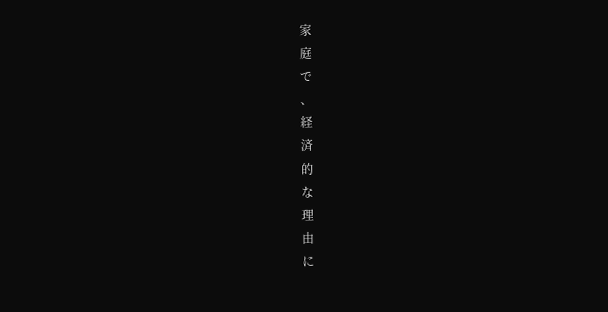家
庭
で
、
経
済
的
な
理
由
に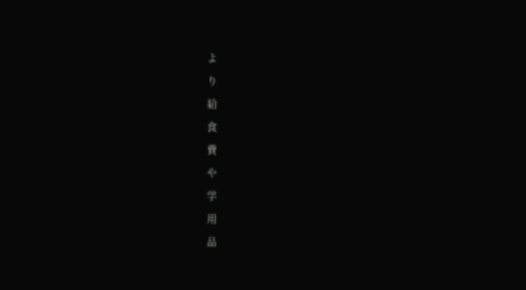よ
り
給
食
費
や
学
用
品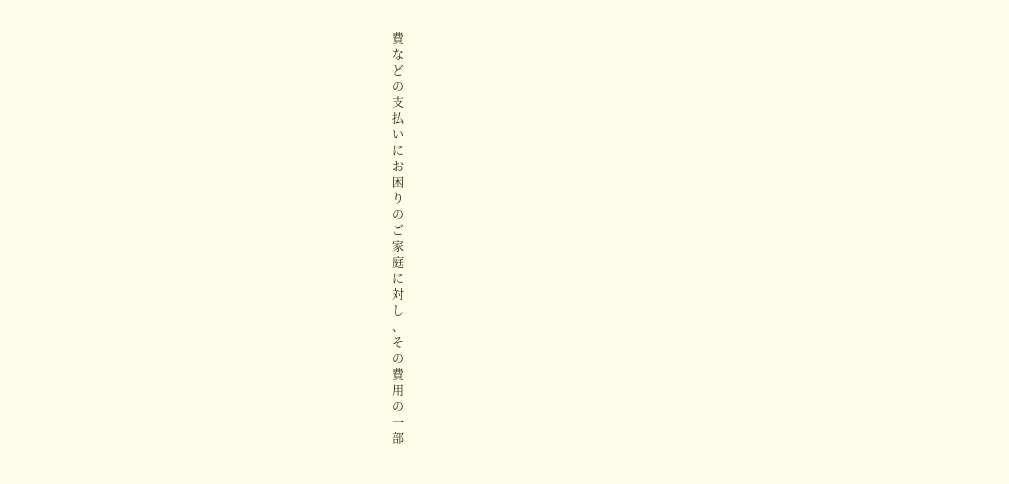費
な
ど
の
支
払
い
に
お
困
り
の
ご
家
庭
に
対
し
、
そ
の
費
用
の
一
部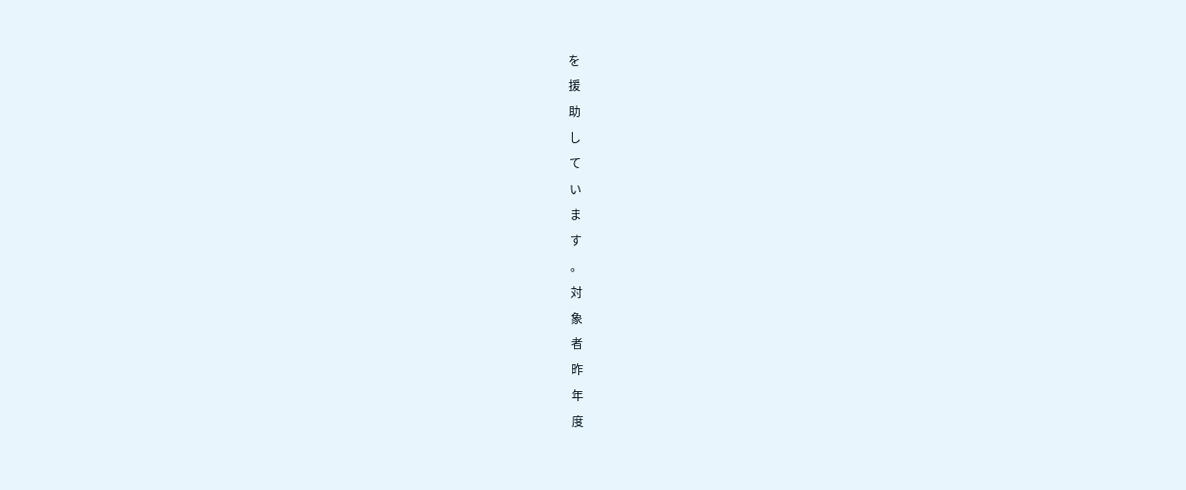を
援
助
し
て
い
ま
す
。
対
象
者
昨
年
度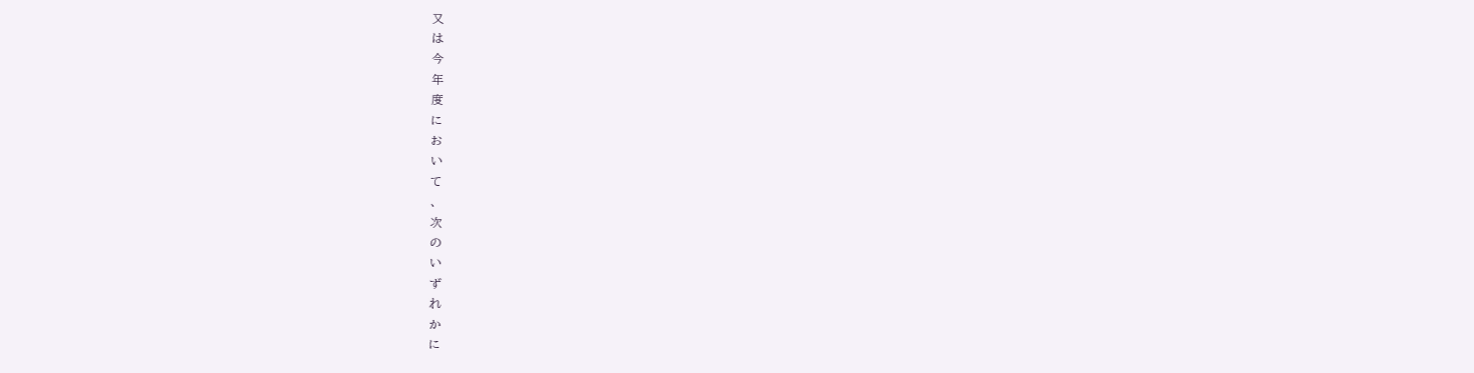又
は
今
年
度
に
お
い
て
、
次
の
い
ず
れ
か
に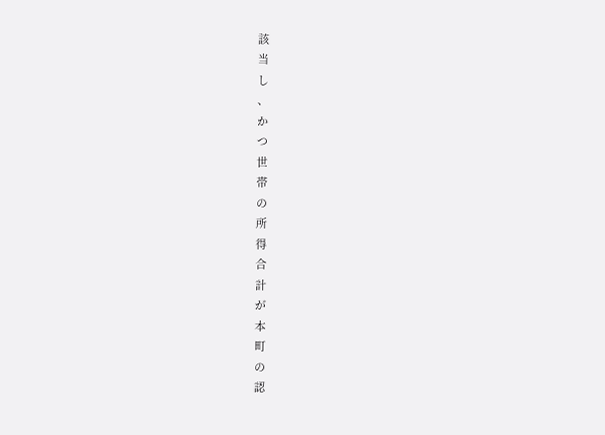該
当
し
、
か
つ
世
帯
の
所
得
合
計
が
本
町
の
認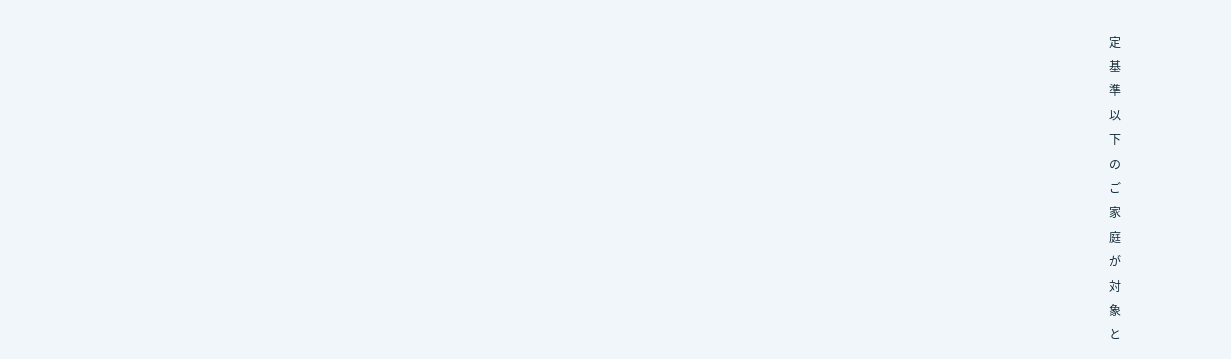定
基
準
以
下
の
ご
家
庭
が
対
象
と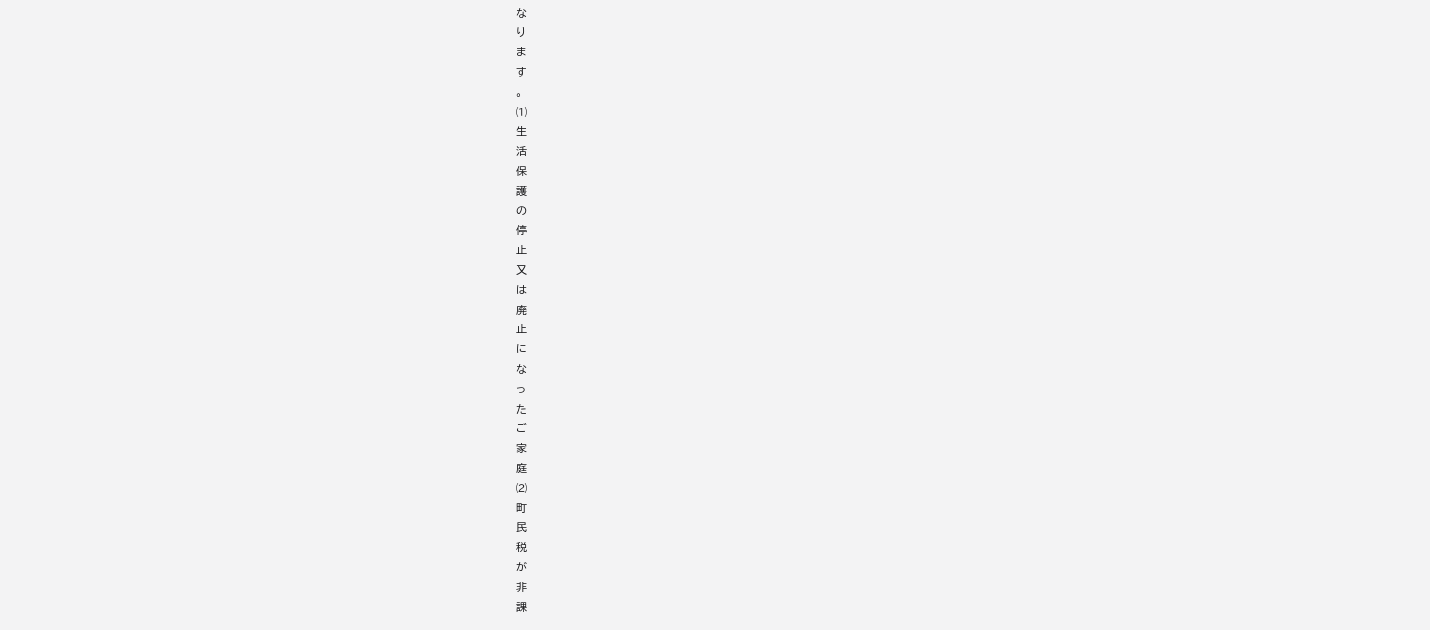な
り
ま
す
。
⑴
生
活
保
護
の
停
止
又
は
廃
止
に
な
っ
た
ご
家
庭
⑵
町
民
税
が
非
課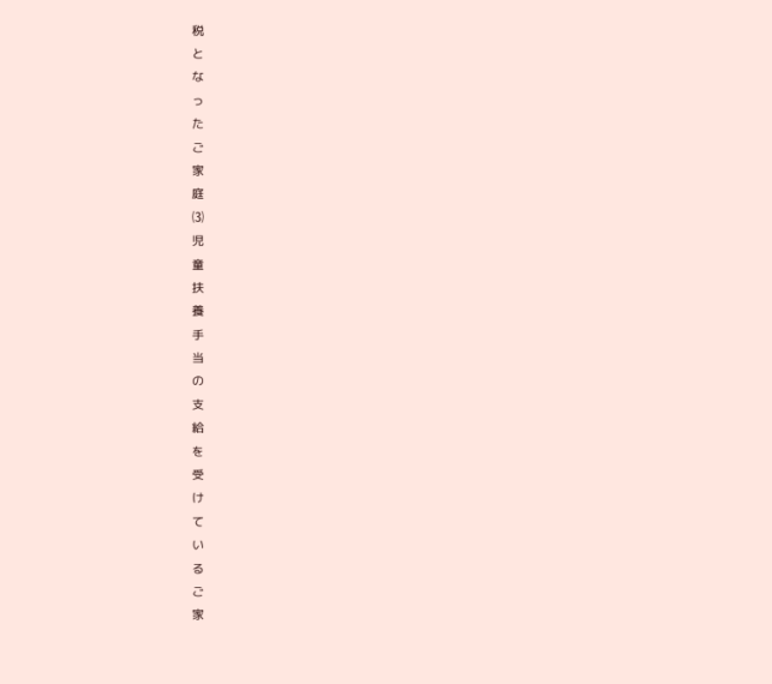税
と
な
っ
た
ご
家
庭
⑶
児
童
扶
養
手
当
の
支
給
を
受
け
て
い
る
ご
家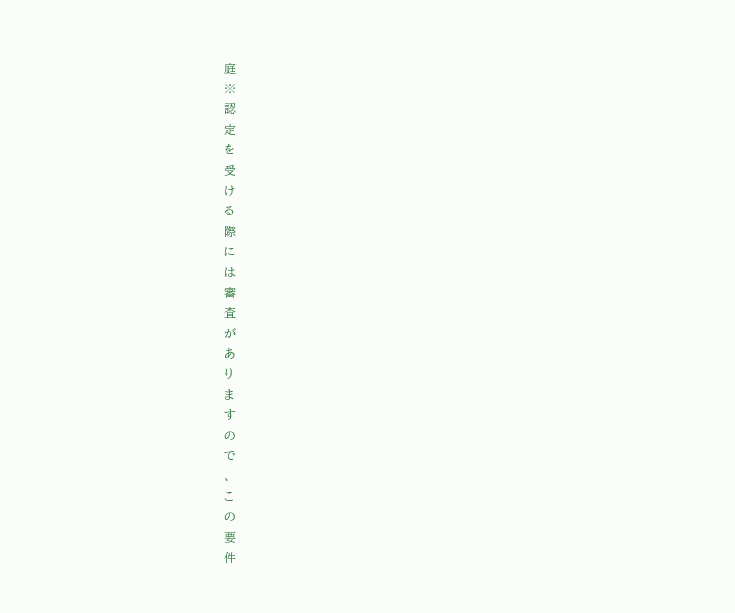庭
※
認
定
を
受
け
る
際
に
は
審
査
が
あ
り
ま
す
の
で
、
こ
の
要
件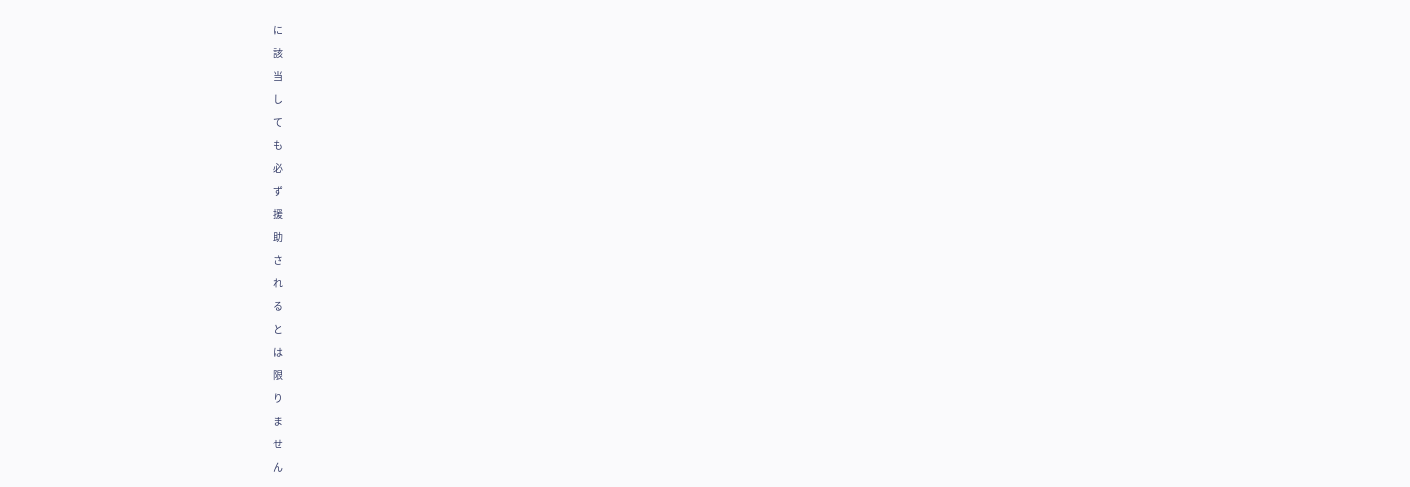に
該
当
し
て
も
必
ず
援
助
さ
れ
る
と
は
限
り
ま
せ
ん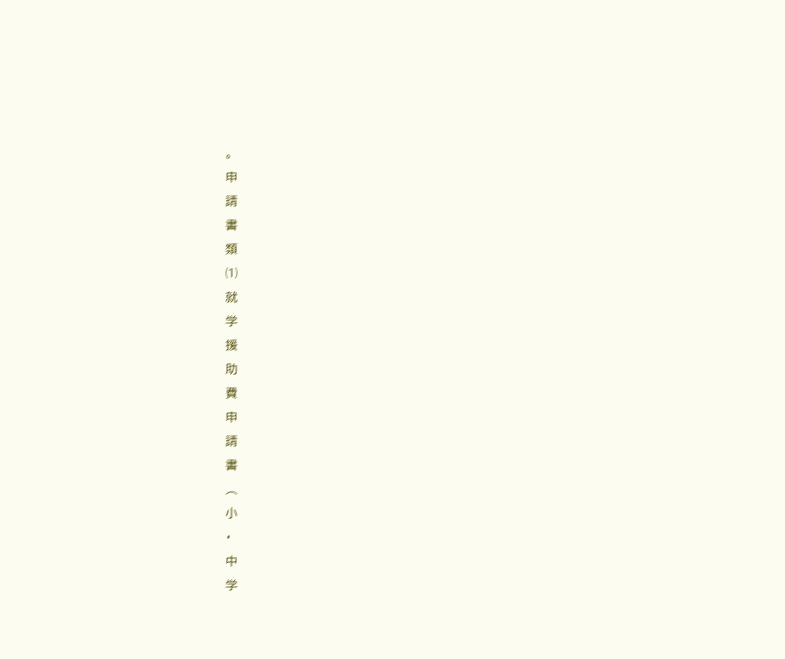。
申
請
書
類
⑴
就
学
援
助
費
申
請
書
︵
小
・
中
学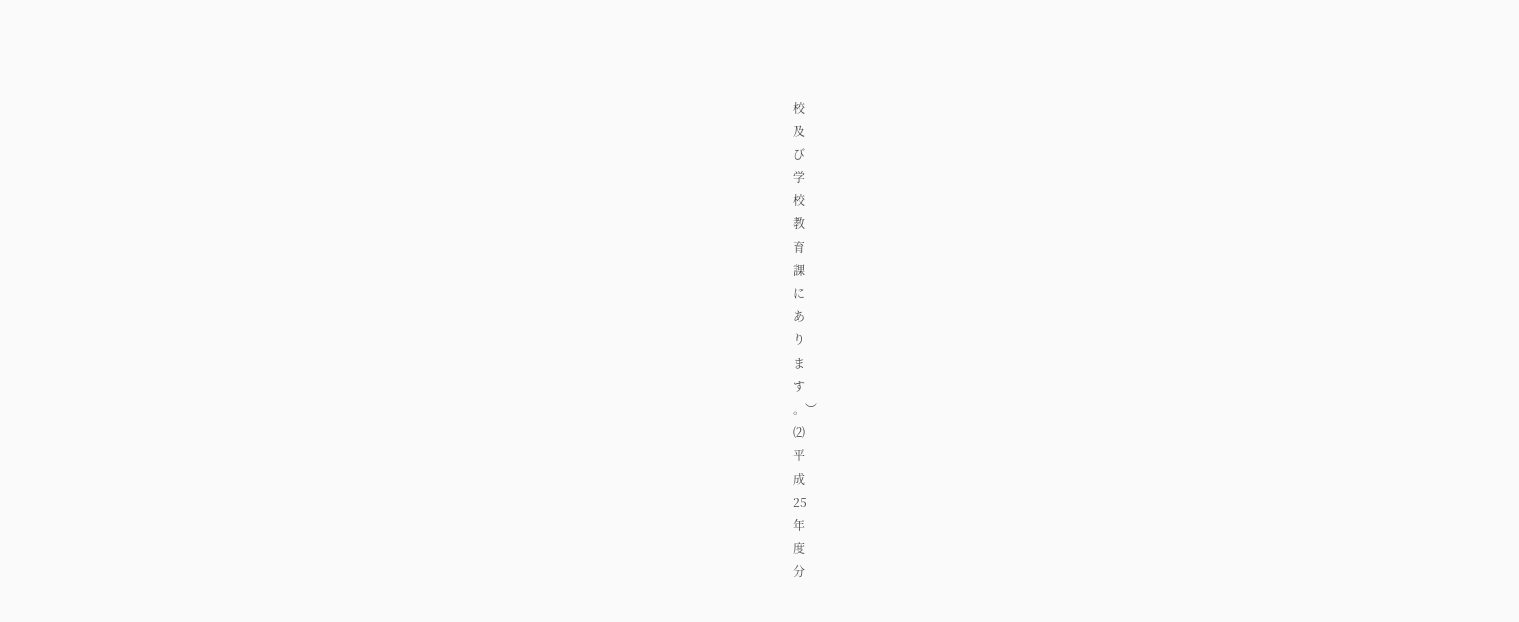校
及
び
学
校
教
育
課
に
あ
り
ま
す
。︶
⑵
平
成
25
年
度
分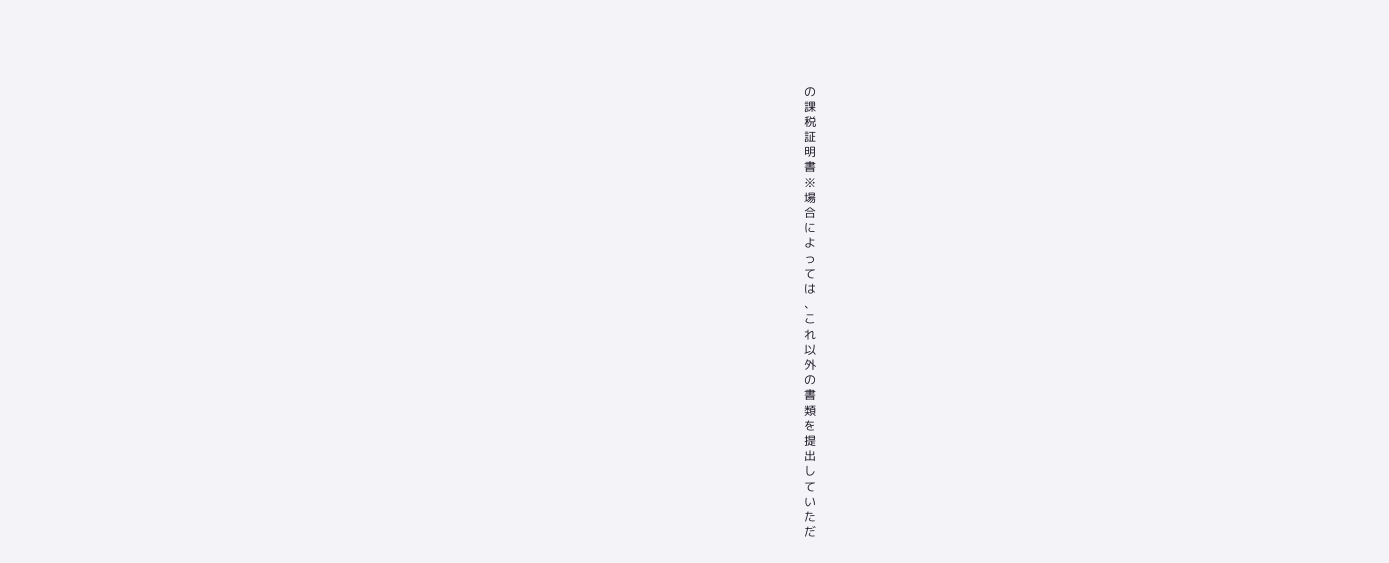の
課
税
証
明
書
※
場
合
に
よ
っ
て
は
、
こ
れ
以
外
の
書
類
を
提
出
し
て
い
た
だ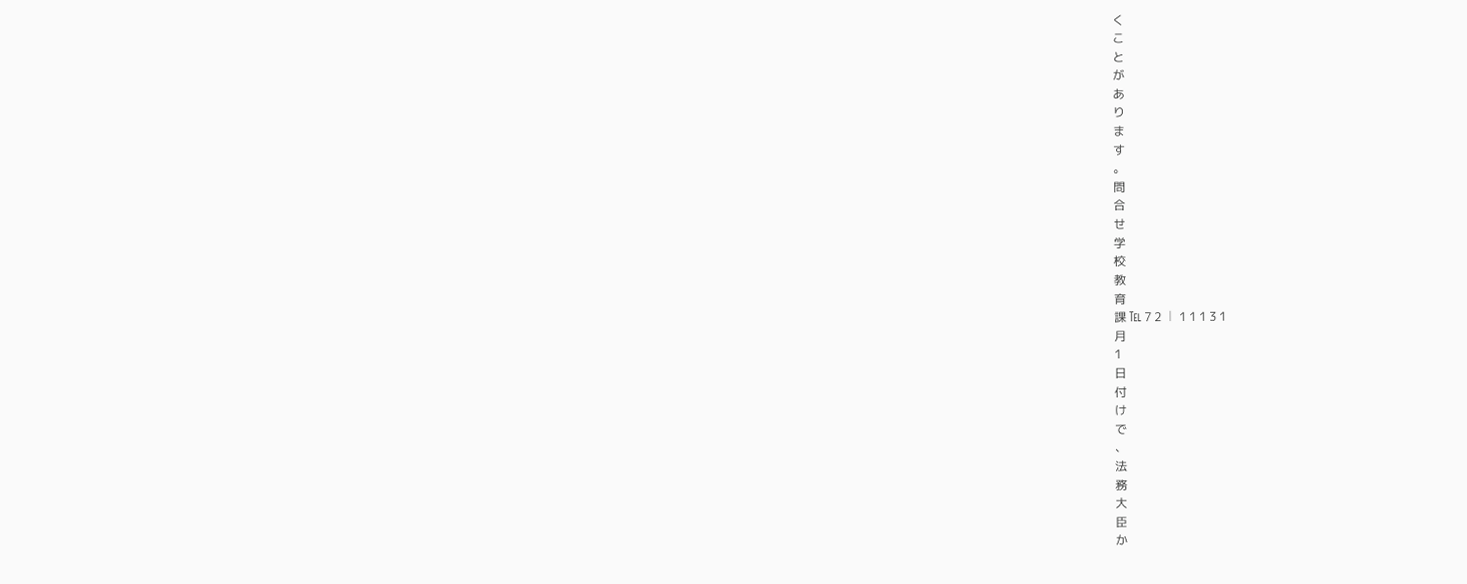く
こ
と
が
あ
り
ま
す
。
問
合
せ
学
校
教
育
課 ℡ 7 2 ︱ 1 1 1 3 1
月
1
日
付
け
で
、
法
務
大
臣
か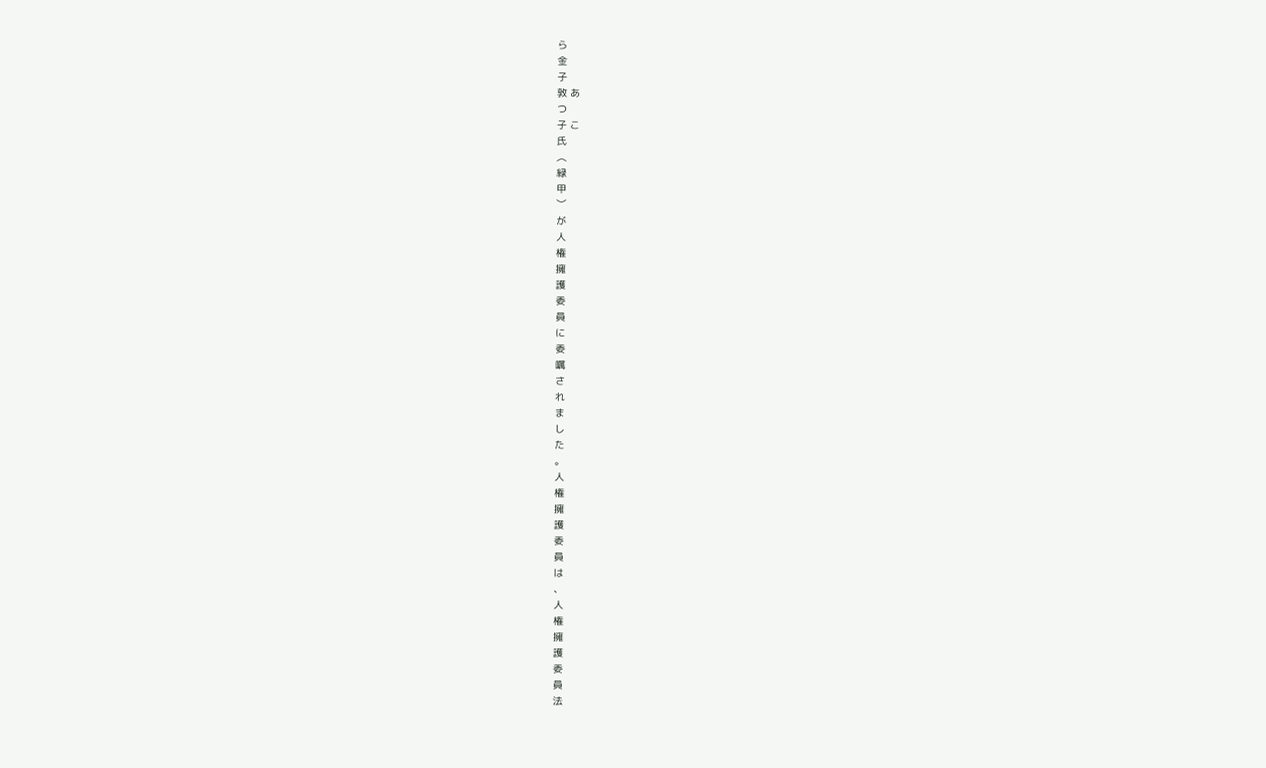ら
金
子
敦 あ
つ
子 こ
氏
︵
緑
甲
︶
が
人
権
擁
護
委
員
に
委
嘱
さ
れ
ま
し
た
。
人
権
擁
護
委
員
は
、
人
権
擁
護
委
員
法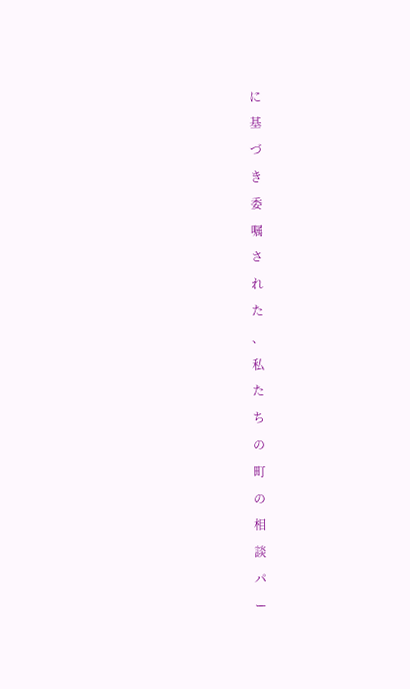に
基
づ
き
委
嘱
さ
れ
た
、
私
た
ち
の
町
の
相
談
パ
ー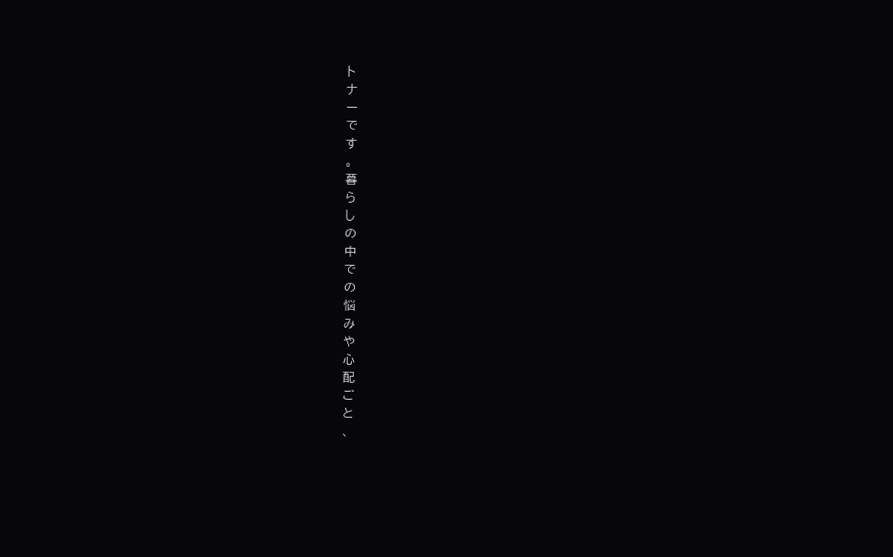ト
ナ
ー
で
す
。
暮
ら
し
の
中
で
の
悩
み
や
心
配
ご
と
、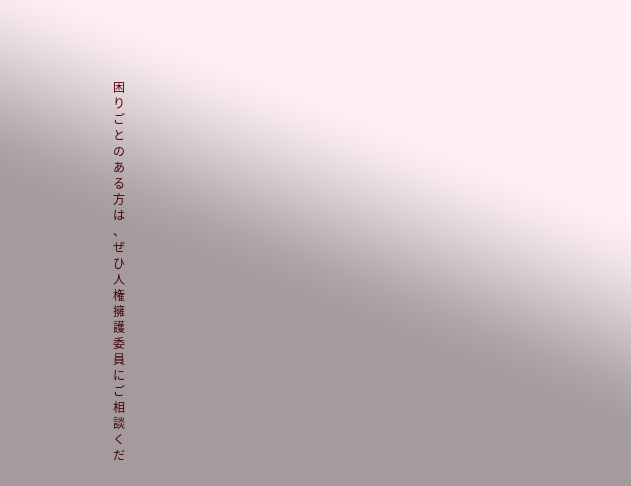困
り
ご
と
の
あ
る
方
は
、
ぜ
ひ
人
権
擁
護
委
員
に
ご
相
談
く
だ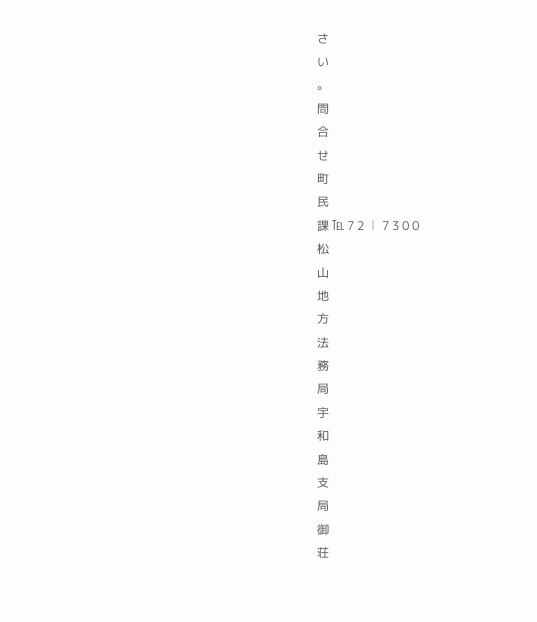さ
い
。
問
合
せ
町
民
課 ℡ 7 2 ︱ 7 3 0 0
松
山
地
方
法
務
局
宇
和
島
支
局
御
荘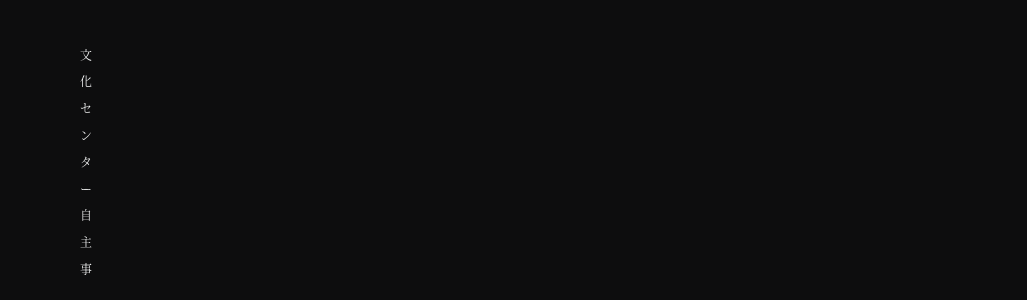文
化
セ
ン
タ
ー
自
主
事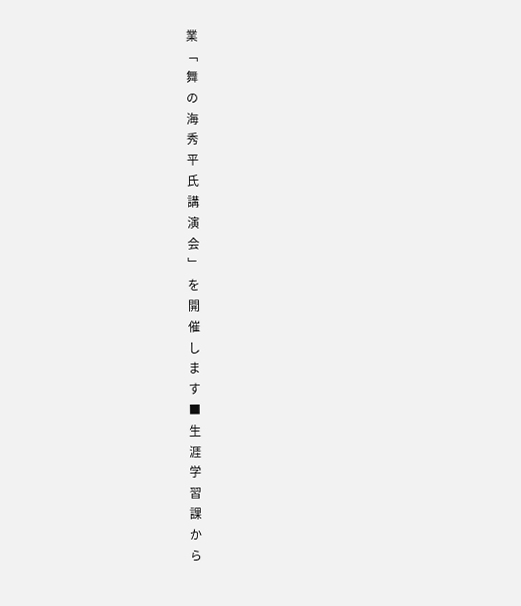業
﹁
舞
の
海
秀
平
氏
講
演
会
﹂
を
開
催
し
ま
す
■
生
涯
学
習
課
か
ら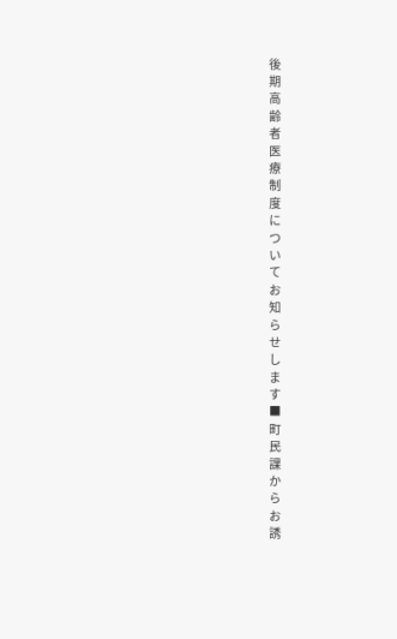後
期
高
齢
者
医
療
制
度
に
つ
い
て
お
知
ら
せ
し
ま
す
■
町
民
課
か
ら
お
誘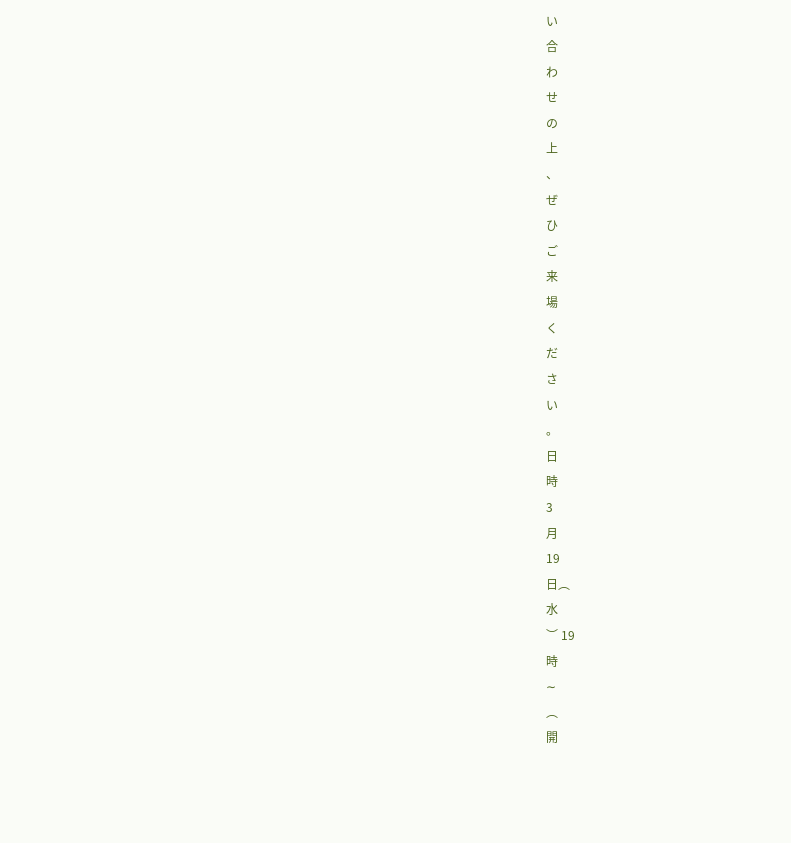い
合
わ
せ
の
上
、
ぜ
ひ
ご
来
場
く
だ
さ
い
。
日
時
3
月
19
日︵
水
︶ 19
時
∼
︵
開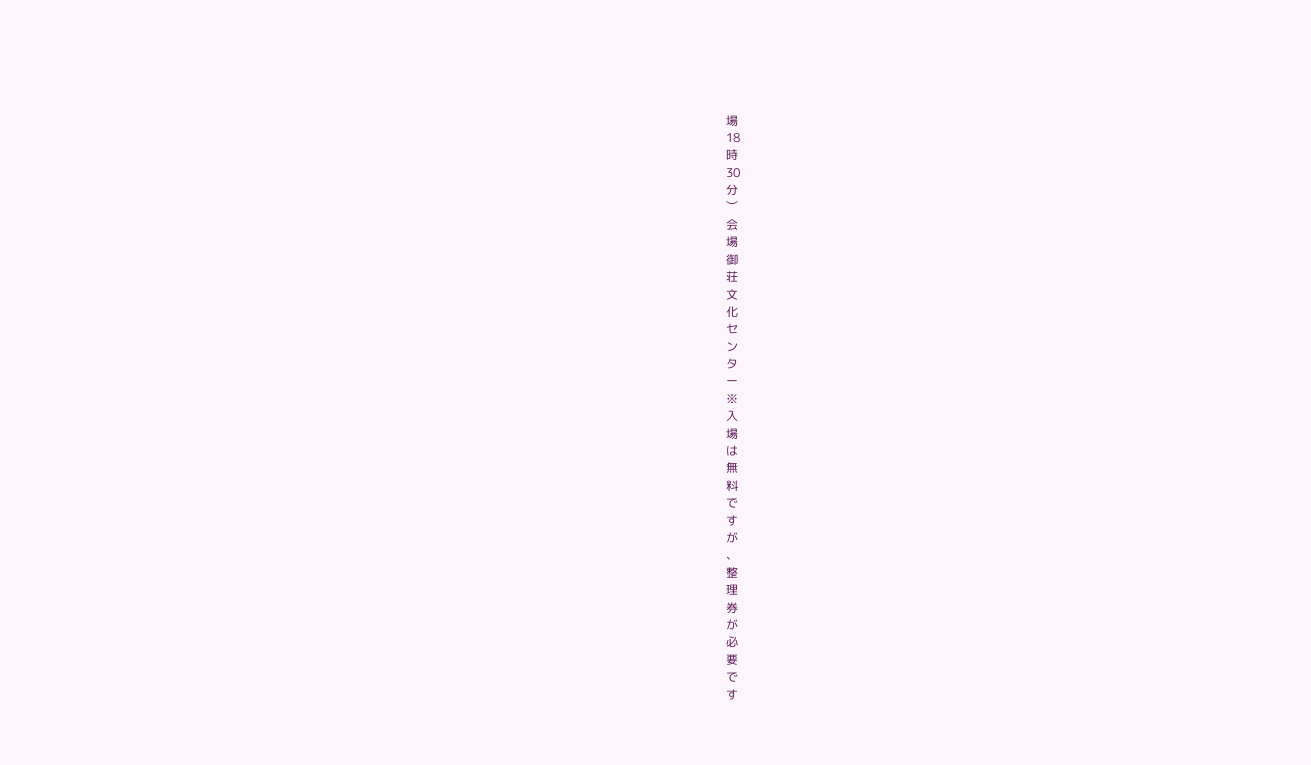場
18
時
30
分
︶
会
場
御
荘
文
化
セ
ン
タ
ー
※
入
場
は
無
料
で
す
が
、
整
理
券
が
必
要
で
す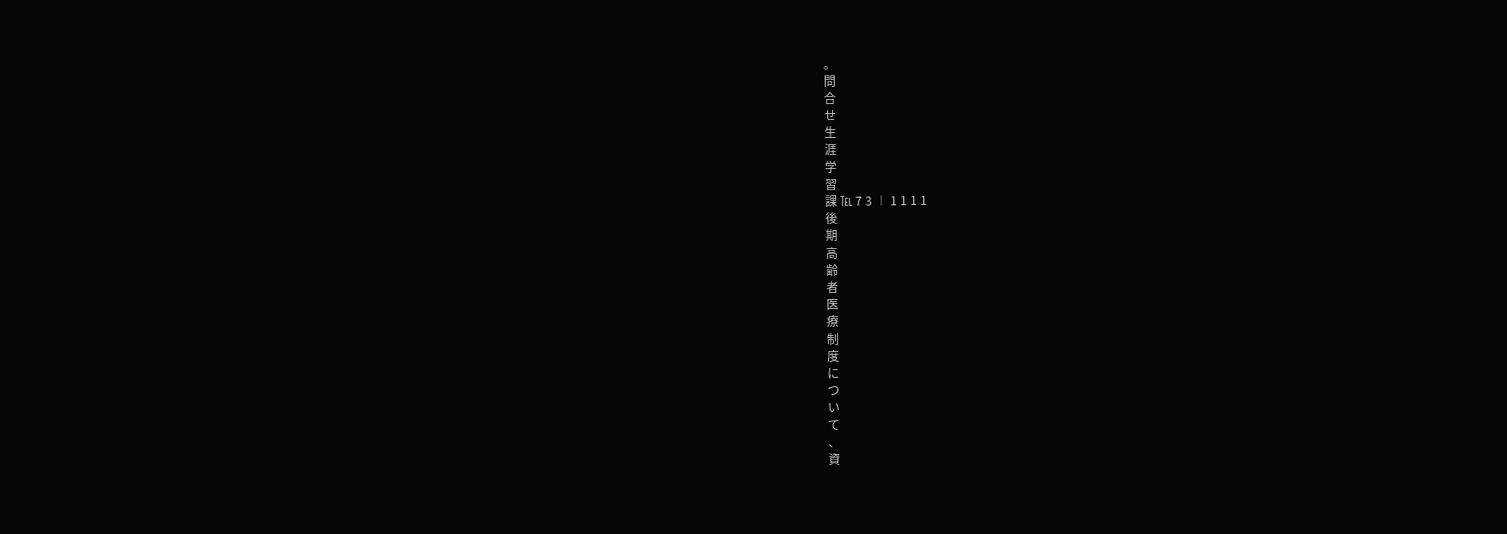。
問
合
せ
生
涯
学
習
課 ℡ 7 3 ︱ 1 1 1 1
後
期
高
齢
者
医
療
制
度
に
つ
い
て
、
資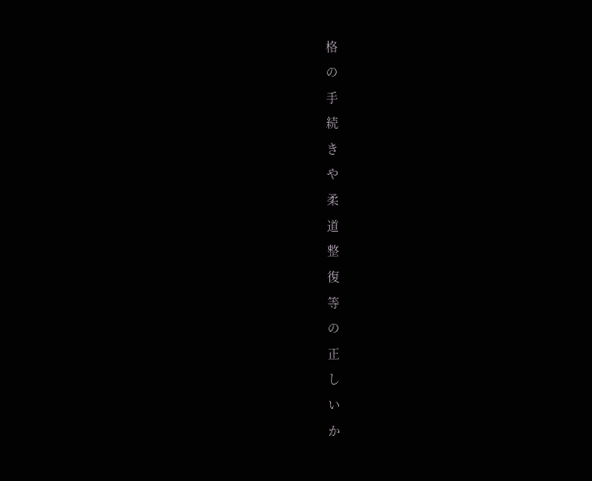格
の
手
続
き
や
柔
道
整
復
等
の
正
し
い
か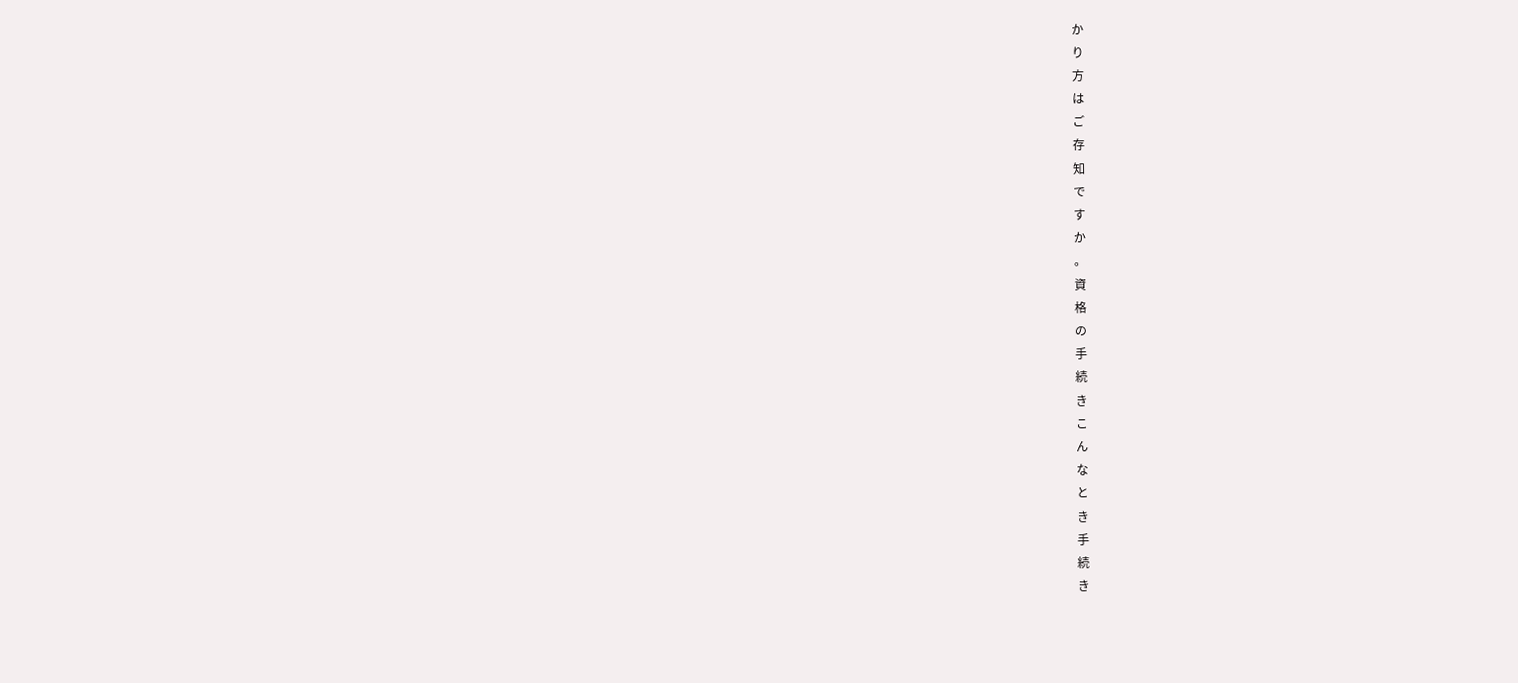か
り
方
は
ご
存
知
で
す
か
。
資
格
の
手
続
き
こ
ん
な
と
き
手
続
き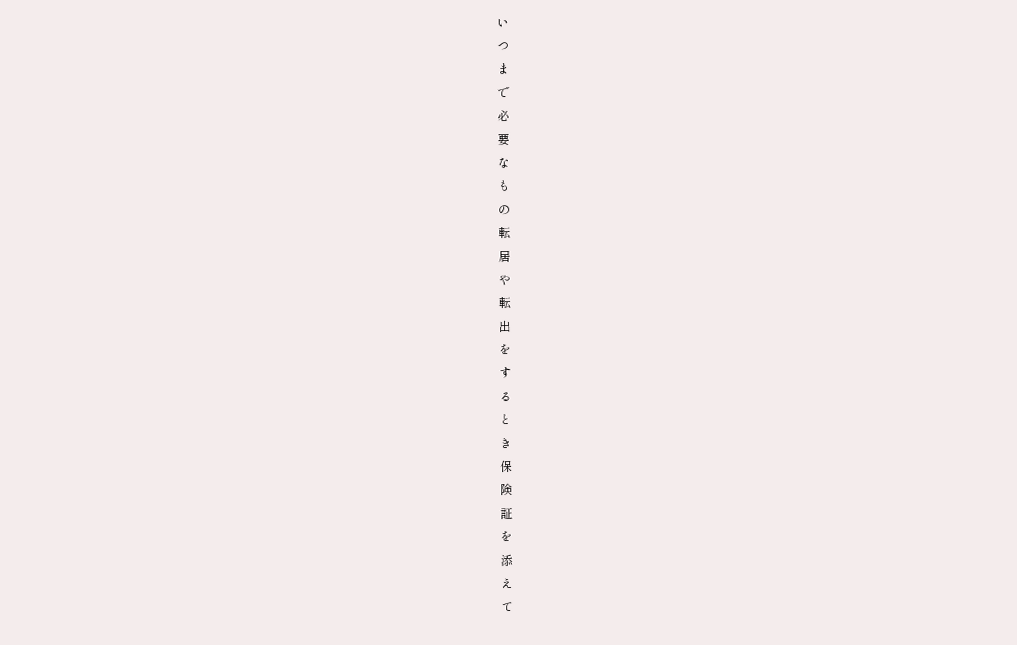い
つ
ま
で
必
要
な
も
の
転
居
や
転
出
を
す
る
と
き
保
険
証
を
添
え
て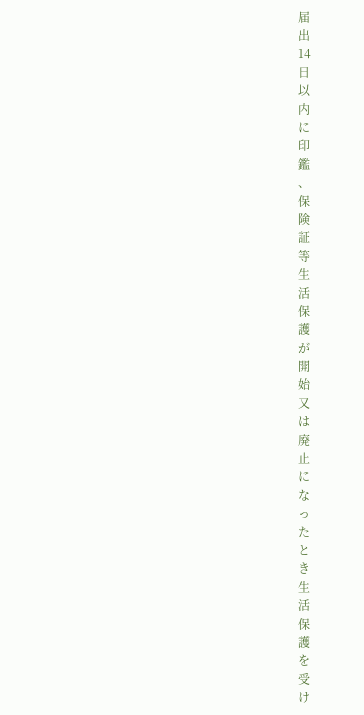届
出
14
日
以
内
に
印
鑑
、
保
険
証
等
生
活
保
護
が
開
始
又
は
廃
止
に
な
っ
た
と
き
生
活
保
護
を
受
け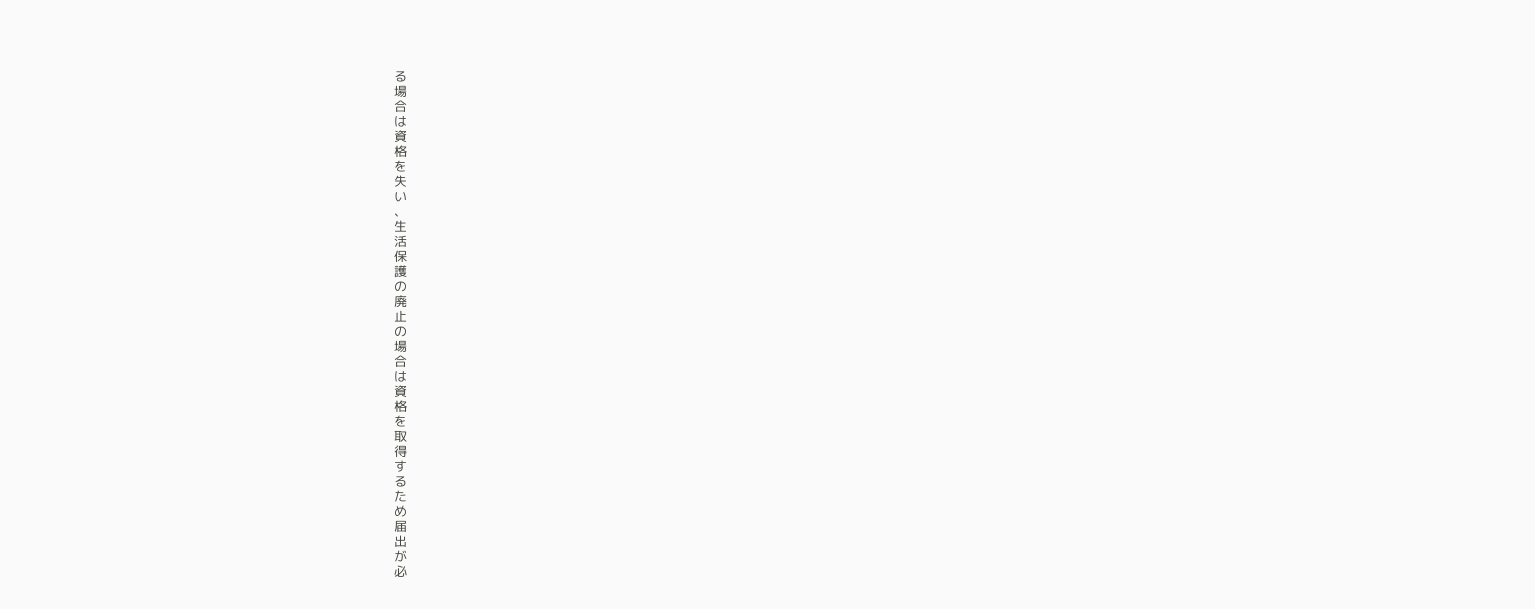る
場
合
は
資
格
を
失
い
、
生
活
保
護
の
廃
止
の
場
合
は
資
格
を
取
得
す
る
た
め
届
出
が
必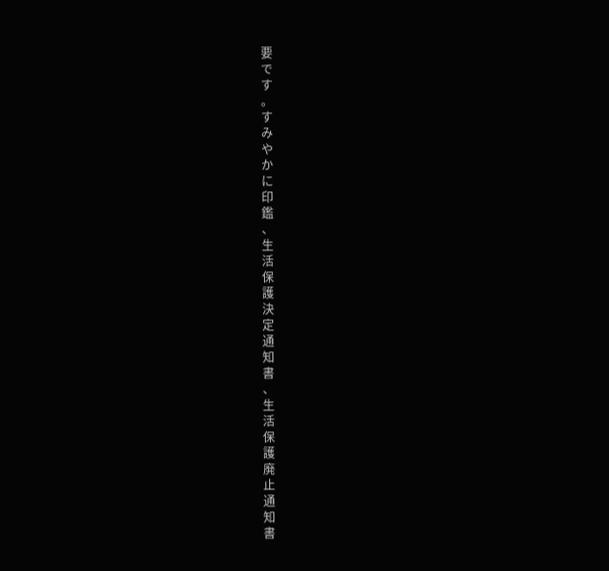要
で
す
。
す
み
や
か
に
印
鑑
、
生
活
保
護
決
定
通
知
書
、
生
活
保
護
廃
止
通
知
書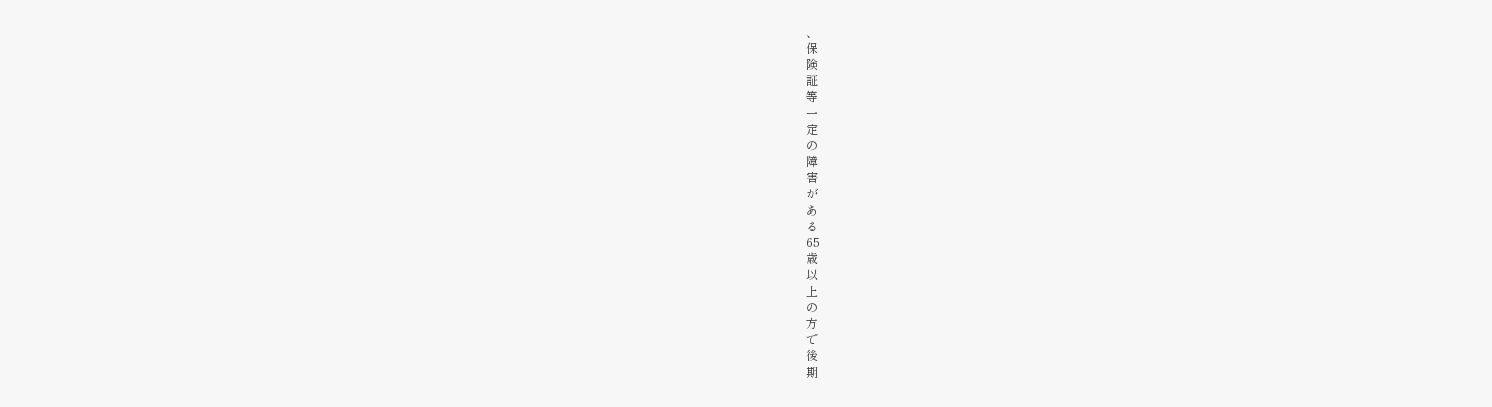、
保
険
証
等
一
定
の
障
害
が
あ
る
65
歳
以
上
の
方
で
後
期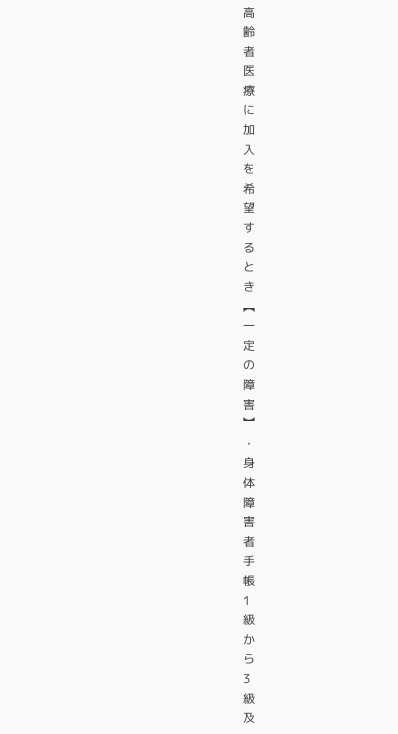高
齢
者
医
療
に
加
入
を
希
望
す
る
と
き
︻
一
定
の
障
害
︼
・
身
体
障
害
者
手
帳
1
級
か
ら
3
級
及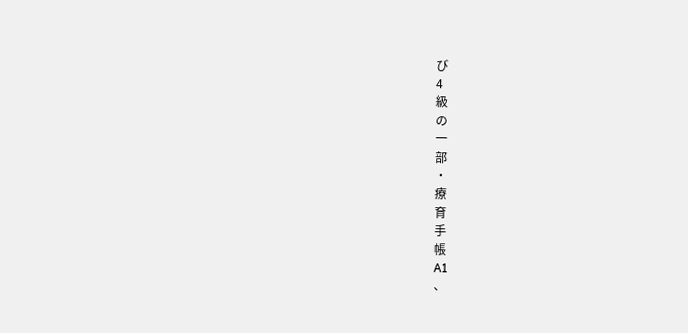び
4
級
の
一
部
・
療
育
手
帳
A1
、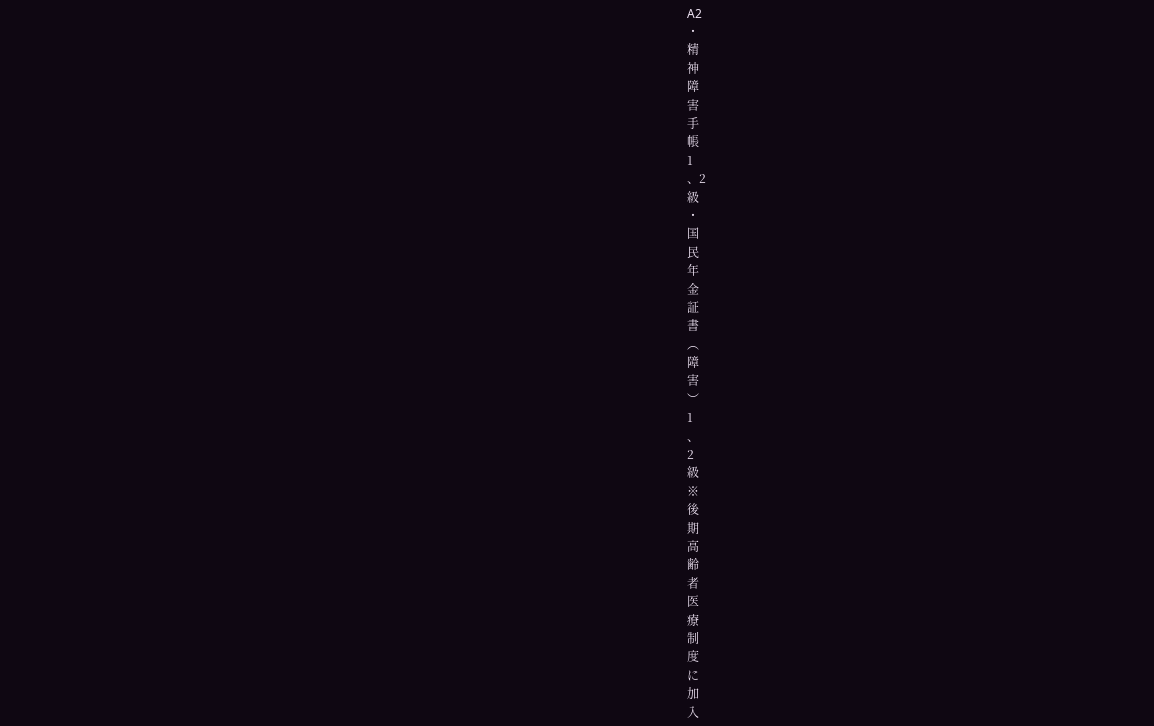A2
・
精
神
障
害
手
帳
1
、2
級
・
国
民
年
金
証
書
︵
障
害
︶
1
、
2
級
※
後
期
高
齢
者
医
療
制
度
に
加
入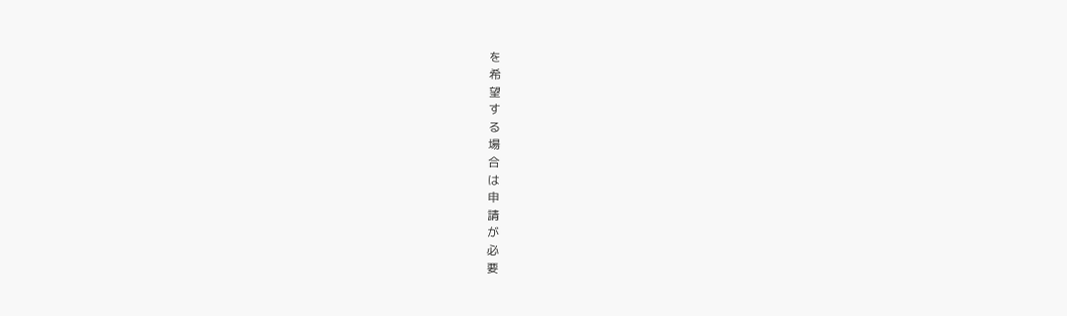を
希
望
す
る
場
合
は
申
請
が
必
要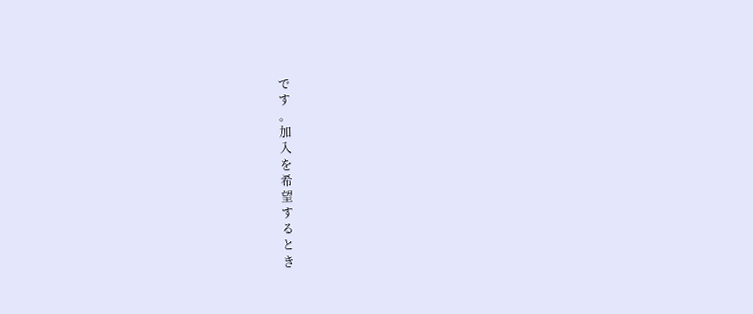で
す
。
加
入
を
希
望
す
る
と
き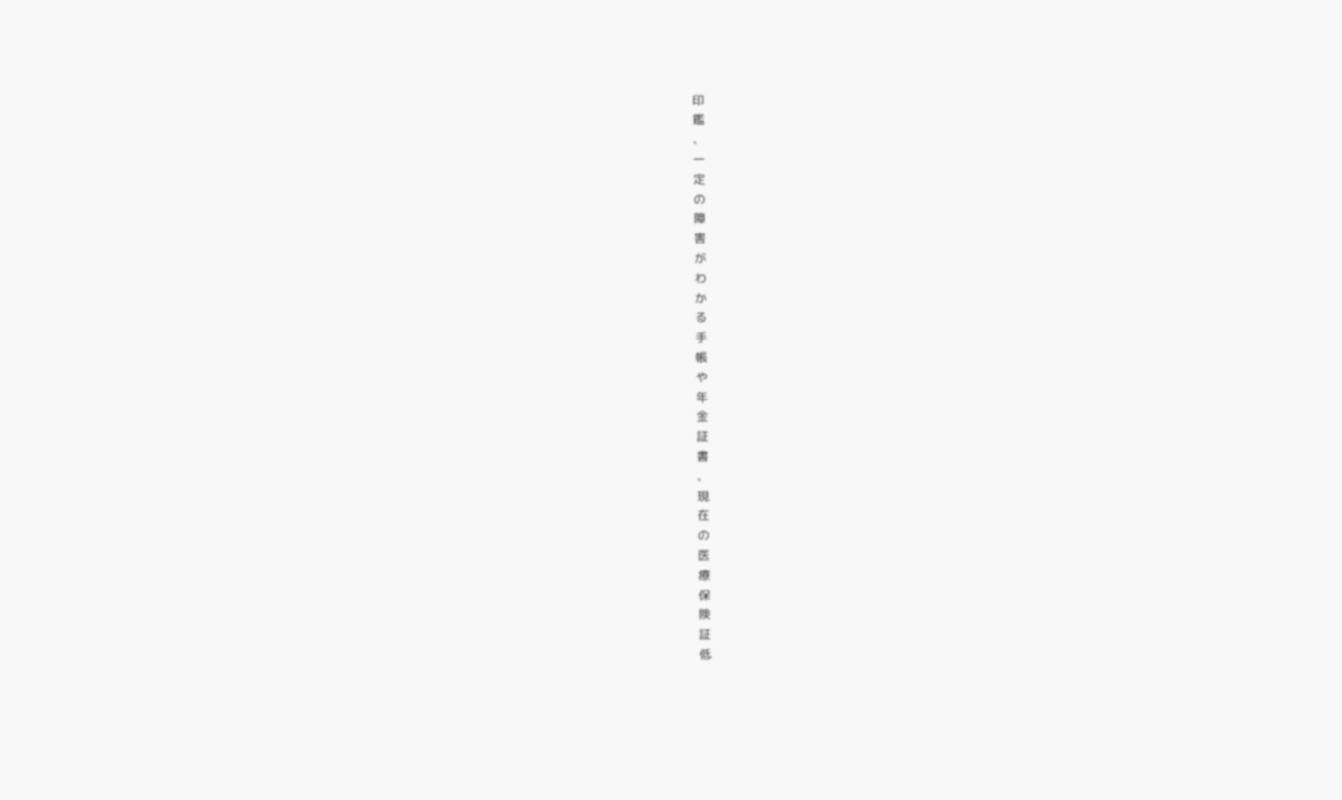印
鑑
、
一
定
の
障
害
が
わ
か
る
手
帳
や
年
金
証
書
、
現
在
の
医
療
保
険
証
低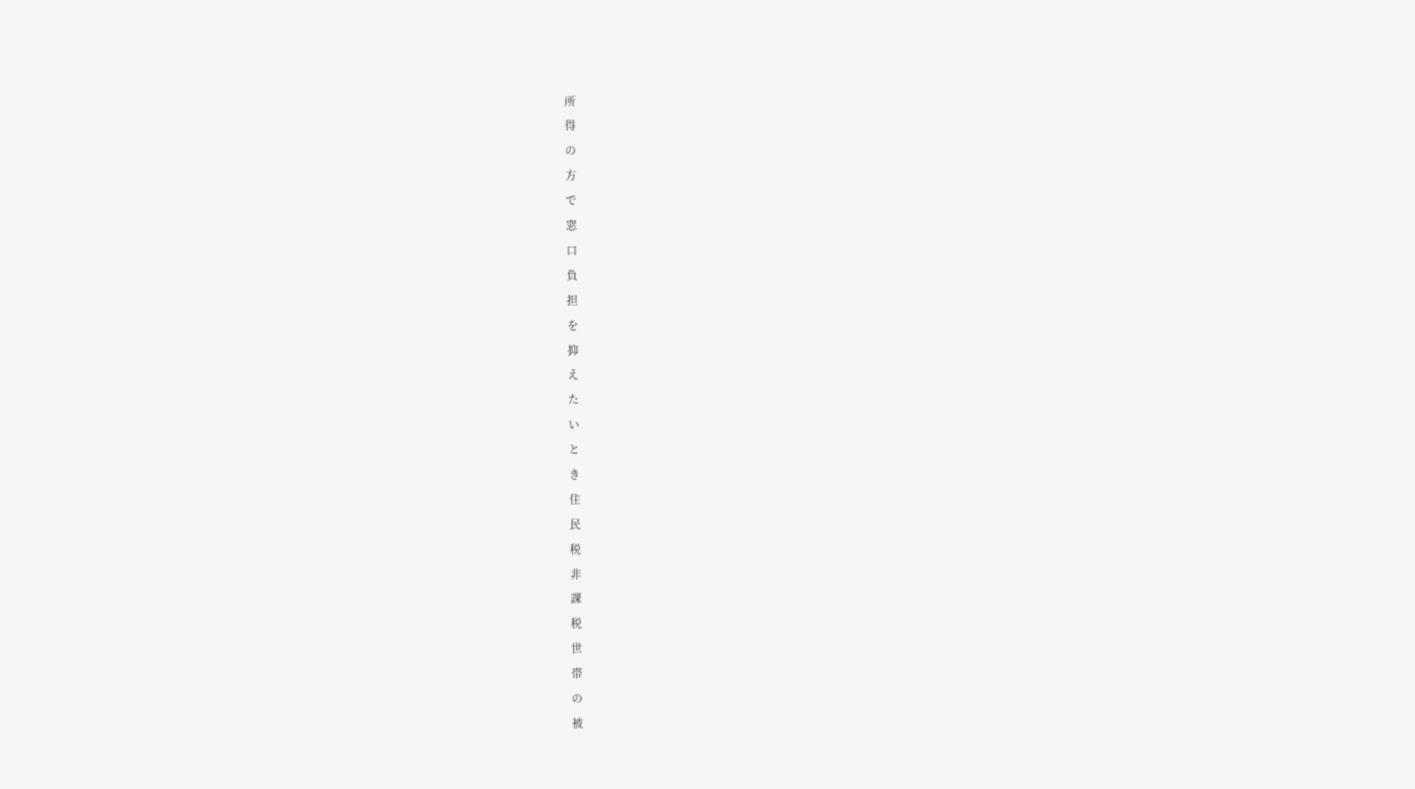所
得
の
方
で
窓
口
負
担
を
抑
え
た
い
と
き
住
民
税
非
課
税
世
帯
の
被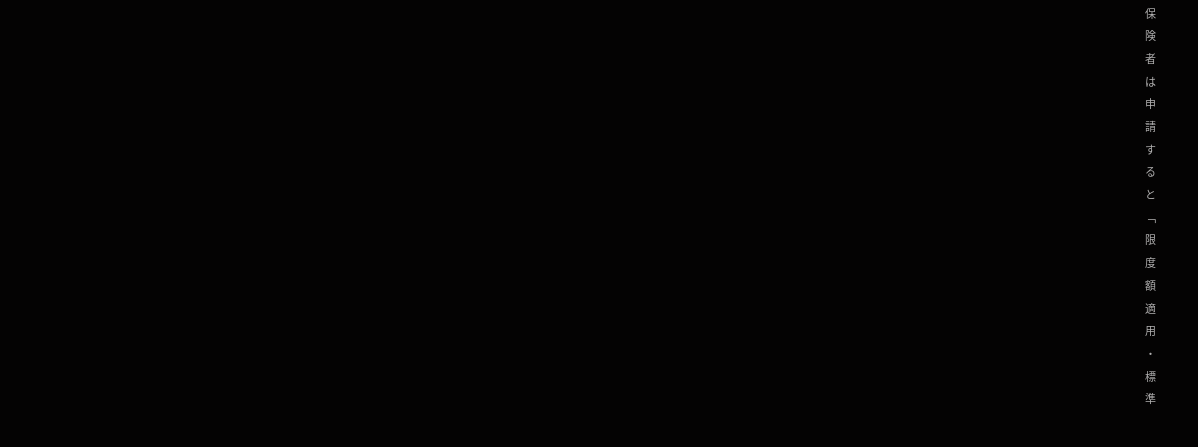保
険
者
は
申
請
す
る
と
﹁
限
度
額
適
用
・
標
準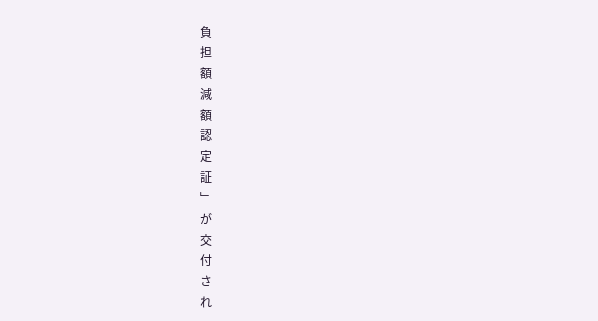負
担
額
減
額
認
定
証
﹂
が
交
付
さ
れ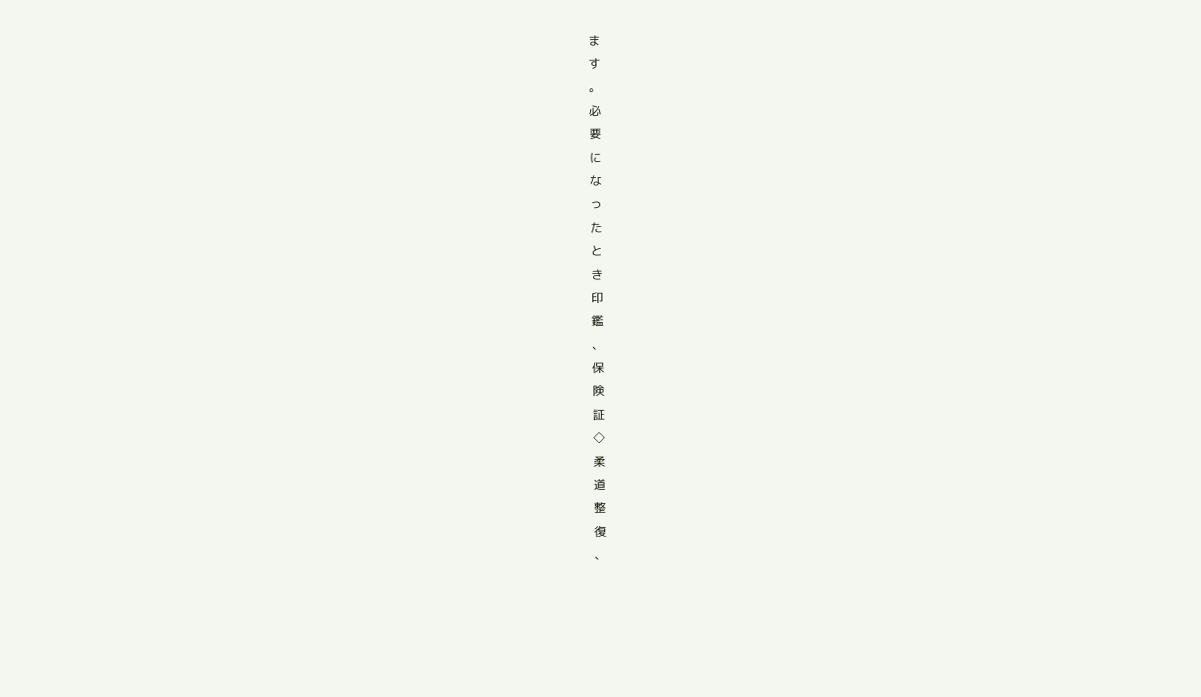ま
す
。
必
要
に
な
っ
た
と
き
印
鑑
、
保
険
証
◇
柔
道
整
復
、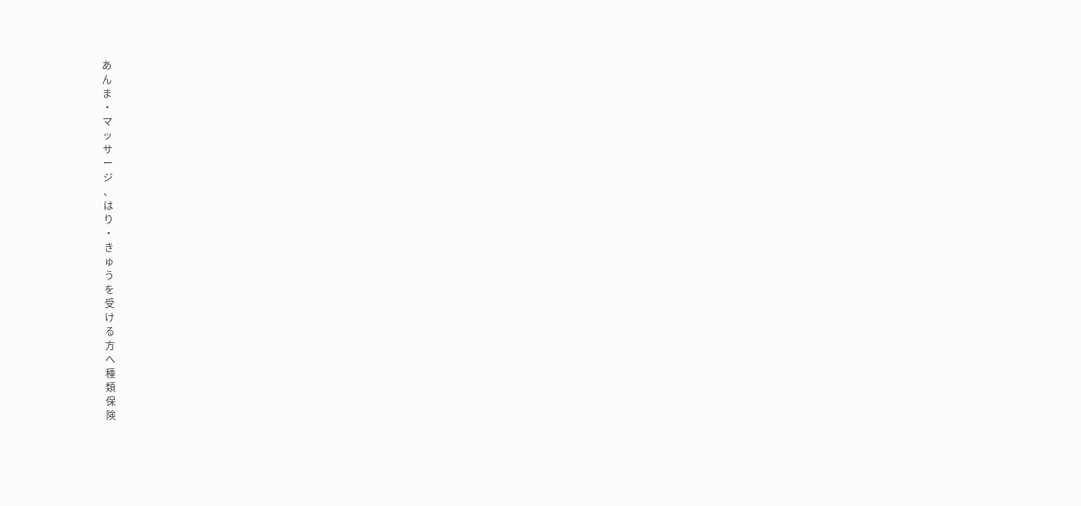あ
ん
ま
・
マ
ッ
サ
ー
ジ
、
は
り
・
き
ゅ
う
を
受
け
る
方
へ
種
類
保
険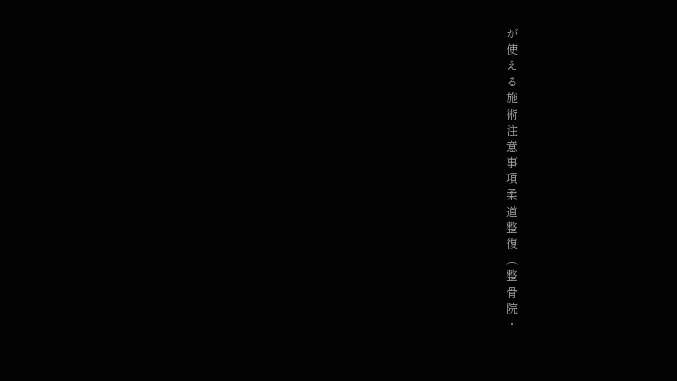が
使
え
る
施
術
注
意
事
項
柔
道
整
復
︵
整
骨
院
・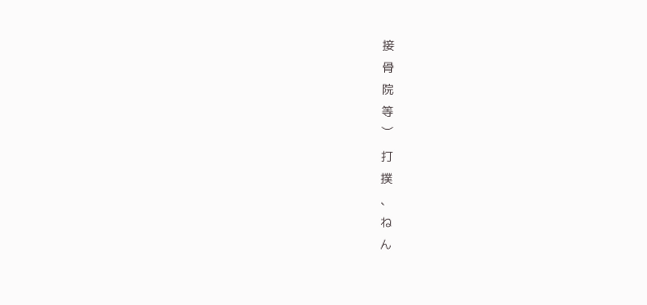接
骨
院
等
︶
打
撲
、
ね
ん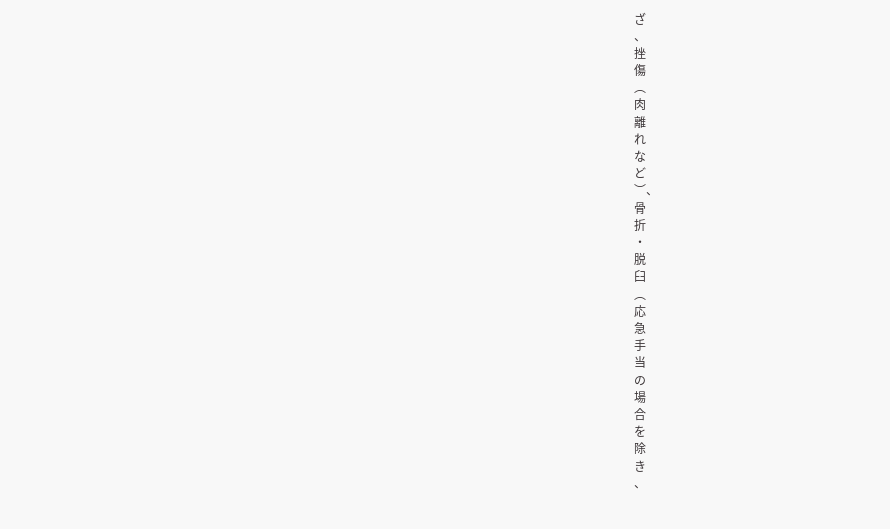ざ
、
挫
傷
︵
肉
離
れ
な
ど
︶、
骨
折
・
脱
臼
︵
応
急
手
当
の
場
合
を
除
き
、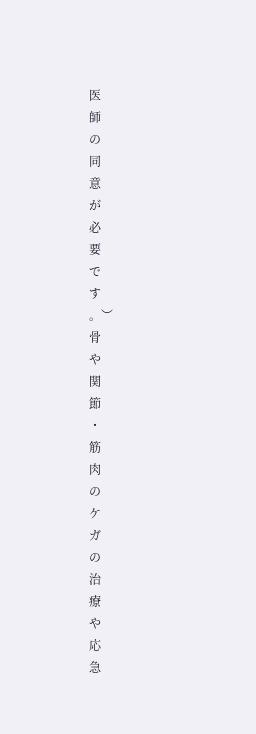医
師
の
同
意
が
必
要
で
す
。︶
骨
や
関
節
・
筋
肉
の
ケ
ガ
の
治
療
や
応
急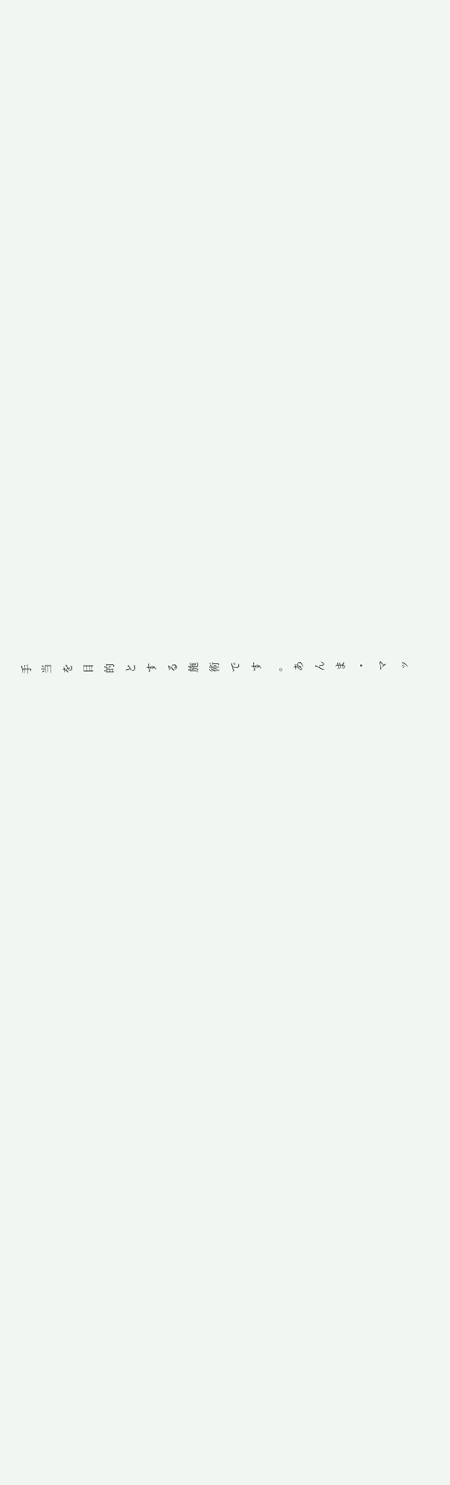手
当
を
目
的
と
す
る
施
術
で
す
。
あ
ん
ま
・
マ
ッ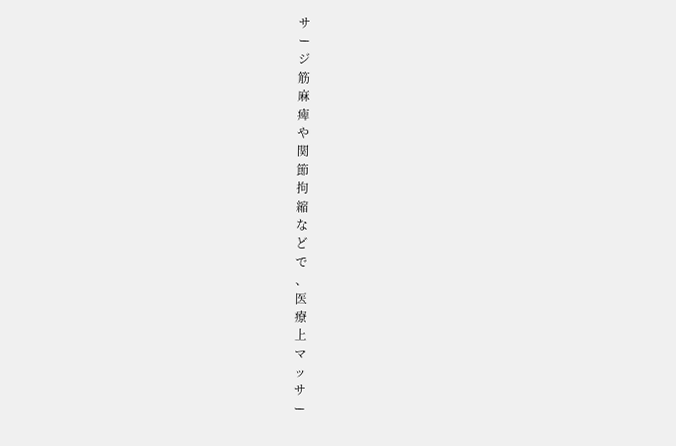サ
ー
ジ
筋
麻
痺
や
関
節
拘
縮
な
ど
で
、
医
療
上
マ
ッ
サ
ー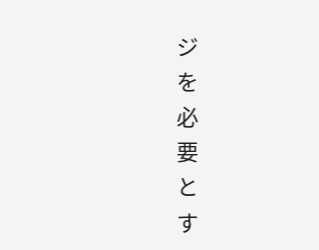ジ
を
必
要
と
す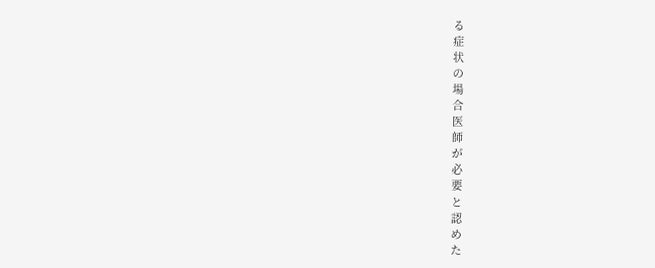る
症
状
の
場
合
医
師
が
必
要
と
認
め
た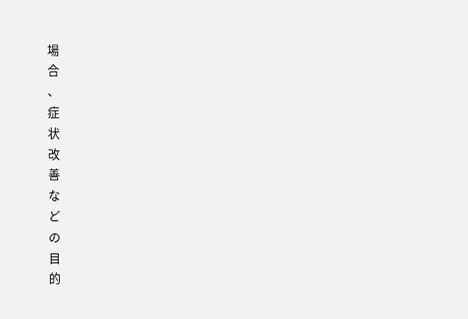場
合
、
症
状
改
善
な
ど
の
目
的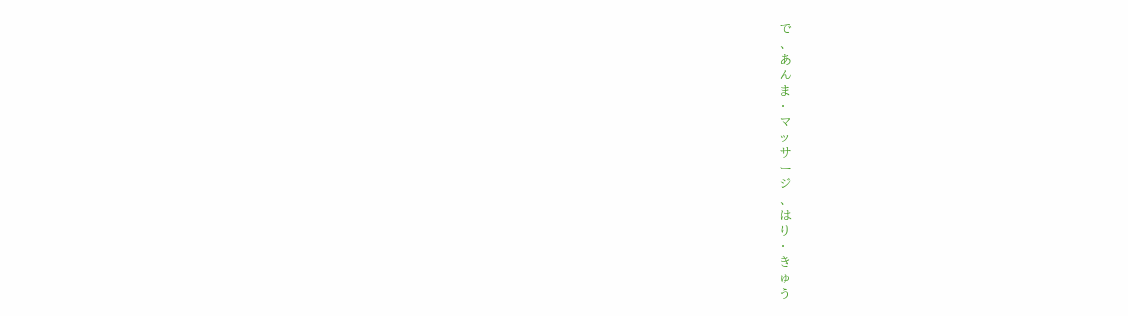で
、
あ
ん
ま
・
マ
ッ
サ
ー
ジ
、
は
り
・
き
ゅ
う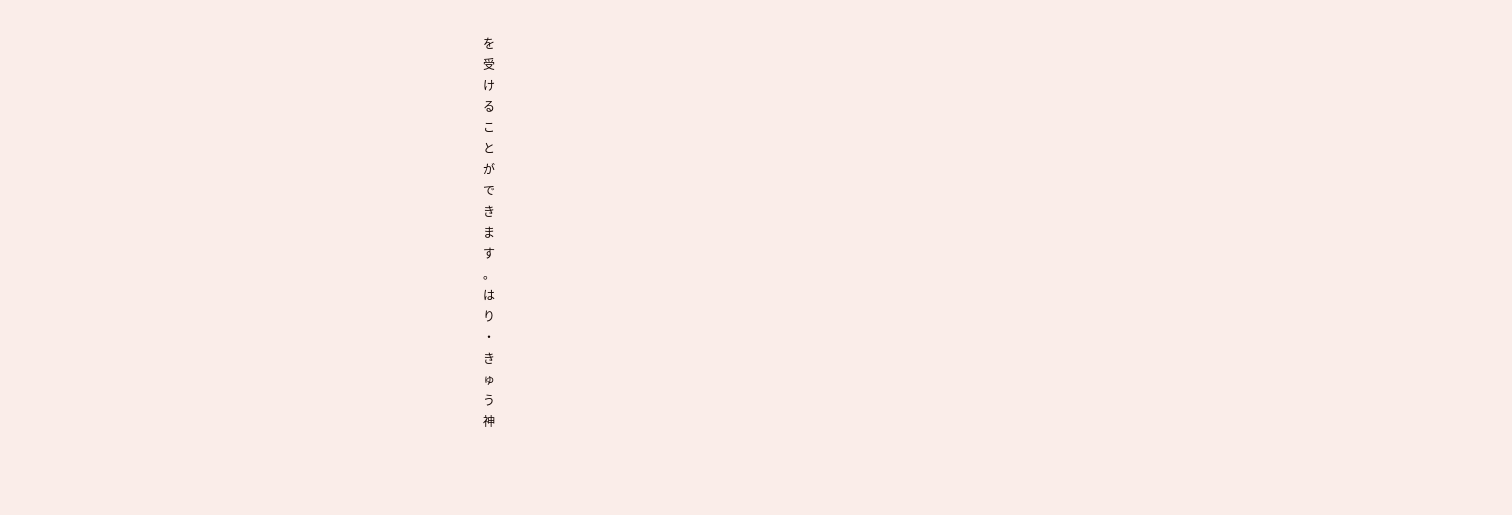を
受
け
る
こ
と
が
で
き
ま
す
。
は
り
・
き
ゅ
う
神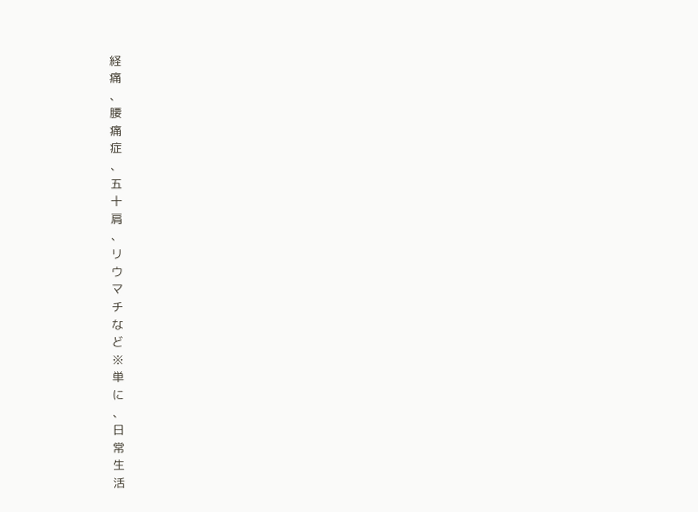経
痛
、
腰
痛
症
、
五
十
肩
、
リ
ウ
マ
チ
な
ど
※
単
に
、
日
常
生
活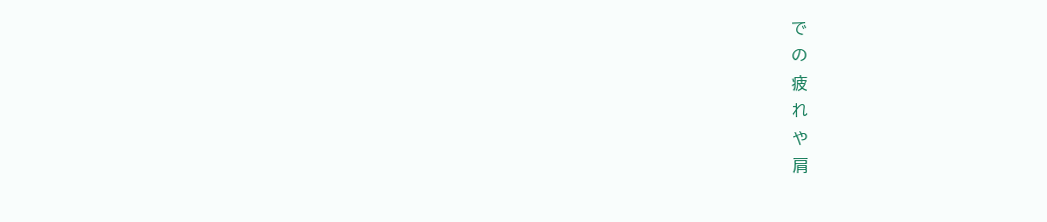で
の
疲
れ
や
肩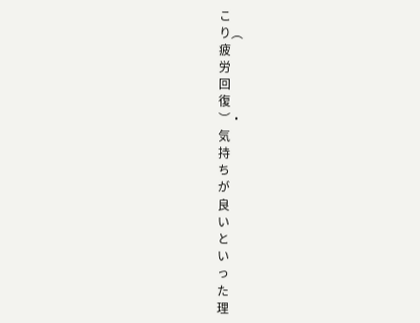こ
り︵
疲
労
回
復
︶・
気
持
ち
が
良
い
と
い
っ
た
理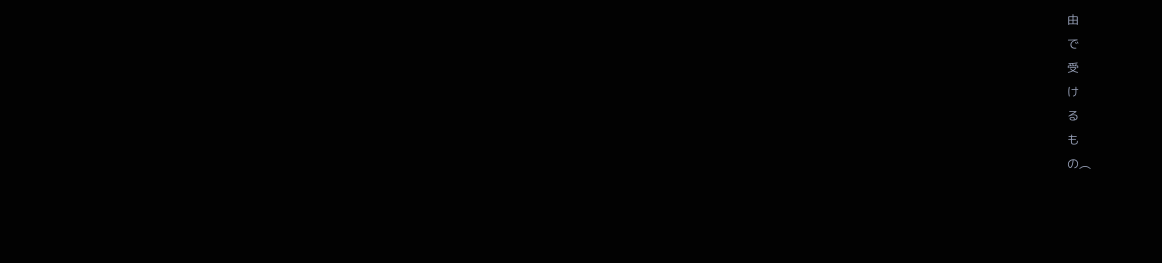由
で
受
け
る
も
の︵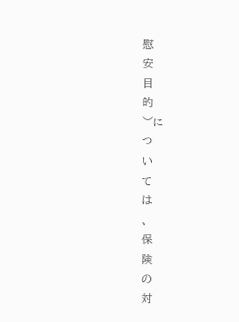慰
安
目
的
︶に
つ
い
て
は
、
保
険
の
対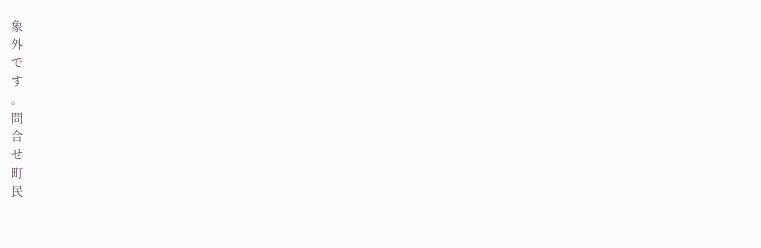象
外
で
す
。
問
合
せ
町
民